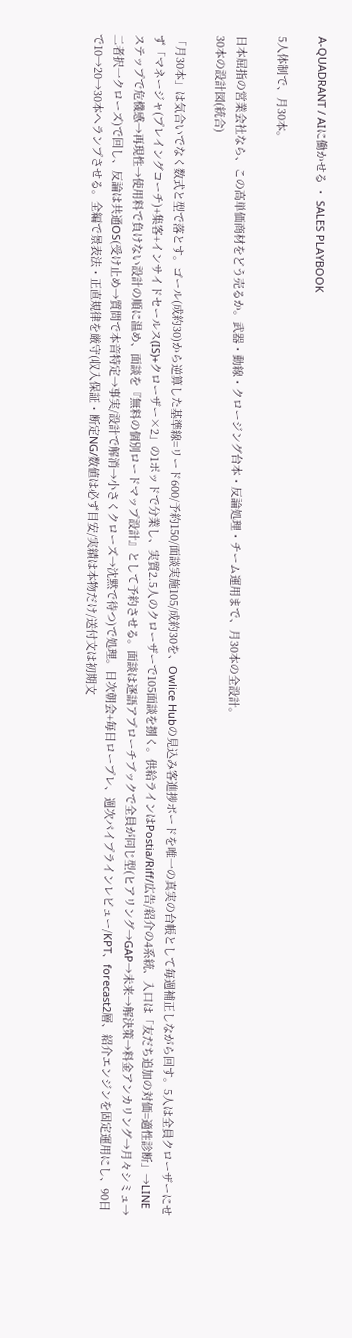A-QUADRANT / AIに働かせる ・ SALES PLAYBOOK

5人体制で、月30本。

日本屈指の営業会社なら、この高単価商材をどう売るか。武器・動線・クロージング台本・反論処理・チーム運用まで、月30本の全設計。
30本の設計図(統合)

「月30本」は気合いでなく数式と型で落とす。ゴール(成約30)から逆算した基準線=リード600/予約150/面談実施105/成約30を、Owlice Hubの見込み客進捗ボードを唯一の真実の台帳として毎週補正しながら回す。5人は全員クローザーにせず「マネージャ(プレイングコーチ)+集客+インサイドセールス(IS)+クローザー×2」の1ポッドで分業し、実質2.5人のクローザーで105面談を捌く。供給ラインはPostia/Riff/広告/紹介の4系統、入口は「友だち追加の対価=適性診断」→LINEステップで危機感→再現性→使用料で負けない設計の順に温め、面談を『無料の個別ロードマップ設計』として予約させる。面談は逐語アプローチブックで全員が同じ型(ヒアリング→GAP→未来→解決策→料金アンカリング→月々シミュ→二者択一クローズ)で回し、反論は共通OS(受け止め→質問で本音特定→事実/設計で解消→小さくクローズ→沈黙で待つ)で処理。日次朝会+毎日ロープレ、週次パイプラインレビュー/KPT、forecast2層、紹介エンジンを固定運用にし、90日で10→20→30本へランプさせる。全編で景表法・正直規律を厳守(収入保証・断定NG/数値は必ず目安/実績は本物だけ/送付文は初期文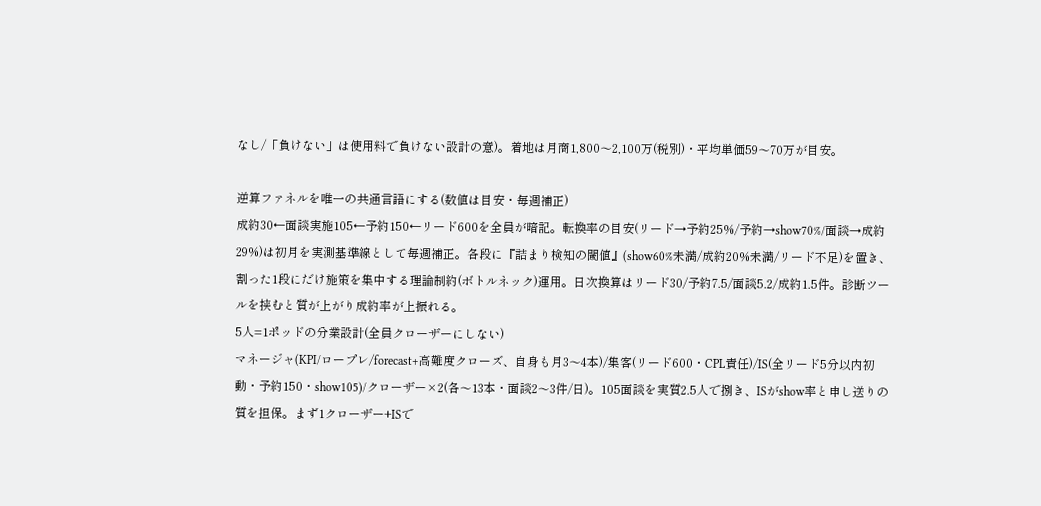なし/「負けない」は使用料で負けない設計の意)。着地は月商1,800〜2,100万(税別)・平均単価59〜70万が目安。

逆算ファネルを唯一の共通言語にする(数値は目安・毎週補正)
成約30←面談実施105←予約150←リード600を全員が暗記。転換率の目安(リード→予約25%/予約→show70%/面談→成約29%)は初月を実測基準線として毎週補正。各段に『詰まり検知の閾値』(show60%未満/成約20%未満/リード不足)を置き、割った1段にだけ施策を集中する理論制約(ボトルネック)運用。日次換算はリード30/予約7.5/面談5.2/成約1.5件。診断ツールを挟むと質が上がり成約率が上振れる。
5人=1ポッドの分業設計(全員クローザーにしない)
マネージャ(KPI/ロープレ/forecast+高難度クローズ、自身も月3〜4本)/集客(リード600・CPL責任)/IS(全リード5分以内初動・予約150・show105)/クローザー×2(各〜13本・面談2〜3件/日)。105面談を実質2.5人で捌き、ISがshow率と申し送りの質を担保。まず1クローザー+ISで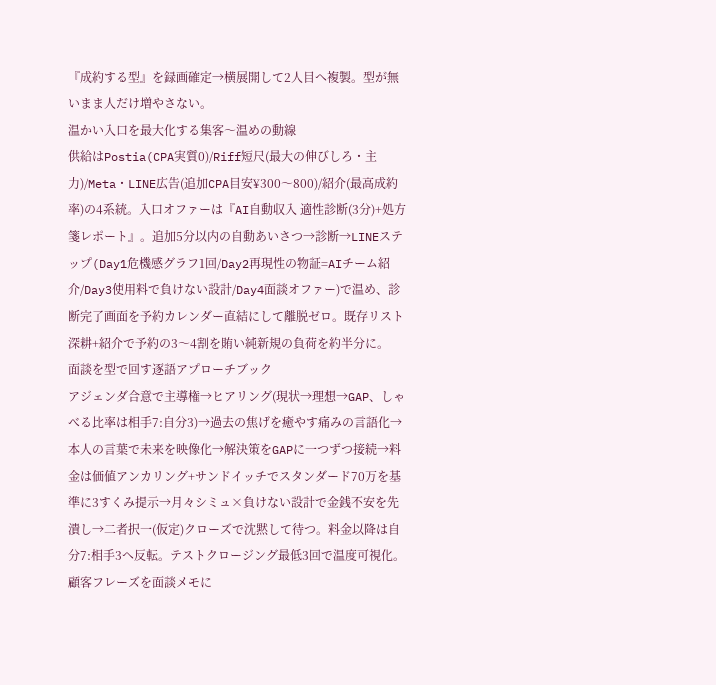『成約する型』を録画確定→横展開して2人目へ複製。型が無いまま人だけ増やさない。
温かい入口を最大化する集客〜温めの動線
供給はPostia(CPA実質0)/Riff短尺(最大の伸びしろ・主力)/Meta・LINE広告(追加CPA目安¥300〜800)/紹介(最高成約率)の4系統。入口オファーは『AI自動収入 適性診断(3分)+処方箋レポート』。追加5分以内の自動あいさつ→診断→LINEステップ(Day1危機感グラフ1回/Day2再現性の物証=AIチーム紹介/Day3使用料で負けない設計/Day4面談オファー)で温め、診断完了画面を予約カレンダー直結にして離脱ゼロ。既存リスト深耕+紹介で予約の3〜4割を賄い純新規の負荷を約半分に。
面談を型で回す逐語アプローチブック
アジェンダ合意で主導権→ヒアリング(現状→理想→GAP、しゃべる比率は相手7:自分3)→過去の焦げを癒やす痛みの言語化→本人の言葉で未来を映像化→解決策をGAPに一つずつ接続→料金は価値アンカリング+サンドイッチでスタンダード70万を基準に3すくみ提示→月々シミュ×負けない設計で金銭不安を先潰し→二者択一(仮定)クローズで沈黙して待つ。料金以降は自分7:相手3へ反転。テストクロージング最低3回で温度可視化。顧客フレーズを面談メモに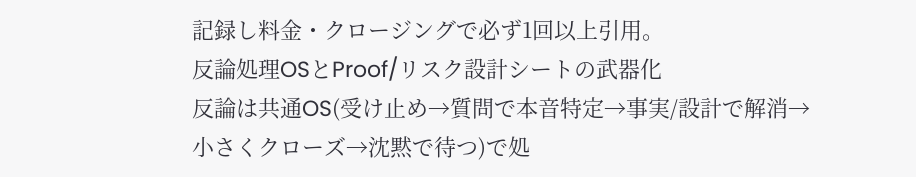記録し料金・クロージングで必ず1回以上引用。
反論処理OSとProof/リスク設計シートの武器化
反論は共通OS(受け止め→質問で本音特定→事実/設計で解消→小さくクローズ→沈黙で待つ)で処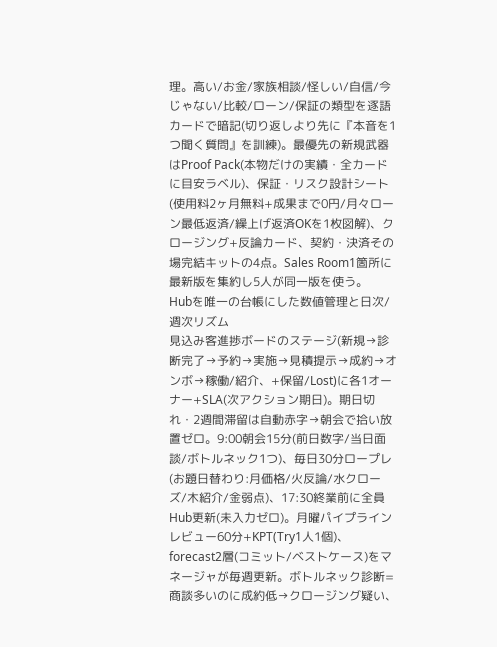理。高い/お金/家族相談/怪しい/自信/今じゃない/比較/ローン/保証の類型を逐語カードで暗記(切り返しより先に『本音を1つ聞く質問』を訓練)。最優先の新規武器はProof Pack(本物だけの実績・全カードに目安ラベル)、保証・リスク設計シート(使用料2ヶ月無料+成果まで0円/月々ローン最低返済/繰上げ返済OKを1枚図解)、クロージング+反論カード、契約・決済その場完結キットの4点。Sales Room1箇所に最新版を集約し5人が同一版を使う。
Hubを唯一の台帳にした数値管理と日次/週次リズム
見込み客進捗ボードのステージ(新規→診断完了→予約→実施→見積提示→成約→オンボ→稼働/紹介、+保留/Lost)に各1オーナー+SLA(次アクション期日)。期日切れ・2週間滞留は自動赤字→朝会で拾い放置ゼロ。9:00朝会15分(前日数字/当日面談/ボトルネック1つ)、毎日30分ロープレ(お題日替わり:月価格/火反論/水クローズ/木紹介/金弱点)、17:30終業前に全員Hub更新(未入力ゼロ)。月曜パイプラインレビュー60分+KPT(Try1人1個)、forecast2層(コミット/ベストケース)をマネージャが毎週更新。ボトルネック診断=商談多いのに成約低→クロージング疑い、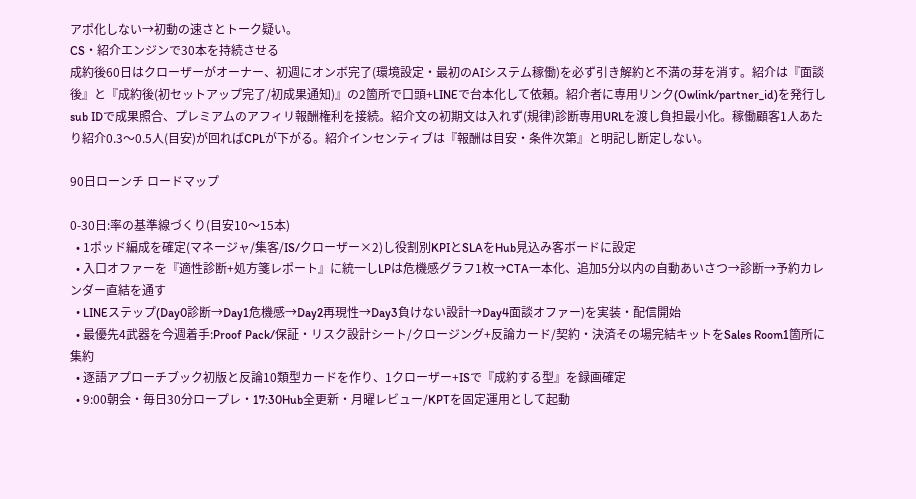アポ化しない→初動の速さとトーク疑い。
CS・紹介エンジンで30本を持続させる
成約後60日はクローザーがオーナー、初週にオンボ完了(環境設定・最初のAIシステム稼働)を必ず引き解約と不満の芽を消す。紹介は『面談後』と『成約後(初セットアップ完了/初成果通知)』の2箇所で口頭+LINEで台本化して依頼。紹介者に専用リンク(Owlink/partner_id)を発行しsub IDで成果照合、プレミアムのアフィリ報酬権利を接続。紹介文の初期文は入れず(規律)診断専用URLを渡し負担最小化。稼働顧客1人あたり紹介0.3〜0.5人(目安)が回ればCPLが下がる。紹介インセンティブは『報酬は目安・条件次第』と明記し断定しない。

90日ローンチ ロードマップ

0-30日:率の基準線づくり(目安10〜15本)
  • 1ポッド編成を確定(マネージャ/集客/IS/クローザー×2)し役割別KPIとSLAをHub見込み客ボードに設定
  • 入口オファーを『適性診断+処方箋レポート』に統一しLPは危機感グラフ1枚→CTA一本化、追加5分以内の自動あいさつ→診断→予約カレンダー直結を通す
  • LINEステップ(Day0診断→Day1危機感→Day2再現性→Day3負けない設計→Day4面談オファー)を実装・配信開始
  • 最優先4武器を今週着手:Proof Pack/保証・リスク設計シート/クロージング+反論カード/契約・決済その場完結キットをSales Room1箇所に集約
  • 逐語アプローチブック初版と反論10類型カードを作り、1クローザー+ISで『成約する型』を録画確定
  • 9:00朝会・毎日30分ロープレ・17:30Hub全更新・月曜レビュー/KPTを固定運用として起動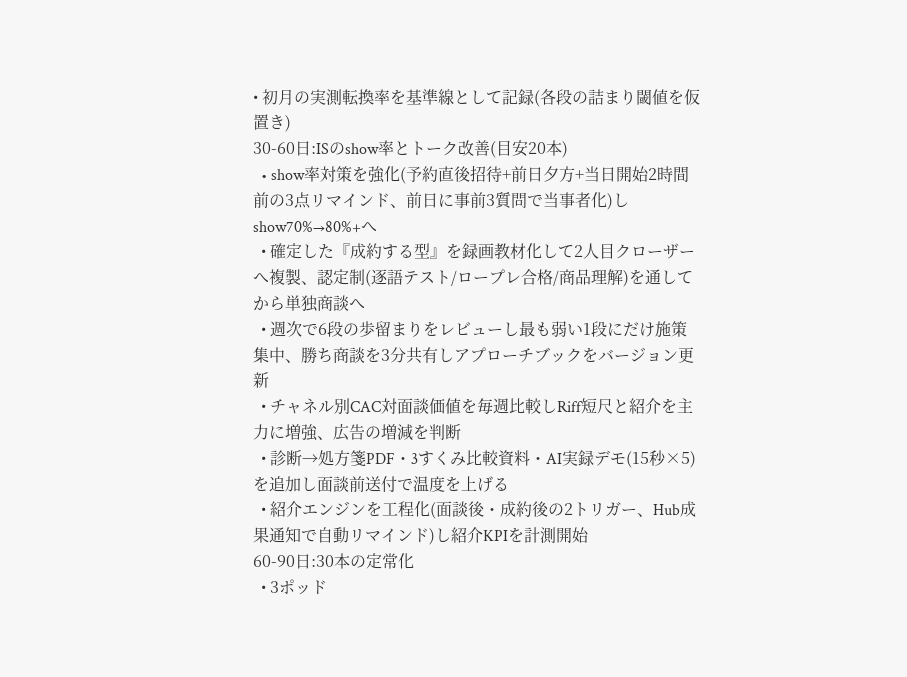• 初月の実測転換率を基準線として記録(各段の詰まり閾値を仮置き)
30-60日:ISのshow率とトーク改善(目安20本)
  • show率対策を強化(予約直後招待+前日夕方+当日開始2時間前の3点リマインド、前日に事前3質問で当事者化)しshow70%→80%+へ
  • 確定した『成約する型』を録画教材化して2人目クローザーへ複製、認定制(逐語テスト/ロープレ合格/商品理解)を通してから単独商談へ
  • 週次で6段の歩留まりをレビューし最も弱い1段にだけ施策集中、勝ち商談を3分共有しアプローチブックをバージョン更新
  • チャネル別CAC対面談価値を毎週比較しRiff短尺と紹介を主力に増強、広告の増減を判断
  • 診断→処方箋PDF・3すくみ比較資料・AI実録デモ(15秒×5)を追加し面談前送付で温度を上げる
  • 紹介エンジンを工程化(面談後・成約後の2トリガー、Hub成果通知で自動リマインド)し紹介KPIを計測開始
60-90日:30本の定常化
  • 3ポッド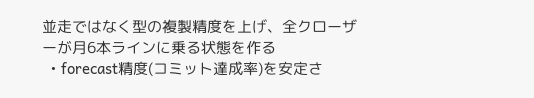並走ではなく型の複製精度を上げ、全クローザーが月6本ラインに乗る状態を作る
  • forecast精度(コミット達成率)を安定さ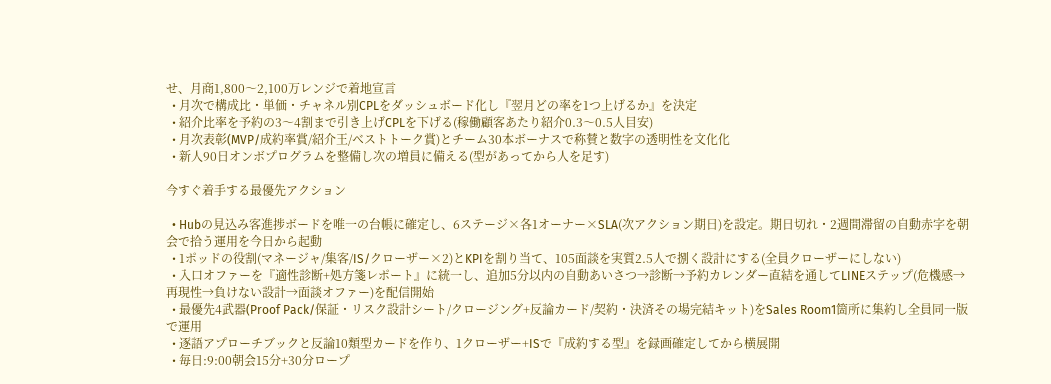せ、月商1,800〜2,100万レンジで着地宣言
  • 月次で構成比・単価・チャネル別CPLをダッシュボード化し『翌月どの率を1つ上げるか』を決定
  • 紹介比率を予約の3〜4割まで引き上げCPLを下げる(稼働顧客あたり紹介0.3〜0.5人目安)
  • 月次表彰(MVP/成約率賞/紹介王/ベストトーク賞)とチーム30本ボーナスで称賛と数字の透明性を文化化
  • 新人90日オンボプログラムを整備し次の増員に備える(型があってから人を足す)

今すぐ着手する最優先アクション

  • Hubの見込み客進捗ボードを唯一の台帳に確定し、6ステージ×各1オーナー×SLA(次アクション期日)を設定。期日切れ・2週間滞留の自動赤字を朝会で拾う運用を今日から起動
  • 1ポッドの役割(マネージャ/集客/IS/クローザー×2)とKPIを割り当て、105面談を実質2.5人で捌く設計にする(全員クローザーにしない)
  • 入口オファーを『適性診断+処方箋レポート』に統一し、追加5分以内の自動あいさつ→診断→予約カレンダー直結を通してLINEステップ(危機感→再現性→負けない設計→面談オファー)を配信開始
  • 最優先4武器(Proof Pack/保証・リスク設計シート/クロージング+反論カード/契約・決済その場完結キット)をSales Room1箇所に集約し全員同一版で運用
  • 逐語アプローチブックと反論10類型カードを作り、1クローザー+ISで『成約する型』を録画確定してから横展開
  • 毎日:9:00朝会15分+30分ロープ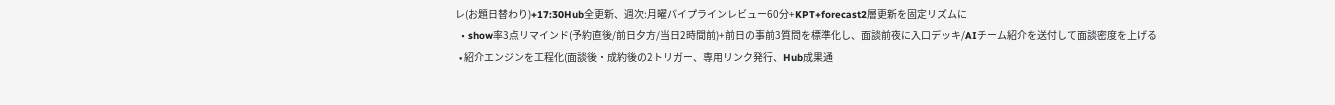レ(お題日替わり)+17:30Hub全更新、週次:月曜パイプラインレビュー60分+KPT+forecast2層更新を固定リズムに
  • show率3点リマインド(予約直後/前日夕方/当日2時間前)+前日の事前3質問を標準化し、面談前夜に入口デッキ/AIチーム紹介を送付して面談密度を上げる
  • 紹介エンジンを工程化(面談後・成約後の2トリガー、専用リンク発行、Hub成果通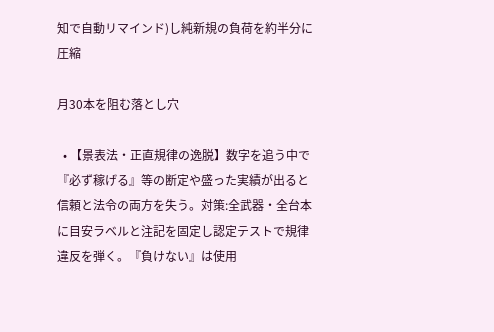知で自動リマインド)し純新規の負荷を約半分に圧縮

月30本を阻む落とし穴

  • 【景表法・正直規律の逸脱】数字を追う中で『必ず稼げる』等の断定や盛った実績が出ると信頼と法令の両方を失う。対策:全武器・全台本に目安ラベルと注記を固定し認定テストで規律違反を弾く。『負けない』は使用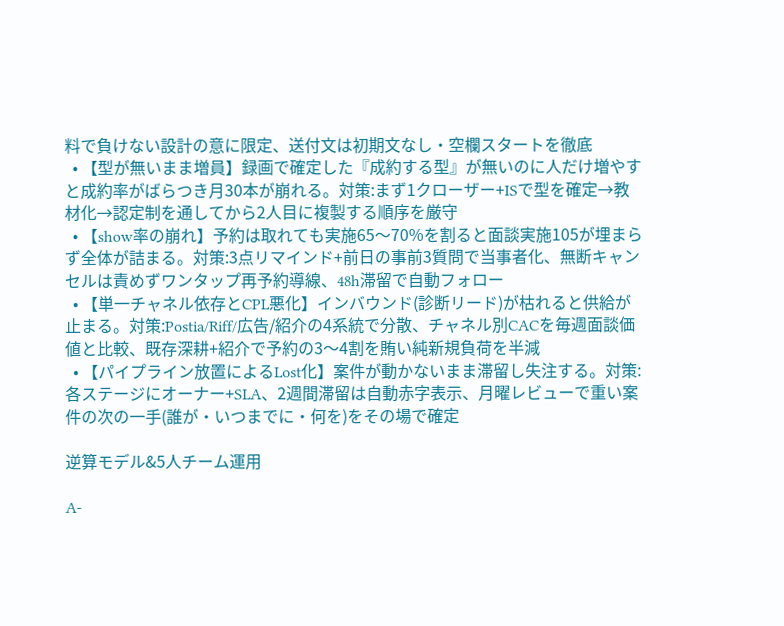料で負けない設計の意に限定、送付文は初期文なし・空欄スタートを徹底
  • 【型が無いまま増員】録画で確定した『成約する型』が無いのに人だけ増やすと成約率がばらつき月30本が崩れる。対策:まず1クローザー+ISで型を確定→教材化→認定制を通してから2人目に複製する順序を厳守
  • 【show率の崩れ】予約は取れても実施65〜70%を割ると面談実施105が埋まらず全体が詰まる。対策:3点リマインド+前日の事前3質問で当事者化、無断キャンセルは責めずワンタップ再予約導線、48h滞留で自動フォロー
  • 【単一チャネル依存とCPL悪化】インバウンド(診断リード)が枯れると供給が止まる。対策:Postia/Riff/広告/紹介の4系統で分散、チャネル別CACを毎週面談価値と比較、既存深耕+紹介で予約の3〜4割を賄い純新規負荷を半減
  • 【パイプライン放置によるLost化】案件が動かないまま滞留し失注する。対策:各ステージにオーナー+SLA、2週間滞留は自動赤字表示、月曜レビューで重い案件の次の一手(誰が・いつまでに・何を)をその場で確定

逆算モデル&5人チーム運用

A-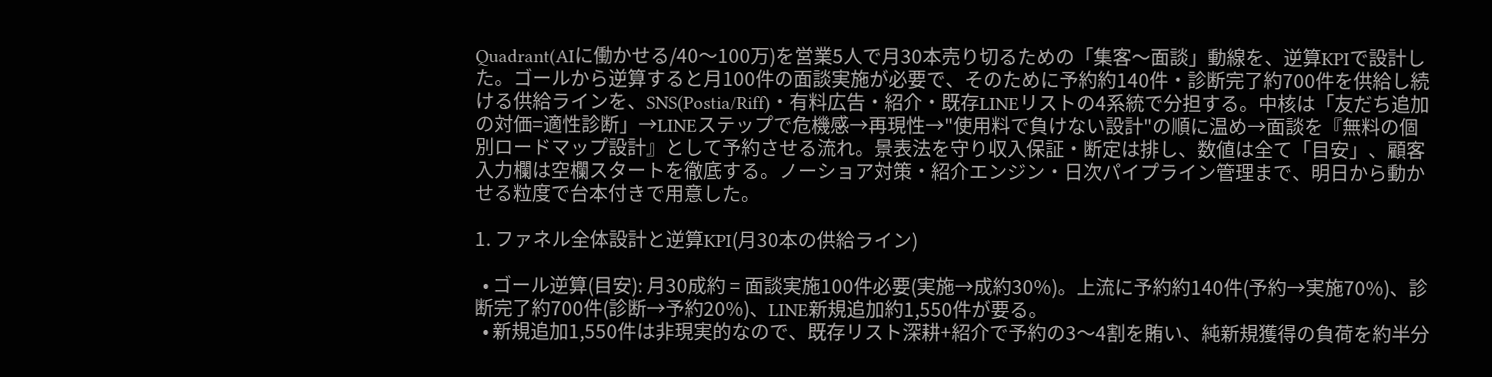Quadrant(AIに働かせる/40〜100万)を営業5人で月30本売り切るための「集客〜面談」動線を、逆算KPIで設計した。ゴールから逆算すると月100件の面談実施が必要で、そのために予約約140件・診断完了約700件を供給し続ける供給ラインを、SNS(Postia/Riff)・有料広告・紹介・既存LINEリストの4系統で分担する。中核は「友だち追加の対価=適性診断」→LINEステップで危機感→再現性→"使用料で負けない設計"の順に温め→面談を『無料の個別ロードマップ設計』として予約させる流れ。景表法を守り収入保証・断定は排し、数値は全て「目安」、顧客入力欄は空欄スタートを徹底する。ノーショア対策・紹介エンジン・日次パイプライン管理まで、明日から動かせる粒度で台本付きで用意した。

1. ファネル全体設計と逆算KPI(月30本の供給ライン)

  • ゴール逆算(目安): 月30成約 = 面談実施100件必要(実施→成約30%)。上流に予約約140件(予約→実施70%)、診断完了約700件(診断→予約20%)、LINE新規追加約1,550件が要る。
  • 新規追加1,550件は非現実的なので、既存リスト深耕+紹介で予約の3〜4割を賄い、純新規獲得の負荷を約半分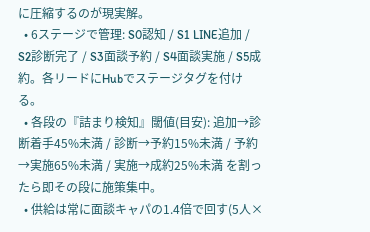に圧縮するのが現実解。
  • 6ステージで管理: S0認知 / S1 LINE追加 / S2診断完了 / S3面談予約 / S4面談実施 / S5成約。各リードにHubでステージタグを付ける。
  • 各段の『詰まり検知』閾値(目安): 追加→診断着手45%未満 / 診断→予約15%未満 / 予約→実施65%未満 / 実施→成約25%未満 を割ったら即その段に施策集中。
  • 供給は常に面談キャパの1.4倍で回す(5人×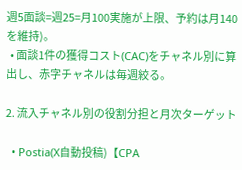週5面談=週25=月100実施が上限、予約は月140を維持)。
  • 面談1件の獲得コスト(CAC)をチャネル別に算出し、赤字チャネルは毎週絞る。

2. 流入チャネル別の役割分担と月次ターゲット

  • Postia(X自動投稿)【CPA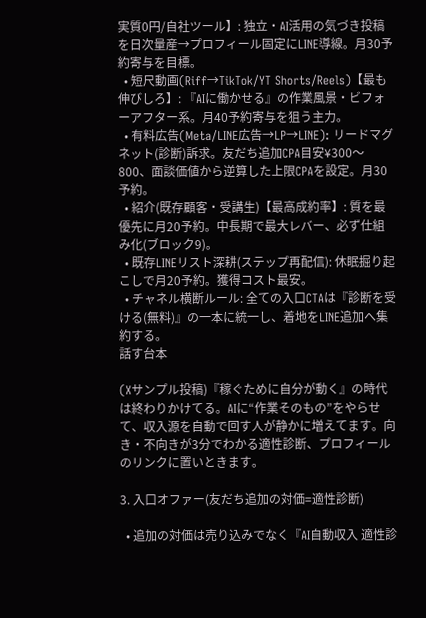実質0円/自社ツール】: 独立・AI活用の気づき投稿を日次量産→プロフィール固定にLINE導線。月30予約寄与を目標。
  • 短尺動画(Riff→TikTok/YT Shorts/Reels)【最も伸びしろ】: 『AIに働かせる』の作業風景・ビフォーアフター系。月40予約寄与を狙う主力。
  • 有料広告(Meta/LINE広告→LP→LINE): リードマグネット(診断)訴求。友だち追加CPA目安¥300〜800、面談価値から逆算した上限CPAを設定。月30予約。
  • 紹介(既存顧客・受講生)【最高成約率】: 質を最優先に月20予約。中長期で最大レバー、必ず仕組み化(ブロック9)。
  • 既存LINEリスト深耕(ステップ再配信): 休眠掘り起こしで月20予約。獲得コスト最安。
  • チャネル横断ルール: 全ての入口CTAは『診断を受ける(無料)』の一本に統一し、着地をLINE追加へ集約する。
話す台本

(Xサンプル投稿)『稼ぐために自分が動く』の時代は終わりかけてる。AIに“作業そのもの”をやらせて、収入源を自動で回す人が静かに増えてます。向き・不向きが3分でわかる適性診断、プロフィールのリンクに置いときます。

3. 入口オファー(友だち追加の対価=適性診断)

  • 追加の対価は売り込みでなく『AI自動収入 適性診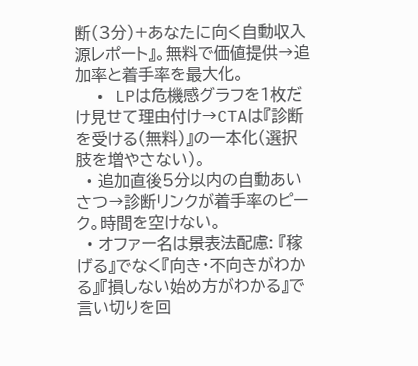断(3分)+あなたに向く自動収入源レポート』。無料で価値提供→追加率と着手率を最大化。
  • LPは危機感グラフを1枚だけ見せて理由付け→CTAは『診断を受ける(無料)』の一本化(選択肢を増やさない)。
  • 追加直後5分以内の自動あいさつ→診断リンクが着手率のピーク。時間を空けない。
  • オファー名は景表法配慮: 『稼げる』でなく『向き・不向きがわかる』『損しない始め方がわかる』で言い切りを回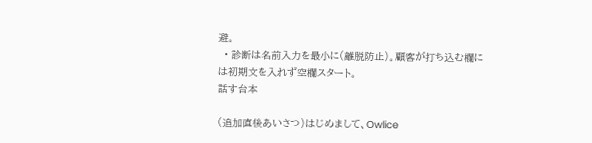避。
  • 診断は名前入力を最小に(離脱防止)。顧客が打ち込む欄には初期文を入れず空欄スタート。
話す台本

(追加直後あいさつ)はじめまして、Owlice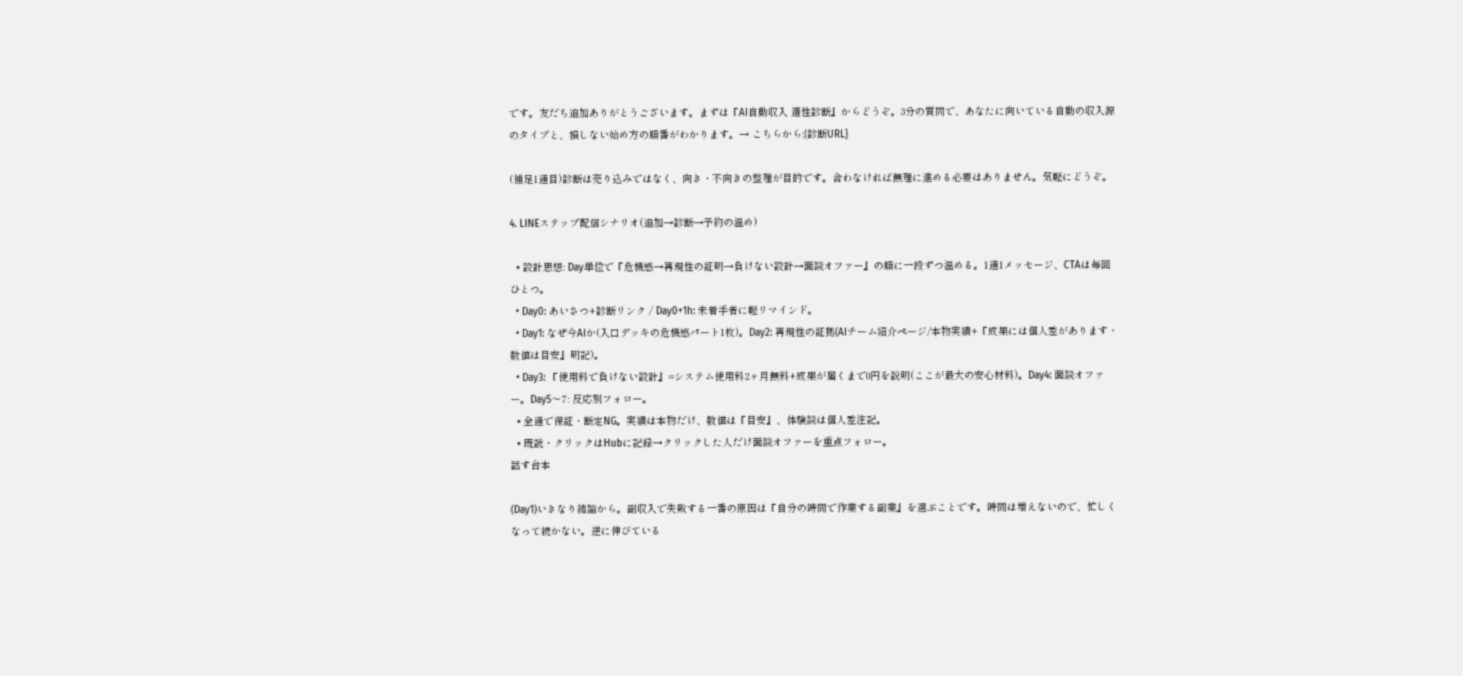です。友だち追加ありがとうございます。まずは『AI自動収入 適性診断』からどうぞ。3分の質問で、あなたに向いている自動の収入源のタイプと、損しない始め方の順番がわかります。→ こちらから:{診断URL}

(補足1通目)診断は売り込みではなく、向き・不向きの整理が目的です。合わなければ無理に進める必要はありません。気軽にどうぞ。

4. LINEステップ配信シナリオ(追加→診断→予約の温め)

  • 設計思想: Day単位で『危機感→再現性の証明→負けない設計→面談オファー』の順に一段ずつ温める。1通1メッセージ、CTAは毎回ひとつ。
  • Day0: あいさつ+診断リンク / Day0+1h: 未着手者に軽リマインド。
  • Day1: なぜ今AIか(入口デッキの危機感パート1枚)。Day2: 再現性の証拠(AIチーム紹介ページ/本物実績+『成果には個人差があります・数値は目安』明記)。
  • Day3: 『使用料で負けない設計』=システム使用料2ヶ月無料+成果が届くまで0円を説明(ここが最大の安心材料)。Day4: 面談オファー。Day5〜7: 反応別フォロー。
  • 全通で保証・断定NG。実績は本物だけ、数値は『目安』、体験談は個人差注記。
  • 既読・クリックはHubに記録→クリックした人だけ面談オファーを重点フォロー。
話す台本

(Day1)いきなり結論から。副収入で失敗する一番の原因は『自分の時間で作業する副業』を選ぶことです。時間は増えないので、忙しくなって続かない。逆に伸びている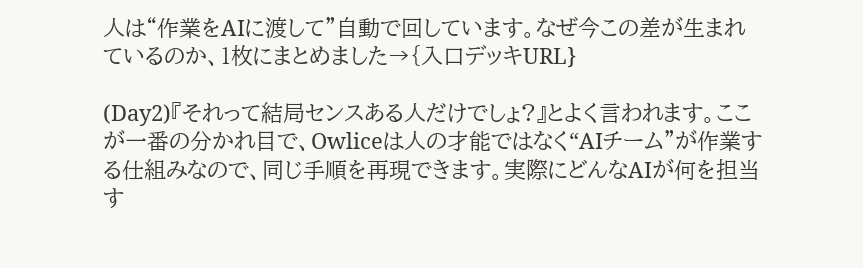人は“作業をAIに渡して”自動で回しています。なぜ今この差が生まれているのか、1枚にまとめました→{入口デッキURL}

(Day2)『それって結局センスある人だけでしょ?』とよく言われます。ここが一番の分かれ目で、Owliceは人の才能ではなく“AIチーム”が作業する仕組みなので、同じ手順を再現できます。実際にどんなAIが何を担当す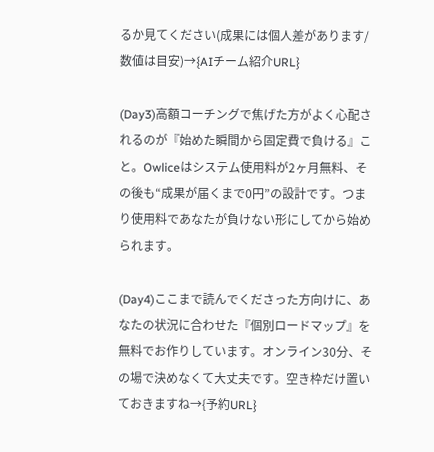るか見てください(成果には個人差があります/数値は目安)→{AIチーム紹介URL}

(Day3)高額コーチングで焦げた方がよく心配されるのが『始めた瞬間から固定費で負ける』こと。Owliceはシステム使用料が2ヶ月無料、その後も“成果が届くまで0円”の設計です。つまり使用料であなたが負けない形にしてから始められます。

(Day4)ここまで読んでくださった方向けに、あなたの状況に合わせた『個別ロードマップ』を無料でお作りしています。オンライン30分、その場で決めなくて大丈夫です。空き枠だけ置いておきますね→{予約URL}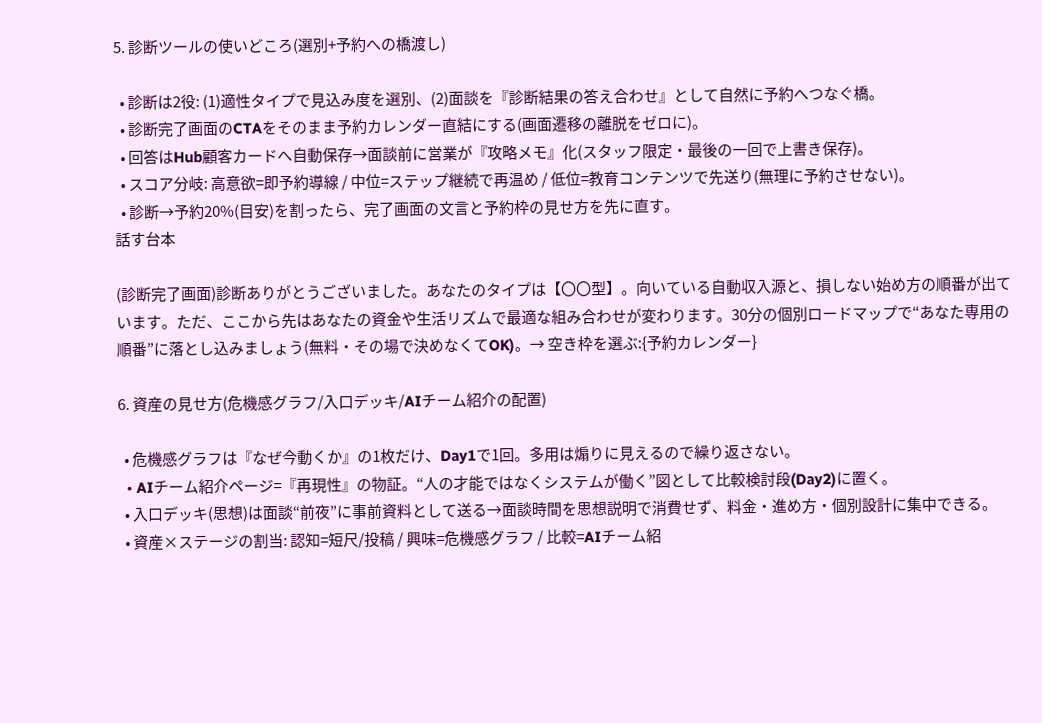5. 診断ツールの使いどころ(選別+予約への橋渡し)

  • 診断は2役: (1)適性タイプで見込み度を選別、(2)面談を『診断結果の答え合わせ』として自然に予約へつなぐ橋。
  • 診断完了画面のCTAをそのまま予約カレンダー直結にする(画面遷移の離脱をゼロに)。
  • 回答はHub顧客カードへ自動保存→面談前に営業が『攻略メモ』化(スタッフ限定・最後の一回で上書き保存)。
  • スコア分岐: 高意欲=即予約導線 / 中位=ステップ継続で再温め / 低位=教育コンテンツで先送り(無理に予約させない)。
  • 診断→予約20%(目安)を割ったら、完了画面の文言と予約枠の見せ方を先に直す。
話す台本

(診断完了画面)診断ありがとうございました。あなたのタイプは【〇〇型】。向いている自動収入源と、損しない始め方の順番が出ています。ただ、ここから先はあなたの資金や生活リズムで最適な組み合わせが変わります。30分の個別ロードマップで“あなた専用の順番”に落とし込みましょう(無料・その場で決めなくてOK)。→ 空き枠を選ぶ:{予約カレンダー}

6. 資産の見せ方(危機感グラフ/入口デッキ/AIチーム紹介の配置)

  • 危機感グラフは『なぜ今動くか』の1枚だけ、Day1で1回。多用は煽りに見えるので繰り返さない。
  • AIチーム紹介ページ=『再現性』の物証。“人の才能ではなくシステムが働く”図として比較検討段(Day2)に置く。
  • 入口デッキ(思想)は面談“前夜”に事前資料として送る→面談時間を思想説明で消費せず、料金・進め方・個別設計に集中できる。
  • 資産×ステージの割当: 認知=短尺/投稿 / 興味=危機感グラフ / 比較=AIチーム紹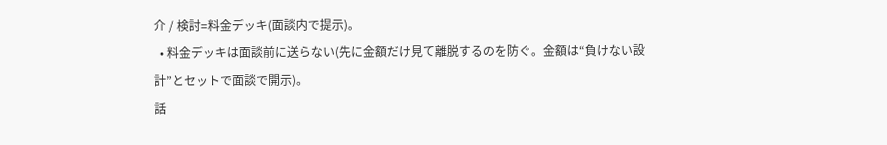介 / 検討=料金デッキ(面談内で提示)。
  • 料金デッキは面談前に送らない(先に金額だけ見て離脱するのを防ぐ。金額は“負けない設計”とセットで面談で開示)。
話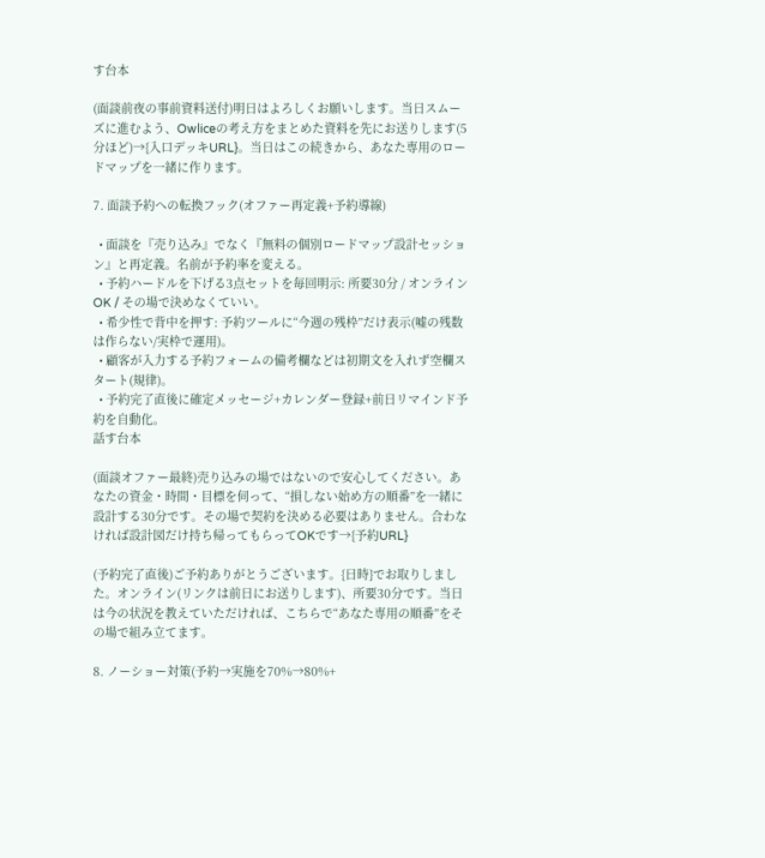す台本

(面談前夜の事前資料送付)明日はよろしくお願いします。当日スムーズに進むよう、Owliceの考え方をまとめた資料を先にお送りします(5分ほど)→{入口デッキURL}。当日はこの続きから、あなた専用のロードマップを一緒に作ります。

7. 面談予約への転換フック(オファー再定義+予約導線)

  • 面談を『売り込み』でなく『無料の個別ロードマップ設計セッション』と再定義。名前が予約率を変える。
  • 予約ハードルを下げる3点セットを毎回明示: 所要30分 / オンラインOK / その場で決めなくていい。
  • 希少性で背中を押す: 予約ツールに“今週の残枠”だけ表示(嘘の残数は作らない/実枠で運用)。
  • 顧客が入力する予約フォームの備考欄などは初期文を入れず空欄スタート(規律)。
  • 予約完了直後に確定メッセージ+カレンダー登録+前日リマインド予約を自動化。
話す台本

(面談オファー最終)売り込みの場ではないので安心してください。あなたの資金・時間・目標を伺って、“損しない始め方の順番”を一緒に設計する30分です。その場で契約を決める必要はありません。合わなければ設計図だけ持ち帰ってもらってOKです→{予約URL}

(予約完了直後)ご予約ありがとうございます。{日時}でお取りしました。オンライン(リンクは前日にお送りします)、所要30分です。当日は今の状況を教えていただければ、こちらで“あなた専用の順番”をその場で組み立てます。

8. ノーショー対策(予約→実施を70%→80%+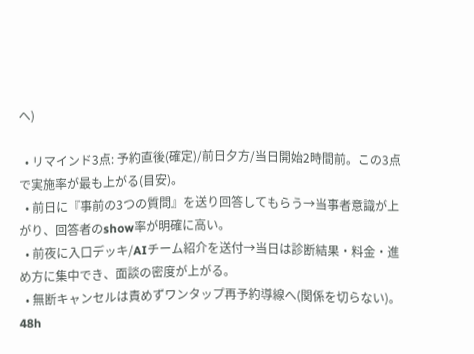へ)

  • リマインド3点: 予約直後(確定)/前日夕方/当日開始2時間前。この3点で実施率が最も上がる(目安)。
  • 前日に『事前の3つの質問』を送り回答してもらう→当事者意識が上がり、回答者のshow率が明確に高い。
  • 前夜に入口デッキ/AIチーム紹介を送付→当日は診断結果・料金・進め方に集中でき、面談の密度が上がる。
  • 無断キャンセルは責めずワンタップ再予約導線へ(関係を切らない)。48h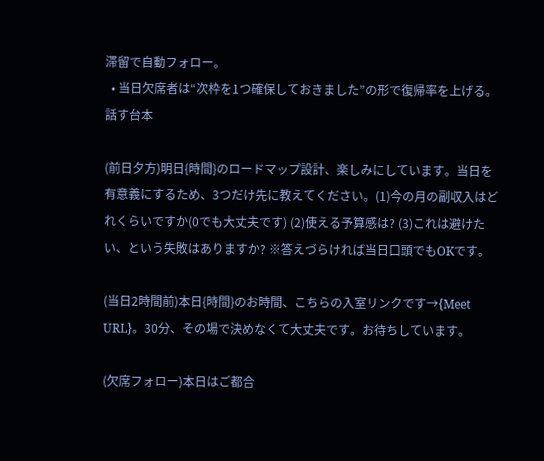滞留で自動フォロー。
  • 当日欠席者は“次枠を1つ確保しておきました”の形で復帰率を上げる。
話す台本

(前日夕方)明日{時間}のロードマップ設計、楽しみにしています。当日を有意義にするため、3つだけ先に教えてください。(1)今の月の副収入はどれくらいですか(0でも大丈夫です) (2)使える予算感は? (3)これは避けたい、という失敗はありますか? ※答えづらければ当日口頭でもOKです。

(当日2時間前)本日{時間}のお時間、こちらの入室リンクです→{Meet URL}。30分、その場で決めなくて大丈夫です。お待ちしています。

(欠席フォロー)本日はご都合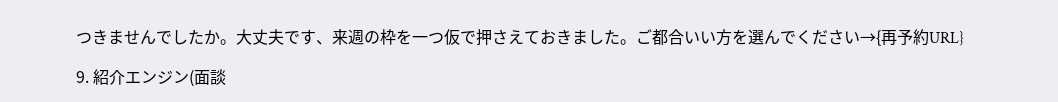つきませんでしたか。大丈夫です、来週の枠を一つ仮で押さえておきました。ご都合いい方を選んでください→{再予約URL}

9. 紹介エンジン(面談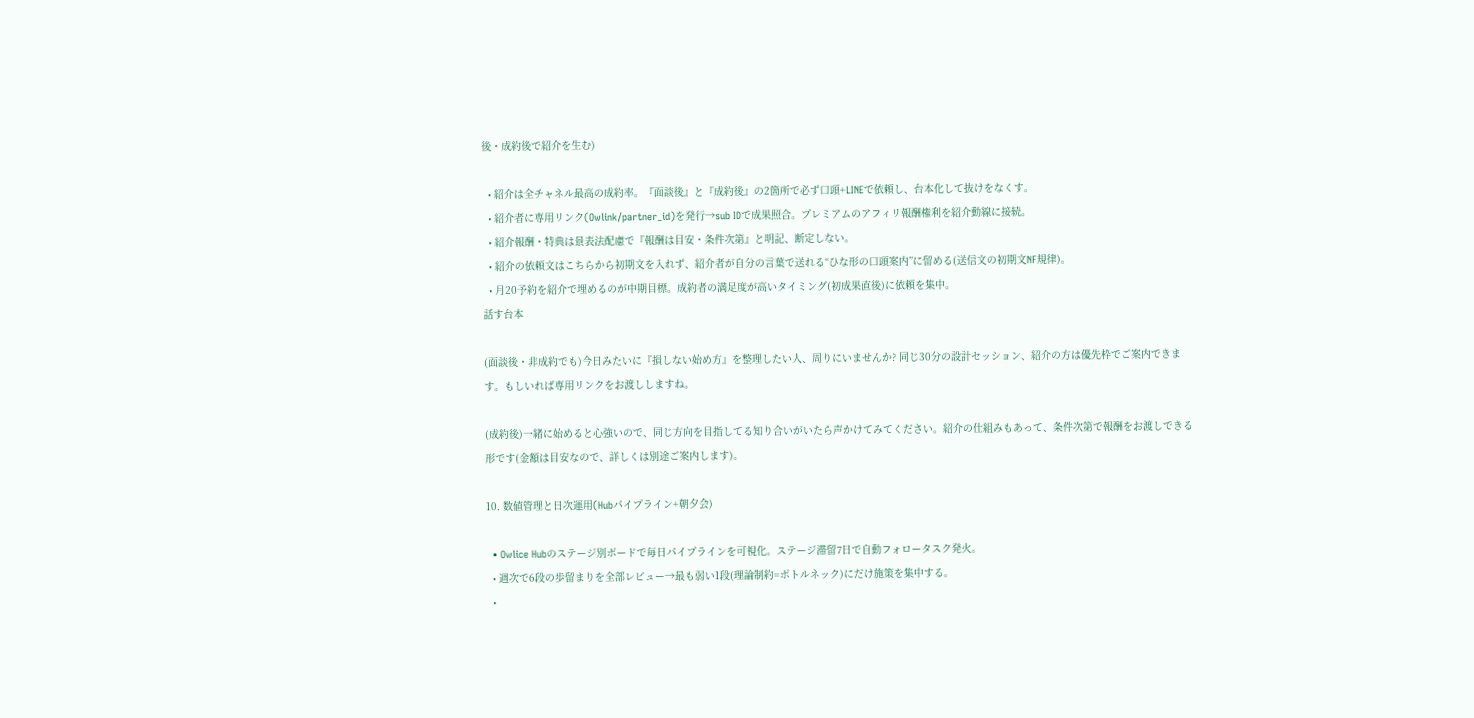後・成約後で紹介を生む)

  • 紹介は全チャネル最高の成約率。『面談後』と『成約後』の2箇所で必ず口頭+LINEで依頼し、台本化して抜けをなくす。
  • 紹介者に専用リンク(Owlink/partner_id)を発行→sub IDで成果照合。プレミアムのアフィリ報酬権利を紹介動線に接続。
  • 紹介報酬・特典は景表法配慮で『報酬は目安・条件次第』と明記、断定しない。
  • 紹介の依頼文はこちらから初期文を入れず、紹介者が自分の言葉で送れる“ひな形の口頭案内”に留める(送信文の初期文NF規律)。
  • 月20予約を紹介で埋めるのが中期目標。成約者の満足度が高いタイミング(初成果直後)に依頼を集中。
話す台本

(面談後・非成約でも)今日みたいに『損しない始め方』を整理したい人、周りにいませんか? 同じ30分の設計セッション、紹介の方は優先枠でご案内できます。もしいれば専用リンクをお渡ししますね。

(成約後)一緒に始めると心強いので、同じ方向を目指してる知り合いがいたら声かけてみてください。紹介の仕組みもあって、条件次第で報酬をお渡しできる形です(金額は目安なので、詳しくは別途ご案内します)。

10. 数値管理と日次運用(Hubパイプライン+朝夕会)

  • Owlice Hubのステージ別ボードで毎日パイプラインを可視化。ステージ滞留7日で自動フォロータスク発火。
  • 週次で6段の歩留まりを全部レビュー→最も弱い1段(理論制約=ボトルネック)にだけ施策を集中する。
  •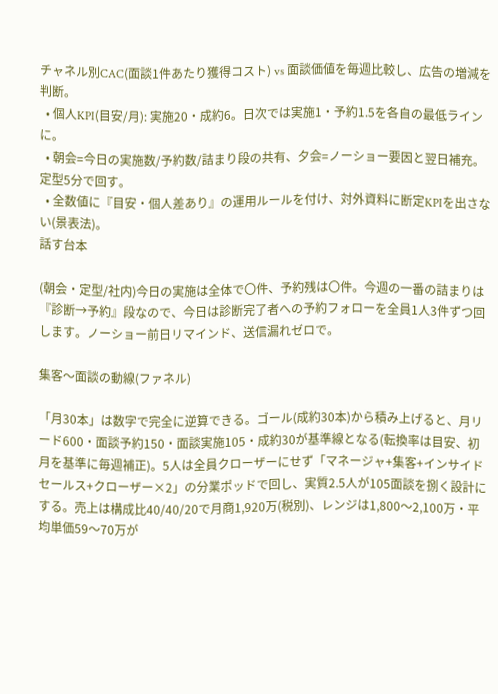チャネル別CAC(面談1件あたり獲得コスト) vs 面談価値を毎週比較し、広告の増減を判断。
  • 個人KPI(目安/月): 実施20・成約6。日次では実施1・予約1.5を各自の最低ラインに。
  • 朝会=今日の実施数/予約数/詰まり段の共有、夕会=ノーショー要因と翌日補充。定型5分で回す。
  • 全数値に『目安・個人差あり』の運用ルールを付け、対外資料に断定KPIを出さない(景表法)。
話す台本

(朝会・定型/社内)今日の実施は全体で〇件、予約残は〇件。今週の一番の詰まりは『診断→予約』段なので、今日は診断完了者への予約フォローを全員1人3件ずつ回します。ノーショー前日リマインド、送信漏れゼロで。

集客〜面談の動線(ファネル)

「月30本」は数字で完全に逆算できる。ゴール(成約30本)から積み上げると、月リード600・面談予約150・面談実施105・成約30が基準線となる(転換率は目安、初月を基準に毎週補正)。5人は全員クローザーにせず「マネージャ+集客+インサイドセールス+クローザー×2」の分業ポッドで回し、実質2.5人が105面談を捌く設計にする。売上は構成比40/40/20で月商1,920万(税別)、レンジは1,800〜2,100万・平均単価59〜70万が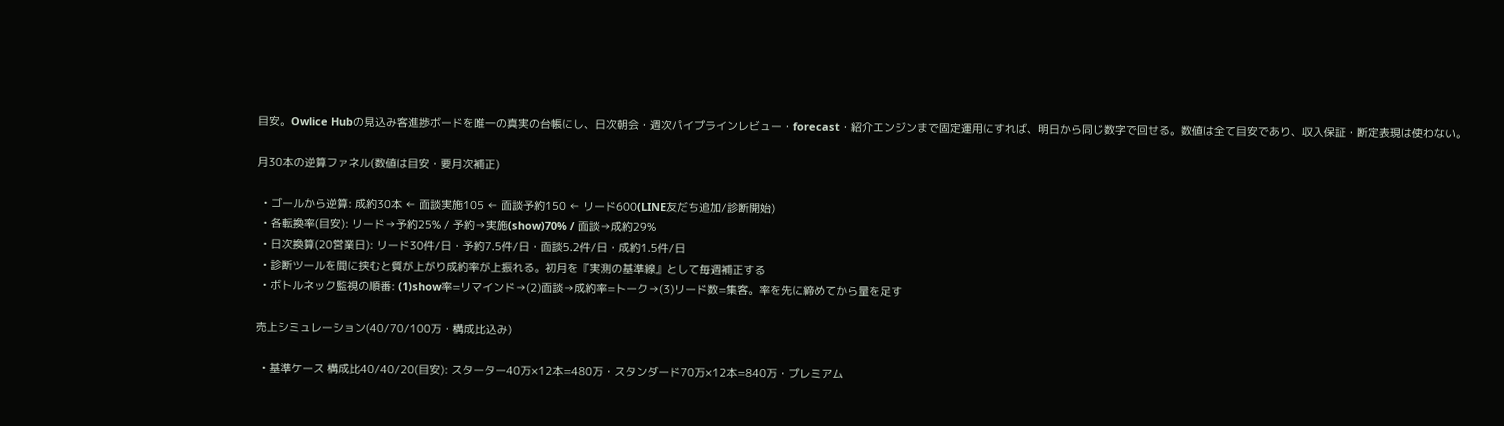目安。Owlice Hubの見込み客進捗ボードを唯一の真実の台帳にし、日次朝会・週次パイプラインレビュー・forecast・紹介エンジンまで固定運用にすれば、明日から同じ数字で回せる。数値は全て目安であり、収入保証・断定表現は使わない。

月30本の逆算ファネル(数値は目安・要月次補正)

  • ゴールから逆算: 成約30本 ← 面談実施105 ← 面談予約150 ← リード600(LINE友だち追加/診断開始)
  • 各転換率(目安): リード→予約25% / 予約→実施(show)70% / 面談→成約29%
  • 日次換算(20営業日): リード30件/日・予約7.5件/日・面談5.2件/日・成約1.5件/日
  • 診断ツールを間に挟むと質が上がり成約率が上振れる。初月を『実測の基準線』として毎週補正する
  • ボトルネック監視の順番: (1)show率=リマインド→(2)面談→成約率=トーク→(3)リード数=集客。率を先に締めてから量を足す

売上シミュレーション(40/70/100万・構成比込み)

  • 基準ケース 構成比40/40/20(目安): スターター40万×12本=480万・スタンダード70万×12本=840万・プレミアム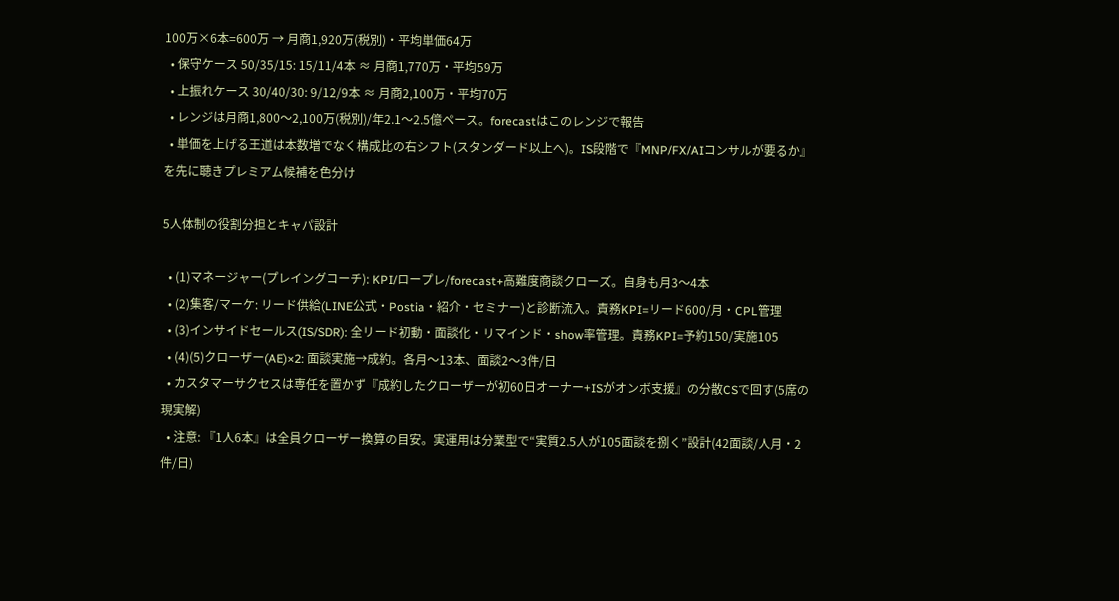100万×6本=600万 → 月商1,920万(税別)・平均単価64万
  • 保守ケース 50/35/15: 15/11/4本 ≈ 月商1,770万・平均59万
  • 上振れケース 30/40/30: 9/12/9本 ≈ 月商2,100万・平均70万
  • レンジは月商1,800〜2,100万(税別)/年2.1〜2.5億ペース。forecastはこのレンジで報告
  • 単価を上げる王道は本数増でなく構成比の右シフト(スタンダード以上へ)。IS段階で『MNP/FX/AIコンサルが要るか』を先に聴きプレミアム候補を色分け

5人体制の役割分担とキャパ設計

  • (1)マネージャー(プレイングコーチ): KPI/ロープレ/forecast+高難度商談クローズ。自身も月3〜4本
  • (2)集客/マーケ: リード供給(LINE公式・Postia・紹介・セミナー)と診断流入。責務KPI=リード600/月・CPL管理
  • (3)インサイドセールス(IS/SDR): 全リード初動・面談化・リマインド・show率管理。責務KPI=予約150/実施105
  • (4)(5)クローザー(AE)×2: 面談実施→成約。各月〜13本、面談2〜3件/日
  • カスタマーサクセスは専任を置かず『成約したクローザーが初60日オーナー+ISがオンボ支援』の分散CSで回す(5席の現実解)
  • 注意: 『1人6本』は全員クローザー換算の目安。実運用は分業型で“実質2.5人が105面談を捌く”設計(42面談/人月・2件/日)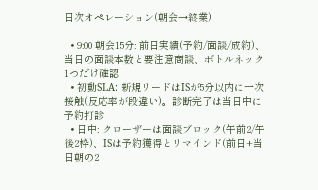日次オペレーション(朝会→終業)

  • 9:00 朝会15分: 前日実績(予約/面談/成約)、当日の面談本数と要注意商談、ボトルネック1つだけ確認
  • 初動SLA: 新規リードはISが5分以内に一次接触(反応率が段違い)。診断完了は当日中に予約打診
  • 日中: クローザーは面談ブロック(午前2/午後2枠)、ISは予約獲得とリマインド(前日+当日朝の2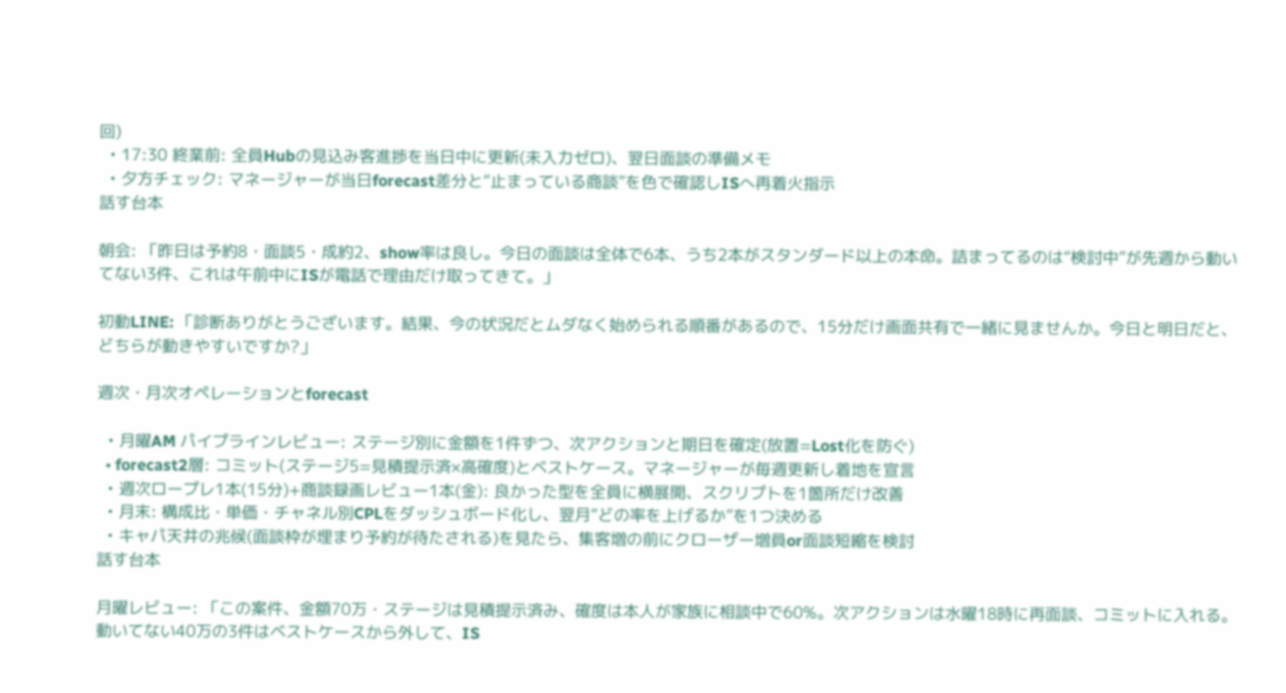回)
  • 17:30 終業前: 全員Hubの見込み客進捗を当日中に更新(未入力ゼロ)、翌日面談の準備メモ
  • 夕方チェック: マネージャーが当日forecast差分と“止まっている商談”を色で確認しISへ再着火指示
話す台本

朝会: 「昨日は予約8・面談5・成約2、show率は良し。今日の面談は全体で6本、うち2本がスタンダード以上の本命。詰まってるのは“検討中”が先週から動いてない3件、これは午前中にISが電話で理由だけ取ってきて。」

初動LINE: 「診断ありがとうございます。結果、今の状況だとムダなく始められる順番があるので、15分だけ画面共有で一緒に見ませんか。今日と明日だと、どちらが動きやすいですか?」

週次・月次オペレーションとforecast

  • 月曜AM パイプラインレビュー: ステージ別に金額を1件ずつ、次アクションと期日を確定(放置=Lost化を防ぐ)
  • forecast2層: コミット(ステージ5=見積提示済×高確度)とベストケース。マネージャーが毎週更新し着地を宣言
  • 週次ロープレ1本(15分)+商談録画レビュー1本(金): 良かった型を全員に横展開、スクリプトを1箇所だけ改善
  • 月末: 構成比・単価・チャネル別CPLをダッシュボード化し、翌月“どの率を上げるか”を1つ決める
  • キャパ天井の兆候(面談枠が埋まり予約が待たされる)を見たら、集客増の前にクローザー増員or面談短縮を検討
話す台本

月曜レビュー: 「この案件、金額70万・ステージは見積提示済み、確度は本人が家族に相談中で60%。次アクションは水曜18時に再面談、コミットに入れる。動いてない40万の3件はベストケースから外して、IS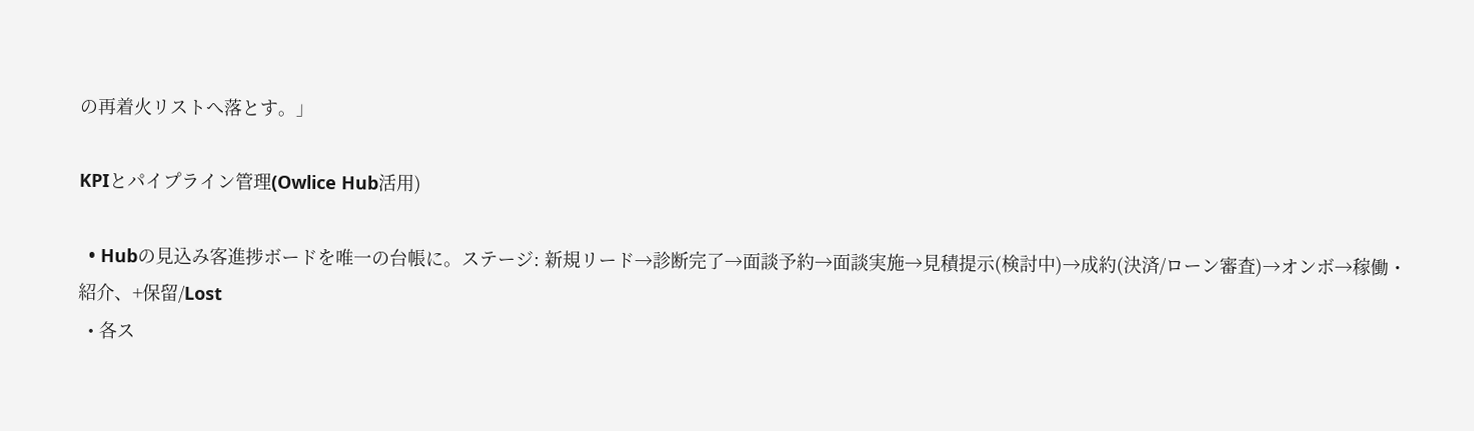の再着火リストへ落とす。」

KPIとパイプライン管理(Owlice Hub活用)

  • Hubの見込み客進捗ボードを唯一の台帳に。ステージ: 新規リード→診断完了→面談予約→面談実施→見積提示(検討中)→成約(決済/ローン審査)→オンボ→稼働・紹介、+保留/Lost
  • 各ス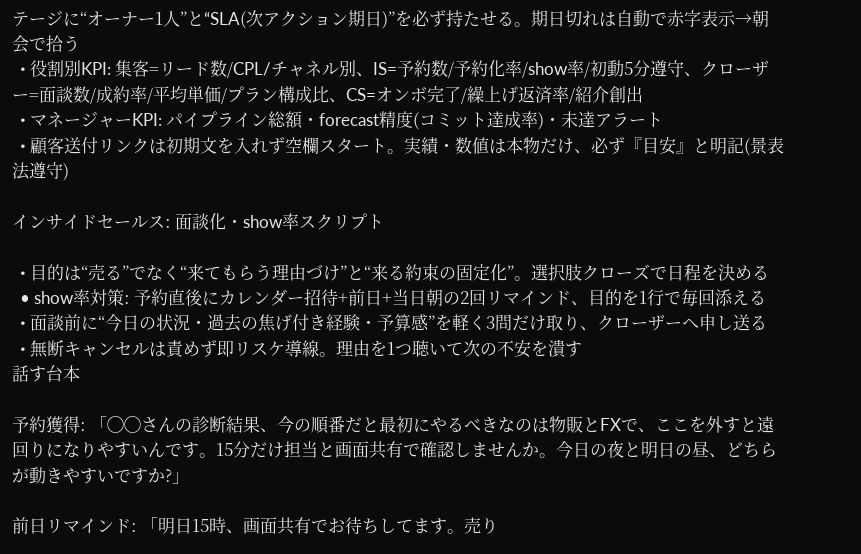テージに“オーナー1人”と“SLA(次アクション期日)”を必ず持たせる。期日切れは自動で赤字表示→朝会で拾う
  • 役割別KPI: 集客=リード数/CPL/チャネル別、IS=予約数/予約化率/show率/初動5分遵守、クローザー=面談数/成約率/平均単価/プラン構成比、CS=オンボ完了/繰上げ返済率/紹介創出
  • マネージャーKPI: パイプライン総額・forecast精度(コミット達成率)・未達アラート
  • 顧客送付リンクは初期文を入れず空欄スタート。実績・数値は本物だけ、必ず『目安』と明記(景表法遵守)

インサイドセールス: 面談化・show率スクリプト

  • 目的は“売る”でなく“来てもらう理由づけ”と“来る約束の固定化”。選択肢クローズで日程を決める
  • show率対策: 予約直後にカレンダー招待+前日+当日朝の2回リマインド、目的を1行で毎回添える
  • 面談前に“今日の状況・過去の焦げ付き経験・予算感”を軽く3問だけ取り、クローザーへ申し送る
  • 無断キャンセルは責めず即リスケ導線。理由を1つ聴いて次の不安を潰す
話す台本

予約獲得: 「◯◯さんの診断結果、今の順番だと最初にやるべきなのは物販とFXで、ここを外すと遠回りになりやすいんです。15分だけ担当と画面共有で確認しませんか。今日の夜と明日の昼、どちらが動きやすいですか?」

前日リマインド: 「明日15時、画面共有でお待ちしてます。売り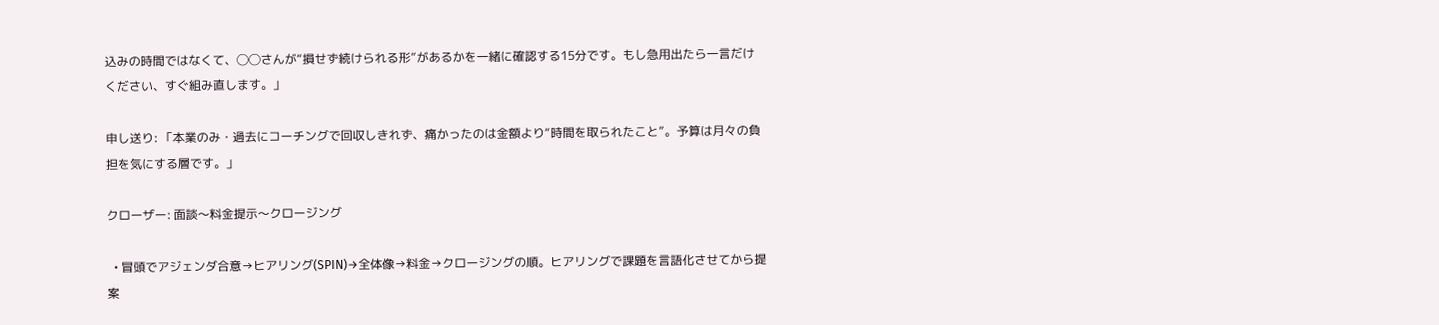込みの時間ではなくて、◯◯さんが“損せず続けられる形”があるかを一緒に確認する15分です。もし急用出たら一言だけください、すぐ組み直します。」

申し送り: 「本業のみ・過去にコーチングで回収しきれず、痛かったのは金額より“時間を取られたこと”。予算は月々の負担を気にする層です。」

クローザー: 面談〜料金提示〜クロージング

  • 冒頭でアジェンダ合意→ヒアリング(SPIN)→全体像→料金→クロージングの順。ヒアリングで課題を言語化させてから提案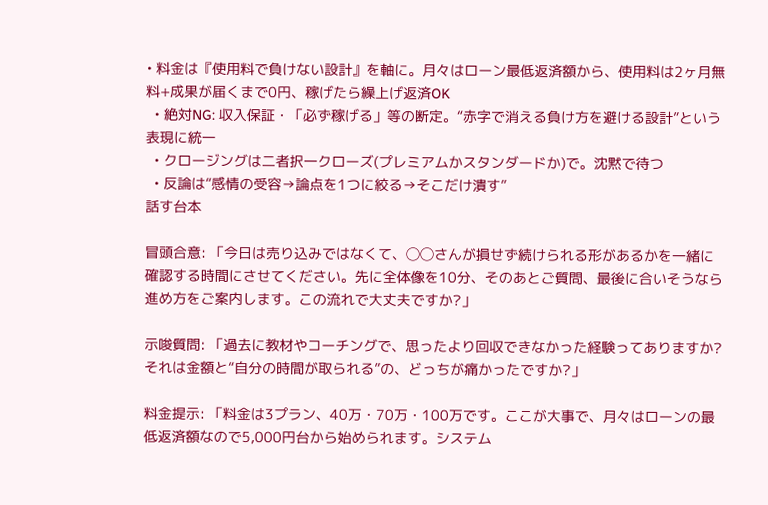• 料金は『使用料で負けない設計』を軸に。月々はローン最低返済額から、使用料は2ヶ月無料+成果が届くまで0円、稼げたら繰上げ返済OK
  • 絶対NG: 収入保証・「必ず稼げる」等の断定。“赤字で消える負け方を避ける設計”という表現に統一
  • クロージングは二者択一クローズ(プレミアムかスタンダードか)で。沈黙で待つ
  • 反論は“感情の受容→論点を1つに絞る→そこだけ潰す”
話す台本

冒頭合意: 「今日は売り込みではなくて、◯◯さんが損せず続けられる形があるかを一緒に確認する時間にさせてください。先に全体像を10分、そのあとご質問、最後に合いそうなら進め方をご案内します。この流れで大丈夫ですか?」

示唆質問: 「過去に教材やコーチングで、思ったより回収できなかった経験ってありますか? それは金額と“自分の時間が取られる”の、どっちが痛かったですか?」

料金提示: 「料金は3プラン、40万・70万・100万です。ここが大事で、月々はローンの最低返済額なので5,000円台から始められます。システム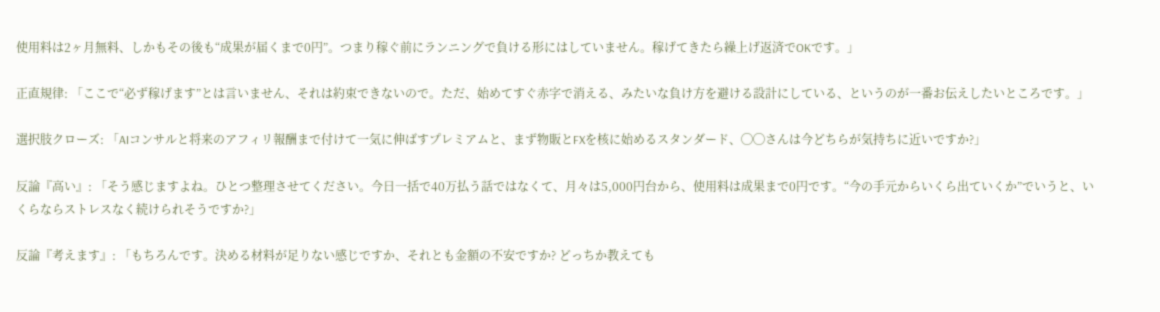使用料は2ヶ月無料、しかもその後も“成果が届くまで0円”。つまり稼ぐ前にランニングで負ける形にはしていません。稼げてきたら繰上げ返済でOKです。」

正直規律: 「ここで“必ず稼げます”とは言いません、それは約束できないので。ただ、始めてすぐ赤字で消える、みたいな負け方を避ける設計にしている、というのが一番お伝えしたいところです。」

選択肢クローズ: 「AIコンサルと将来のアフィリ報酬まで付けて一気に伸ばすプレミアムと、まず物販とFXを核に始めるスタンダード、◯◯さんは今どちらが気持ちに近いですか?」

反論『高い』: 「そう感じますよね。ひとつ整理させてください。今日一括で40万払う話ではなくて、月々は5,000円台から、使用料は成果まで0円です。“今の手元からいくら出ていくか”でいうと、いくらならストレスなく続けられそうですか?」

反論『考えます』: 「もちろんです。決める材料が足りない感じですか、それとも金額の不安ですか? どっちか教えても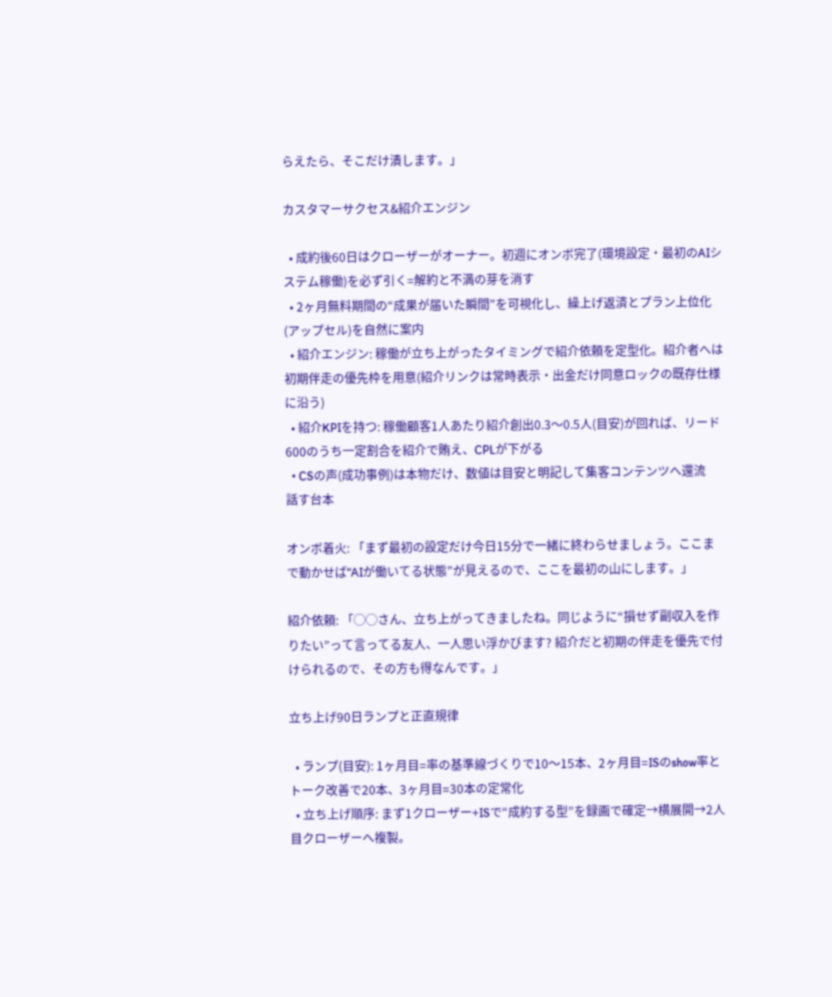らえたら、そこだけ潰します。」

カスタマーサクセス&紹介エンジン

  • 成約後60日はクローザーがオーナー。初週にオンボ完了(環境設定・最初のAIシステム稼働)を必ず引く=解約と不満の芽を消す
  • 2ヶ月無料期間の“成果が届いた瞬間”を可視化し、繰上げ返済とプラン上位化(アップセル)を自然に案内
  • 紹介エンジン: 稼働が立ち上がったタイミングで紹介依頼を定型化。紹介者へは初期伴走の優先枠を用意(紹介リンクは常時表示・出金だけ同意ロックの既存仕様に沿う)
  • 紹介KPIを持つ: 稼働顧客1人あたり紹介創出0.3〜0.5人(目安)が回れば、リード600のうち一定割合を紹介で賄え、CPLが下がる
  • CSの声(成功事例)は本物だけ、数値は目安と明記して集客コンテンツへ還流
話す台本

オンボ着火: 「まず最初の設定だけ今日15分で一緒に終わらせましょう。ここまで動かせば“AIが働いてる状態”が見えるので、ここを最初の山にします。」

紹介依頼: 「◯◯さん、立ち上がってきましたね。同じように“損せず副収入を作りたい”って言ってる友人、一人思い浮かびます? 紹介だと初期の伴走を優先で付けられるので、その方も得なんです。」

立ち上げ90日ランプと正直規律

  • ランプ(目安): 1ヶ月目=率の基準線づくりで10〜15本、2ヶ月目=ISのshow率とトーク改善で20本、3ヶ月目=30本の定常化
  • 立ち上げ順序: まず1クローザー+ISで“成約する型”を録画で確定→横展開→2人目クローザーへ複製。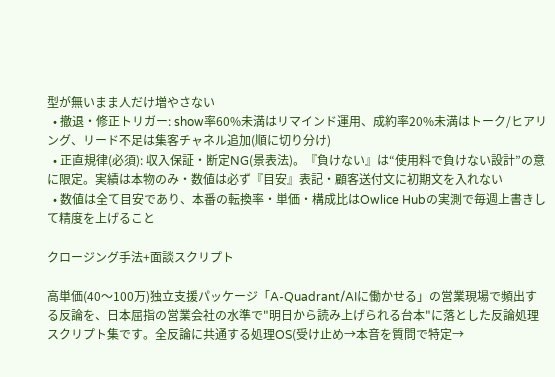型が無いまま人だけ増やさない
  • 撤退・修正トリガー: show率60%未満はリマインド運用、成約率20%未満はトーク/ヒアリング、リード不足は集客チャネル追加(順に切り分け)
  • 正直規律(必須): 収入保証・断定NG(景表法)。『負けない』は“使用料で負けない設計”の意に限定。実績は本物のみ・数値は必ず『目安』表記・顧客送付文に初期文を入れない
  • 数値は全て目安であり、本番の転換率・単価・構成比はOwlice Hubの実測で毎週上書きして精度を上げること

クロージング手法+面談スクリプト

高単価(40〜100万)独立支援パッケージ「A-Quadrant/AIに働かせる」の営業現場で頻出する反論を、日本屈指の営業会社の水準で"明日から読み上げられる台本"に落とした反論処理スクリプト集です。全反論に共通する処理OS(受け止め→本音を質問で特定→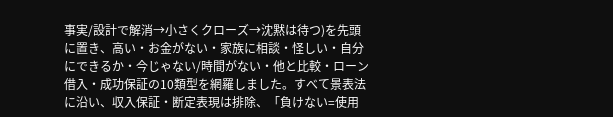事実/設計で解消→小さくクローズ→沈黙は待つ)を先頭に置き、高い・お金がない・家族に相談・怪しい・自分にできるか・今じゃない/時間がない・他と比較・ローン借入・成功保証の10類型を網羅しました。すべて景表法に沿い、収入保証・断定表現は排除、「負けない=使用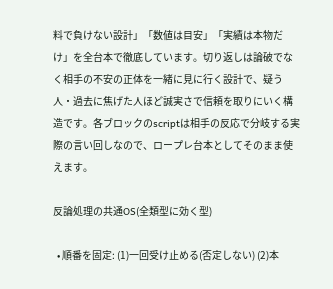料で負けない設計」「数値は目安」「実績は本物だけ」を全台本で徹底しています。切り返しは論破でなく相手の不安の正体を一緒に見に行く設計で、疑う人・過去に焦げた人ほど誠実さで信頼を取りにいく構造です。各ブロックのscriptは相手の反応で分岐する実際の言い回しなので、ロープレ台本としてそのまま使えます。

反論処理の共通OS(全類型に効く型)

  • 順番を固定: (1)一回受け止める(否定しない) (2)本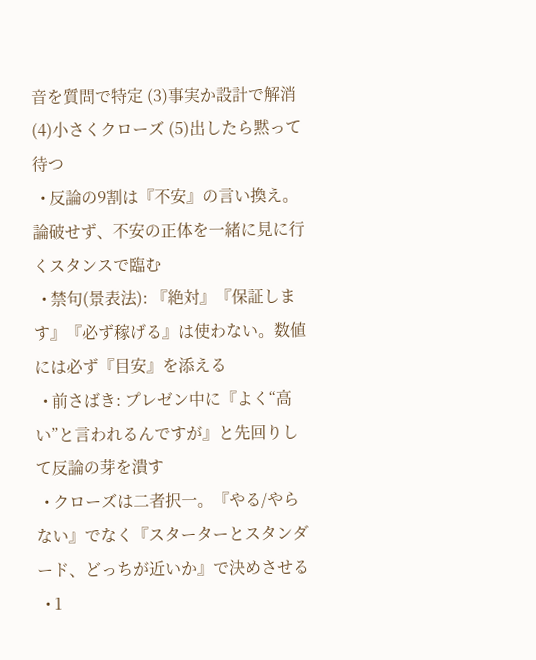音を質問で特定 (3)事実か設計で解消 (4)小さくクローズ (5)出したら黙って待つ
  • 反論の9割は『不安』の言い換え。論破せず、不安の正体を一緒に見に行くスタンスで臨む
  • 禁句(景表法): 『絶対』『保証します』『必ず稼げる』は使わない。数値には必ず『目安』を添える
  • 前さばき: プレゼン中に『よく“高い”と言われるんですが』と先回りして反論の芽を潰す
  • クローズは二者択一。『やる/やらない』でなく『スターターとスタンダード、どっちが近いか』で決めさせる
  • 1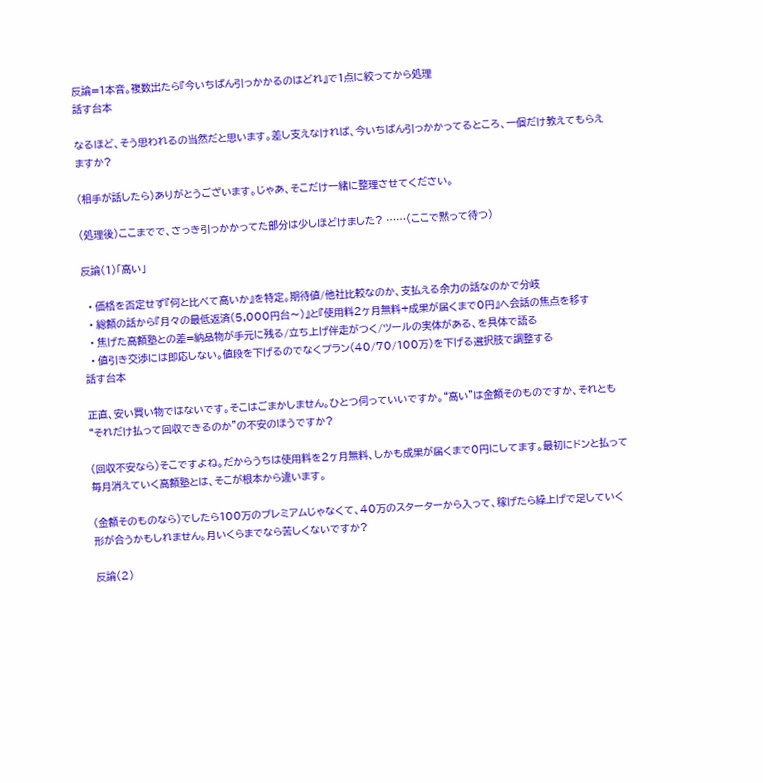反論=1本音。複数出たら『今いちばん引っかかるのはどれ』で1点に絞ってから処理
話す台本

なるほど、そう思われるの当然だと思います。差し支えなければ、今いちばん引っかかってるところ、一個だけ教えてもらえますか?

(相手が話したら)ありがとうございます。じゃあ、そこだけ一緒に整理させてください。

(処理後)ここまでで、さっき引っかかってた部分は少しほどけました? ……(ここで黙って待つ)

反論(1)「高い」

  • 価格を否定せず『何と比べて高いか』を特定。期待値/他社比較なのか、支払える余力の話なのかで分岐
  • 総額の話から『月々の最低返済(5,000円台〜)』と『使用料2ヶ月無料+成果が届くまで0円』へ会話の焦点を移す
  • 焦げた高額塾との差=納品物が手元に残る/立ち上げ伴走がつく/ツールの実体がある、を具体で語る
  • 値引き交渉には即応しない。値段を下げるのでなくプラン(40/70/100万)を下げる選択肢で調整する
話す台本

正直、安い買い物ではないです。そこはごまかしません。ひとつ伺っていいですか。“高い”は金額そのものですか、それとも“それだけ払って回収できるのか”の不安のほうですか?

(回収不安なら)そこですよね。だからうちは使用料を2ヶ月無料、しかも成果が届くまで0円にしてます。最初にドンと払って毎月消えていく高額塾とは、そこが根本から違います。

(金額そのものなら)でしたら100万のプレミアムじゃなくて、40万のスターターから入って、稼げたら繰上げで足していく形が合うかもしれません。月いくらまでなら苦しくないですか?

反論(2)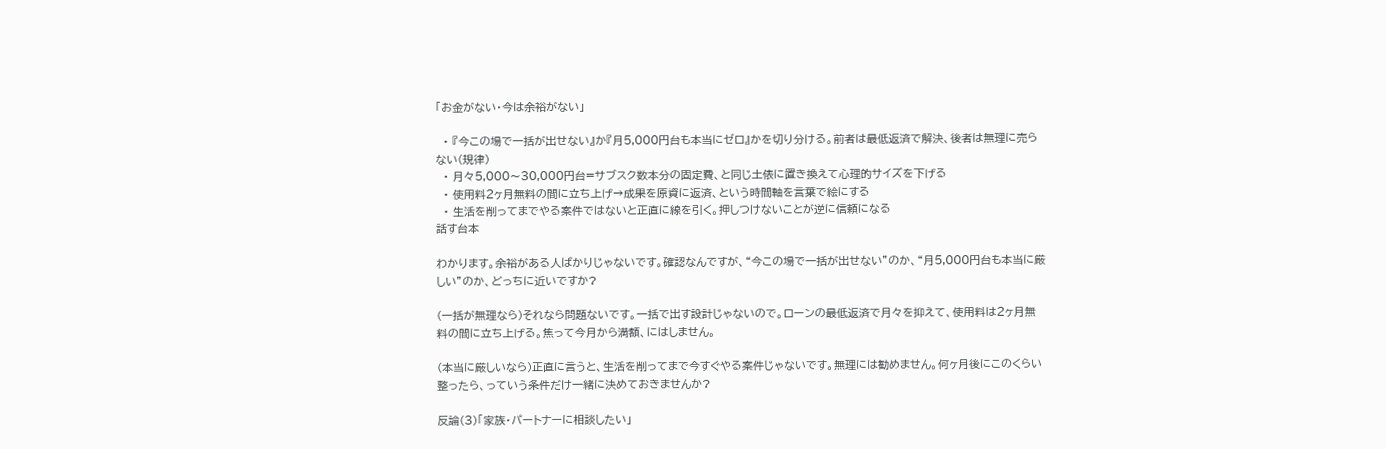「お金がない・今は余裕がない」

  • 『今この場で一括が出せない』か『月5,000円台も本当にゼロ』かを切り分ける。前者は最低返済で解決、後者は無理に売らない(規律)
  • 月々5,000〜30,000円台=サブスク数本分の固定費、と同じ土俵に置き換えて心理的サイズを下げる
  • 使用料2ヶ月無料の間に立ち上げ→成果を原資に返済、という時間軸を言葉で絵にする
  • 生活を削ってまでやる案件ではないと正直に線を引く。押しつけないことが逆に信頼になる
話す台本

わかります。余裕がある人ばかりじゃないです。確認なんですが、“今この場で一括が出せない”のか、“月5,000円台も本当に厳しい”のか、どっちに近いですか?

(一括が無理なら)それなら問題ないです。一括で出す設計じゃないので。ローンの最低返済で月々を抑えて、使用料は2ヶ月無料の間に立ち上げる。焦って今月から満額、にはしません。

(本当に厳しいなら)正直に言うと、生活を削ってまで今すぐやる案件じゃないです。無理には勧めません。何ヶ月後にこのくらい整ったら、っていう条件だけ一緒に決めておきませんか?

反論(3)「家族・パートナーに相談したい」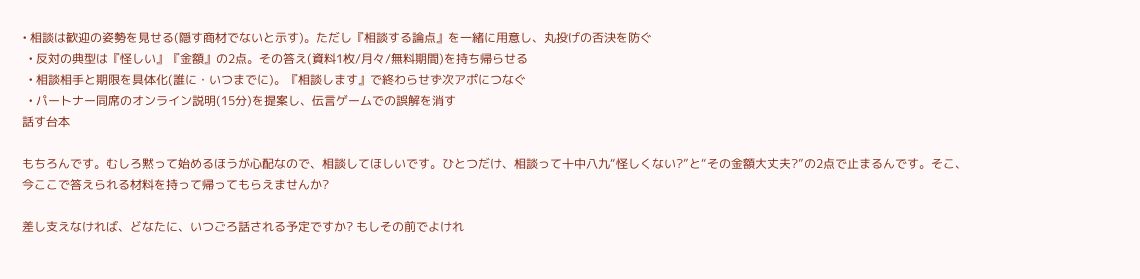• 相談は歓迎の姿勢を見せる(隠す商材でないと示す)。ただし『相談する論点』を一緒に用意し、丸投げの否決を防ぐ
  • 反対の典型は『怪しい』『金額』の2点。その答え(資料1枚/月々/無料期間)を持ち帰らせる
  • 相談相手と期限を具体化(誰に・いつまでに)。『相談します』で終わらせず次アポにつなぐ
  • パートナー同席のオンライン説明(15分)を提案し、伝言ゲームでの誤解を消す
話す台本

もちろんです。むしろ黙って始めるほうが心配なので、相談してほしいです。ひとつだけ、相談って十中八九“怪しくない?”と“その金額大丈夫?”の2点で止まるんです。そこ、今ここで答えられる材料を持って帰ってもらえませんか?

差し支えなければ、どなたに、いつごろ話される予定ですか? もしその前でよけれ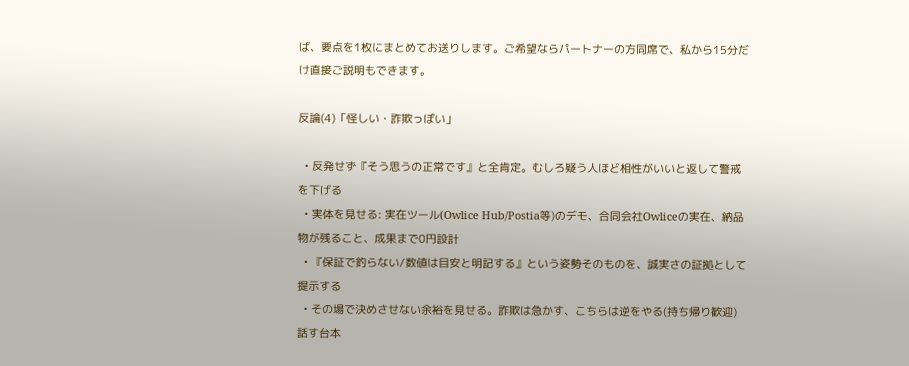ば、要点を1枚にまとめてお送りします。ご希望ならパートナーの方同席で、私から15分だけ直接ご説明もできます。

反論(4)「怪しい・詐欺っぽい」

  • 反発せず『そう思うの正常です』と全肯定。むしろ疑う人ほど相性がいいと返して警戒を下げる
  • 実体を見せる: 実在ツール(Owlice Hub/Postia等)のデモ、合同会社Owliceの実在、納品物が残ること、成果まで0円設計
  • 『保証で釣らない/数値は目安と明記する』という姿勢そのものを、誠実さの証拠として提示する
  • その場で決めさせない余裕を見せる。詐欺は急かす、こちらは逆をやる(持ち帰り歓迎)
話す台本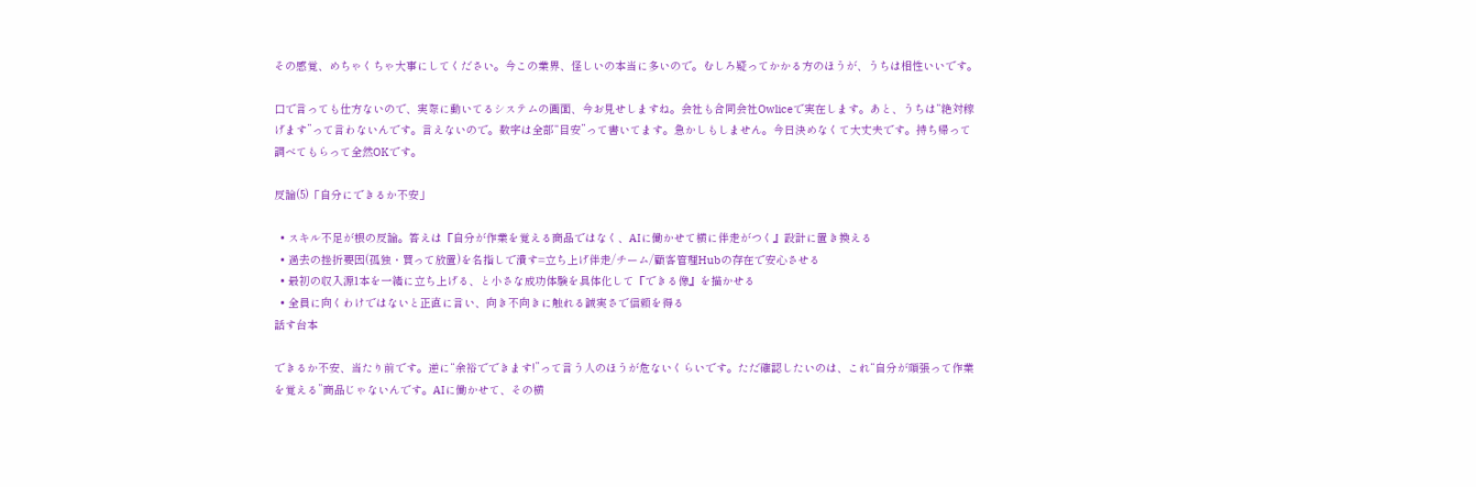その感覚、めちゃくちゃ大事にしてください。今この業界、怪しいの本当に多いので。むしろ疑ってかかる方のほうが、うちは相性いいです。

口で言っても仕方ないので、実際に動いてるシステムの画面、今お見せしますね。会社も合同会社Owliceで実在します。あと、うちは“絶対稼げます”って言わないんです。言えないので。数字は全部“目安”って書いてます。急かしもしません。今日決めなくて大丈夫です。持ち帰って調べてもらって全然OKです。

反論(5)「自分にできるか不安」

  • スキル不足が根の反論。答えは『自分が作業を覚える商品ではなく、AIに働かせて横に伴走がつく』設計に置き換える
  • 過去の挫折要因(孤独・買って放置)を名指しで潰す=立ち上げ伴走/チーム/顧客管理Hubの存在で安心させる
  • 最初の収入源1本を一緒に立ち上げる、と小さな成功体験を具体化して『できる像』を描かせる
  • 全員に向くわけではないと正直に言い、向き不向きに触れる誠実さで信頼を得る
話す台本

できるか不安、当たり前です。逆に“余裕でできます!”って言う人のほうが危ないくらいです。ただ確認したいのは、これ“自分が頑張って作業を覚える”商品じゃないんです。AIに働かせて、その横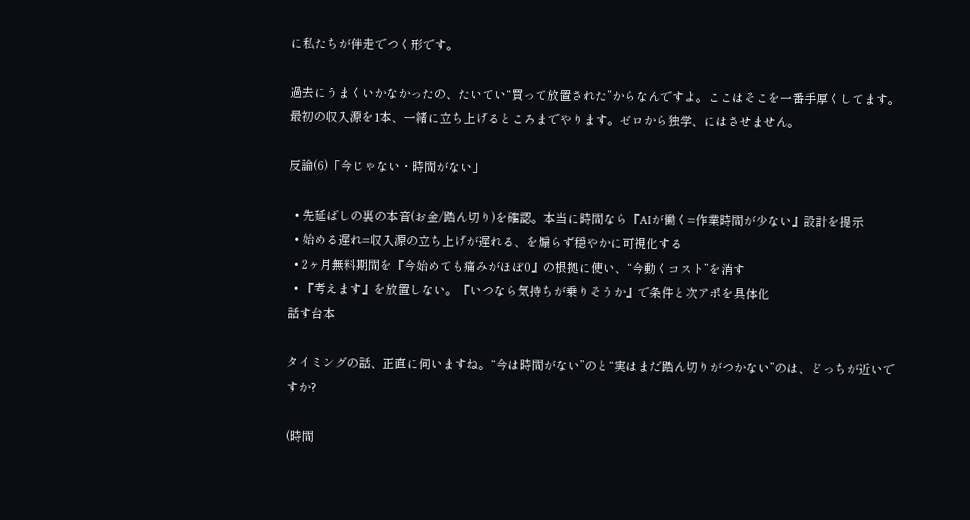に私たちが伴走でつく形です。

過去にうまくいかなかったの、たいてい“買って放置された”からなんですよ。ここはそこを一番手厚くしてます。最初の収入源を1本、一緒に立ち上げるところまでやります。ゼロから独学、にはさせません。

反論(6)「今じゃない・時間がない」

  • 先延ばしの裏の本音(お金/踏ん切り)を確認。本当に時間なら『AIが働く=作業時間が少ない』設計を提示
  • 始める遅れ=収入源の立ち上げが遅れる、を煽らず穏やかに可視化する
  • 2ヶ月無料期間を『今始めても痛みがほぼ0』の根拠に使い、“今動くコスト”を消す
  • 『考えます』を放置しない。『いつなら気持ちが乗りそうか』で条件と次アポを具体化
話す台本

タイミングの話、正直に伺いますね。“今は時間がない”のと“実はまだ踏ん切りがつかない”のは、どっちが近いですか?

(時間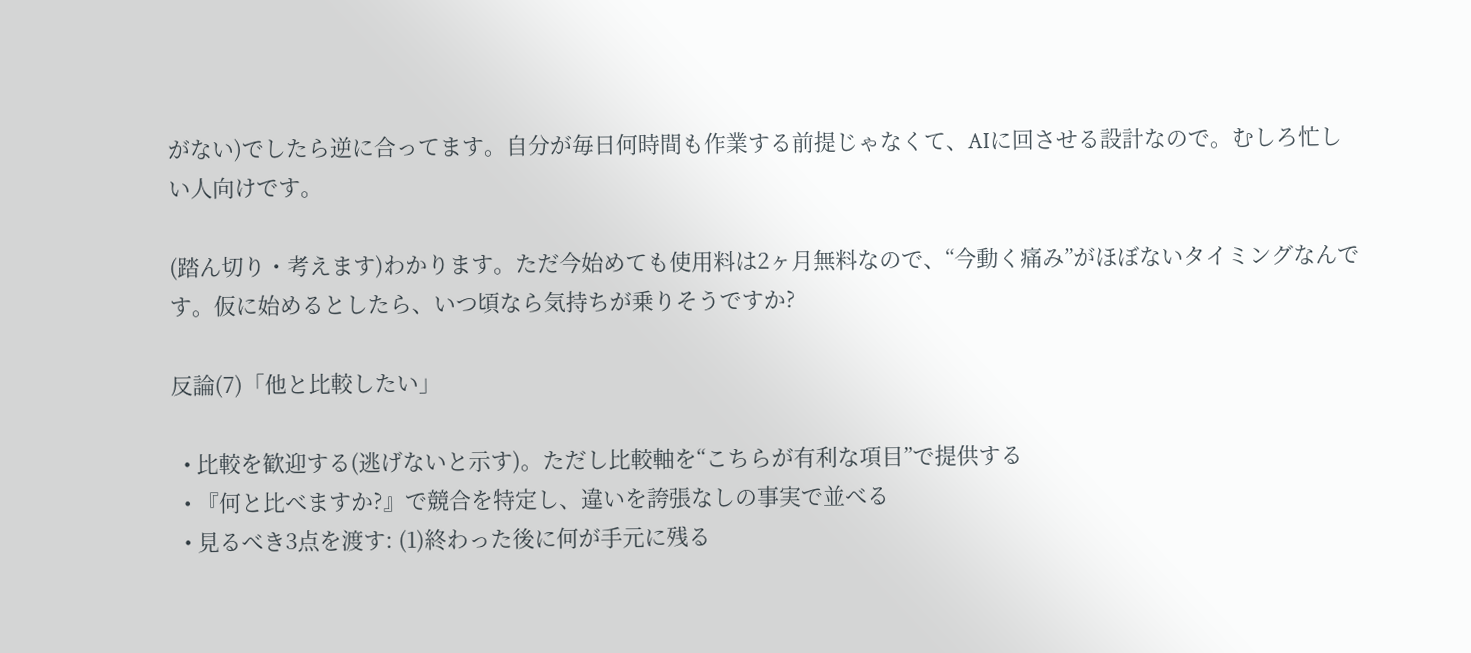がない)でしたら逆に合ってます。自分が毎日何時間も作業する前提じゃなくて、AIに回させる設計なので。むしろ忙しい人向けです。

(踏ん切り・考えます)わかります。ただ今始めても使用料は2ヶ月無料なので、“今動く痛み”がほぼないタイミングなんです。仮に始めるとしたら、いつ頃なら気持ちが乗りそうですか?

反論(7)「他と比較したい」

  • 比較を歓迎する(逃げないと示す)。ただし比較軸を“こちらが有利な項目”で提供する
  • 『何と比べますか?』で競合を特定し、違いを誇張なしの事実で並べる
  • 見るべき3点を渡す: (1)終わった後に何が手元に残る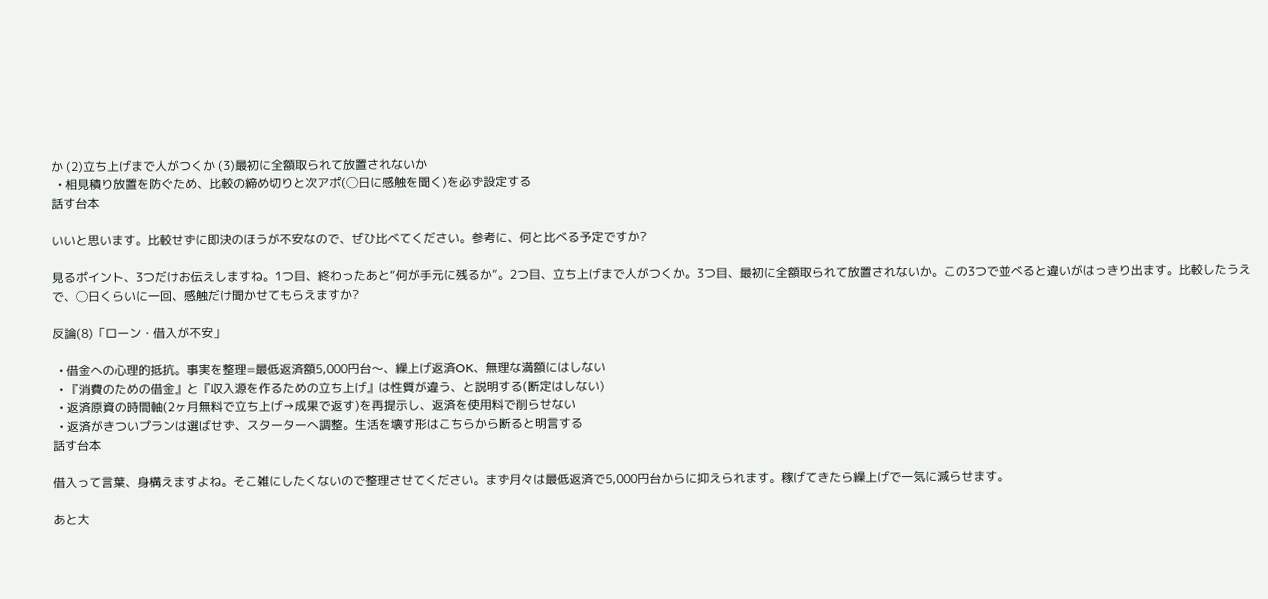か (2)立ち上げまで人がつくか (3)最初に全額取られて放置されないか
  • 相見積り放置を防ぐため、比較の締め切りと次アポ(◯日に感触を聞く)を必ず設定する
話す台本

いいと思います。比較せずに即決のほうが不安なので、ぜひ比べてください。参考に、何と比べる予定ですか?

見るポイント、3つだけお伝えしますね。1つ目、終わったあと“何が手元に残るか”。2つ目、立ち上げまで人がつくか。3つ目、最初に全額取られて放置されないか。この3つで並べると違いがはっきり出ます。比較したうえで、◯日くらいに一回、感触だけ聞かせてもらえますか?

反論(8)「ローン・借入が不安」

  • 借金への心理的抵抗。事実を整理=最低返済額5,000円台〜、繰上げ返済OK、無理な満額にはしない
  • 『消費のための借金』と『収入源を作るための立ち上げ』は性質が違う、と説明する(断定はしない)
  • 返済原資の時間軸(2ヶ月無料で立ち上げ→成果で返す)を再提示し、返済を使用料で削らせない
  • 返済がきついプランは選ばせず、スターターへ調整。生活を壊す形はこちらから断ると明言する
話す台本

借入って言葉、身構えますよね。そこ雑にしたくないので整理させてください。まず月々は最低返済で5,000円台からに抑えられます。稼げてきたら繰上げで一気に減らせます。

あと大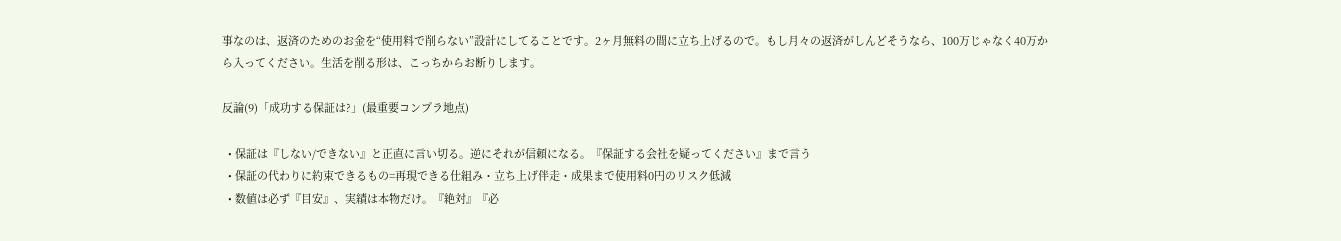事なのは、返済のためのお金を“使用料で削らない”設計にしてることです。2ヶ月無料の間に立ち上げるので。もし月々の返済がしんどそうなら、100万じゃなく40万から入ってください。生活を削る形は、こっちからお断りします。

反論(9)「成功する保証は?」(最重要コンプラ地点)

  • 保証は『しない/できない』と正直に言い切る。逆にそれが信頼になる。『保証する会社を疑ってください』まで言う
  • 保証の代わりに約束できるもの=再現できる仕組み・立ち上げ伴走・成果まで使用料0円のリスク低減
  • 数値は必ず『目安』、実績は本物だけ。『絶対』『必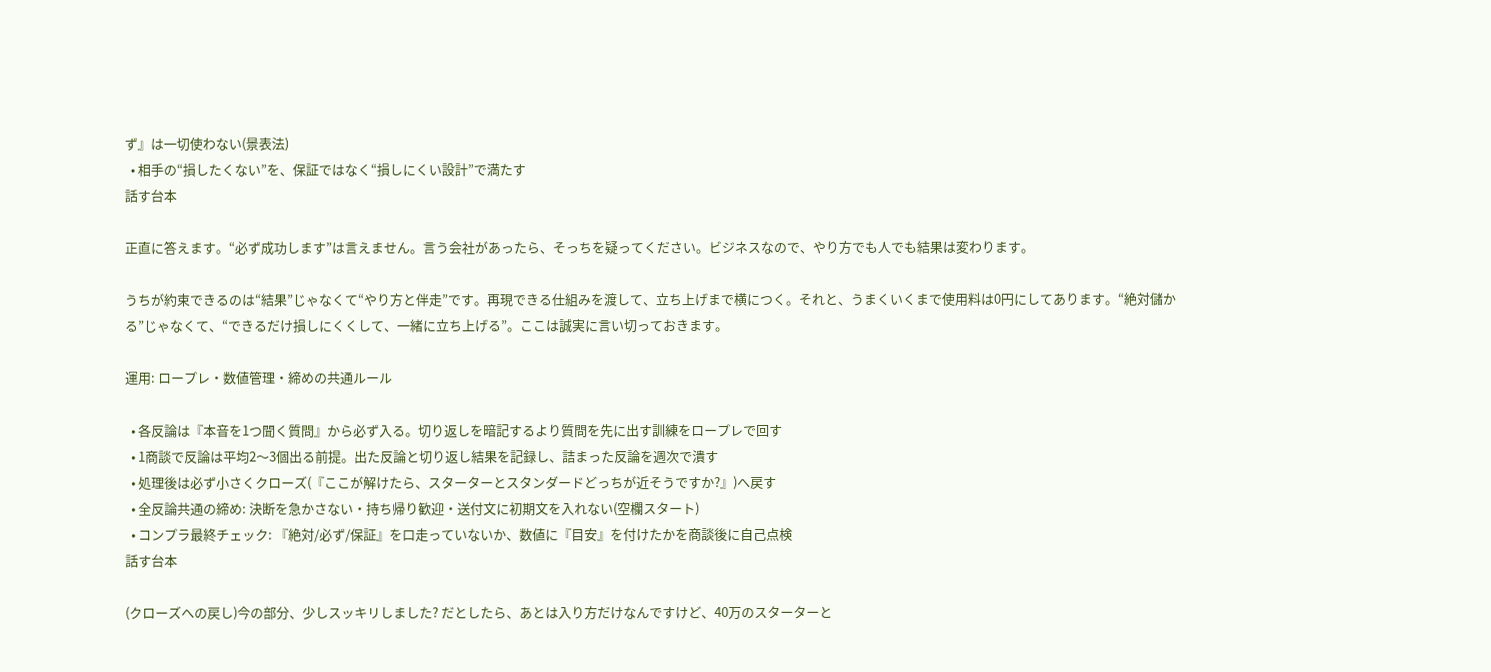ず』は一切使わない(景表法)
  • 相手の“損したくない”を、保証ではなく“損しにくい設計”で満たす
話す台本

正直に答えます。“必ず成功します”は言えません。言う会社があったら、そっちを疑ってください。ビジネスなので、やり方でも人でも結果は変わります。

うちが約束できるのは“結果”じゃなくて“やり方と伴走”です。再現できる仕組みを渡して、立ち上げまで横につく。それと、うまくいくまで使用料は0円にしてあります。“絶対儲かる”じゃなくて、“できるだけ損しにくくして、一緒に立ち上げる”。ここは誠実に言い切っておきます。

運用: ロープレ・数値管理・締めの共通ルール

  • 各反論は『本音を1つ聞く質問』から必ず入る。切り返しを暗記するより質問を先に出す訓練をロープレで回す
  • 1商談で反論は平均2〜3個出る前提。出た反論と切り返し結果を記録し、詰まった反論を週次で潰す
  • 処理後は必ず小さくクローズ(『ここが解けたら、スターターとスタンダードどっちが近そうですか?』)へ戻す
  • 全反論共通の締め: 決断を急かさない・持ち帰り歓迎・送付文に初期文を入れない(空欄スタート)
  • コンプラ最終チェック: 『絶対/必ず/保証』を口走っていないか、数値に『目安』を付けたかを商談後に自己点検
話す台本

(クローズへの戻し)今の部分、少しスッキリしました? だとしたら、あとは入り方だけなんですけど、40万のスターターと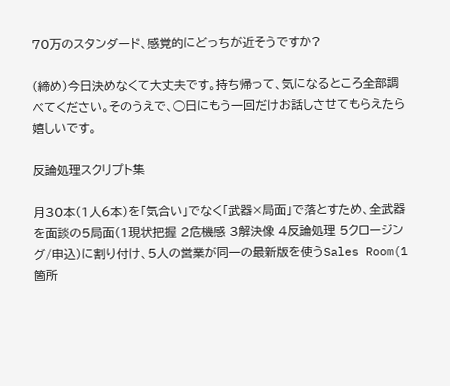70万のスタンダード、感覚的にどっちが近そうですか?

(締め)今日決めなくて大丈夫です。持ち帰って、気になるところ全部調べてください。そのうえで、◯日にもう一回だけお話しさせてもらえたら嬉しいです。

反論処理スクリプト集

月30本(1人6本)を「気合い」でなく「武器×局面」で落とすため、全武器を面談の5局面(1現状把握 2危機感 3解決像 4反論処理 5クロージング/申込)に割り付け、5人の営業が同一の最新版を使うSales Room(1箇所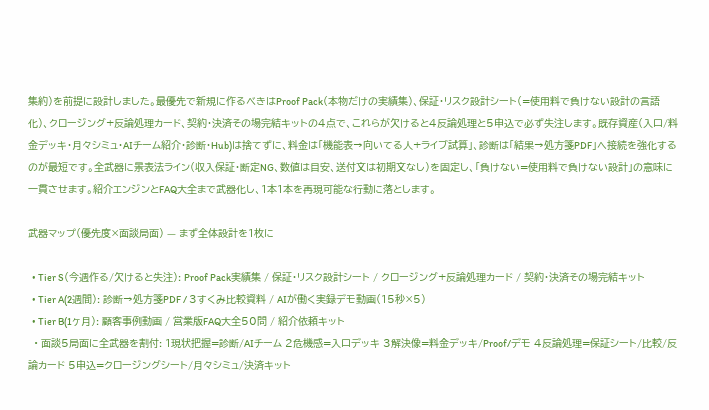集約)を前提に設計しました。最優先で新規に作るべきはProof Pack(本物だけの実績集)、保証・リスク設計シート(=使用料で負けない設計の言語化)、クロージング+反論処理カード、契約・決済その場完結キットの4点で、これらが欠けると4反論処理と5申込で必ず失注します。既存資産(入口/料金デッキ・月々シミュ・AIチーム紹介・診断・Hub)は捨てずに、料金は「機能表→向いてる人+ライブ試算」、診断は「結果→処方箋PDF」へ接続を強化するのが最短です。全武器に景表法ライン(収入保証・断定NG、数値は目安、送付文は初期文なし)を固定し、「負けない=使用料で負けない設計」の意味に一貫させます。紹介エンジンとFAQ大全まで武器化し、1本1本を再現可能な行動に落とします。

武器マップ(優先度×面談局面) — まず全体設計を1枚に

  • Tier S(今週作る/欠けると失注): Proof Pack実績集 / 保証・リスク設計シート / クロージング+反論処理カード / 契約・決済その場完結キット
  • Tier A(2週間): 診断→処方箋PDF / 3すくみ比較資料 / AIが働く実録デモ動画(15秒×5)
  • Tier B(1ヶ月): 顧客事例動画 / 営業版FAQ大全50問 / 紹介依頼キット
  • 面談5局面に全武器を割付: 1現状把握=診断/AIチーム 2危機感=入口デッキ 3解決像=料金デッキ/Proof/デモ 4反論処理=保証シート/比較/反論カード 5申込=クロージングシート/月々シミュ/決済キット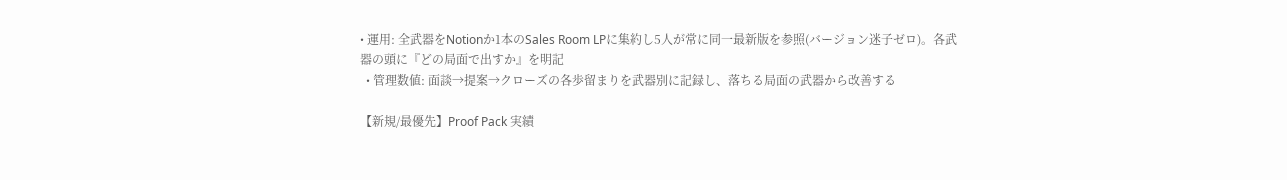• 運用: 全武器をNotionか1本のSales Room LPに集約し5人が常に同一最新版を参照(バージョン迷子ゼロ)。各武器の頭に『どの局面で出すか』を明記
  • 管理数値: 面談→提案→クローズの各歩留まりを武器別に記録し、落ちる局面の武器から改善する

【新規/最優先】Proof Pack 実績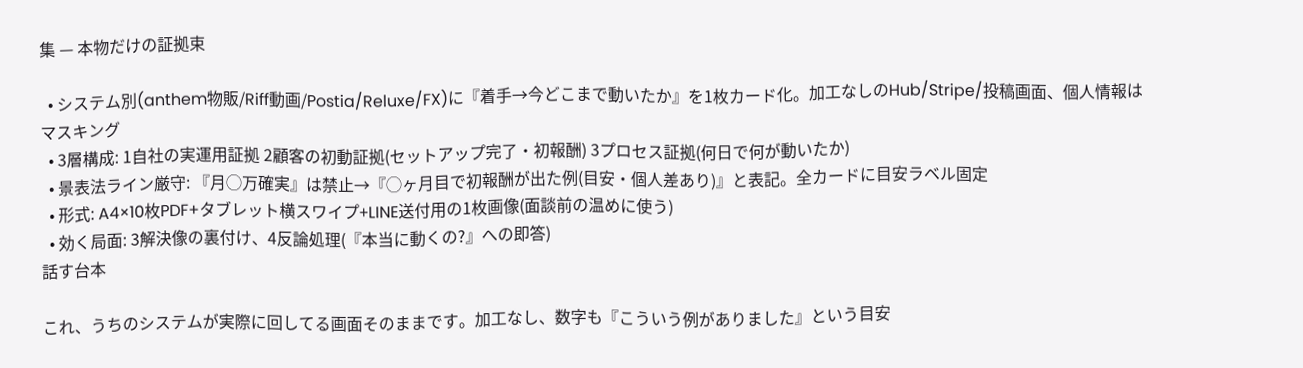集 — 本物だけの証拠束

  • システム別(anthem物販/Riff動画/Postia/Reluxe/FX)に『着手→今どこまで動いたか』を1枚カード化。加工なしのHub/Stripe/投稿画面、個人情報はマスキング
  • 3層構成: 1自社の実運用証拠 2顧客の初動証拠(セットアップ完了・初報酬) 3プロセス証拠(何日で何が動いたか)
  • 景表法ライン厳守: 『月◯万確実』は禁止→『◯ヶ月目で初報酬が出た例(目安・個人差あり)』と表記。全カードに目安ラベル固定
  • 形式: A4×10枚PDF+タブレット横スワイプ+LINE送付用の1枚画像(面談前の温めに使う)
  • 効く局面: 3解決像の裏付け、4反論処理(『本当に動くの?』への即答)
話す台本

これ、うちのシステムが実際に回してる画面そのままです。加工なし、数字も『こういう例がありました』という目安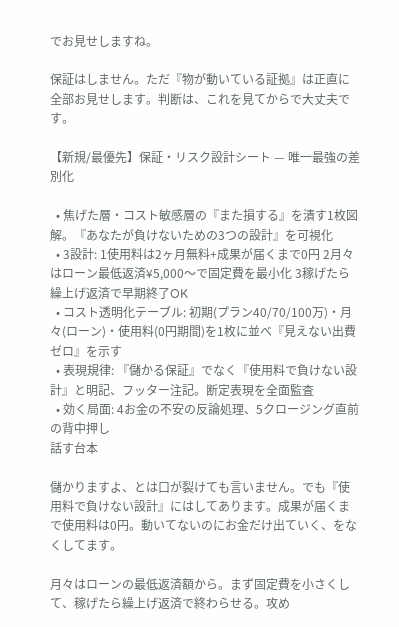でお見せしますね。

保証はしません。ただ『物が動いている証拠』は正直に全部お見せします。判断は、これを見てからで大丈夫です。

【新規/最優先】保証・リスク設計シート — 唯一最強の差別化

  • 焦げた層・コスト敏感層の『また損する』を潰す1枚図解。『あなたが負けないための3つの設計』を可視化
  • 3設計: 1使用料は2ヶ月無料+成果が届くまで0円 2月々はローン最低返済¥5,000〜で固定費を最小化 3稼げたら繰上げ返済で早期終了OK
  • コスト透明化テーブル: 初期(プラン40/70/100万)・月々(ローン)・使用料(0円期間)を1枚に並べ『見えない出費ゼロ』を示す
  • 表現規律: 『儲かる保証』でなく『使用料で負けない設計』と明記、フッター注記。断定表現を全面監査
  • 効く局面: 4お金の不安の反論処理、5クロージング直前の背中押し
話す台本

儲かりますよ、とは口が裂けても言いません。でも『使用料で負けない設計』にはしてあります。成果が届くまで使用料は0円。動いてないのにお金だけ出ていく、をなくしてます。

月々はローンの最低返済額から。まず固定費を小さくして、稼げたら繰上げ返済で終わらせる。攻め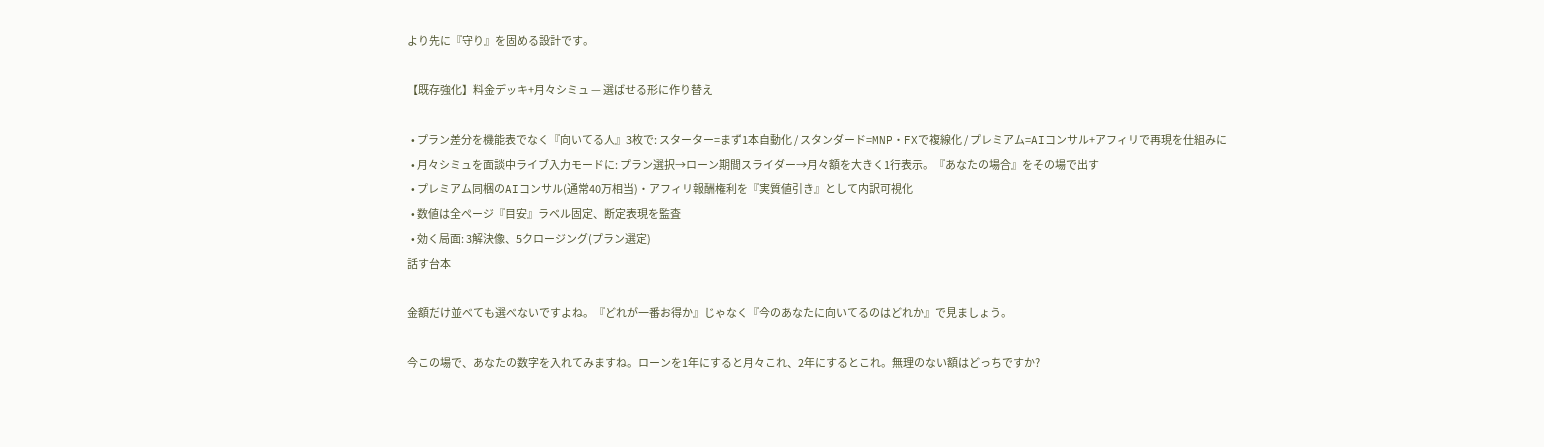より先に『守り』を固める設計です。

【既存強化】料金デッキ+月々シミュ — 選ばせる形に作り替え

  • プラン差分を機能表でなく『向いてる人』3枚で: スターター=まず1本自動化 / スタンダード=MNP・FXで複線化 / プレミアム=AIコンサル+アフィリで再現を仕組みに
  • 月々シミュを面談中ライブ入力モードに: プラン選択→ローン期間スライダー→月々額を大きく1行表示。『あなたの場合』をその場で出す
  • プレミアム同梱のAIコンサル(通常40万相当)・アフィリ報酬権利を『実質値引き』として内訳可視化
  • 数値は全ページ『目安』ラベル固定、断定表現を監査
  • 効く局面: 3解決像、5クロージング(プラン選定)
話す台本

金額だけ並べても選べないですよね。『どれが一番お得か』じゃなく『今のあなたに向いてるのはどれか』で見ましょう。

今この場で、あなたの数字を入れてみますね。ローンを1年にすると月々これ、2年にするとこれ。無理のない額はどっちですか?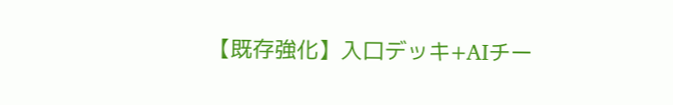【既存強化】入口デッキ+AIチー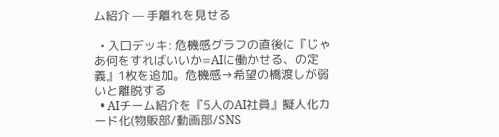ム紹介 — 手離れを見せる

  • 入口デッキ: 危機感グラフの直後に『じゃあ何をすればいいか=AIに働かせる、の定義』1枚を追加。危機感→希望の橋渡しが弱いと離脱する
  • AIチーム紹介を『5人のAI社員』擬人化カード化(物販部/動画部/SNS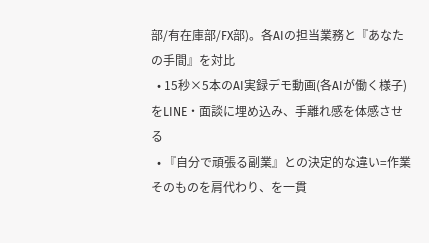部/有在庫部/FX部)。各AIの担当業務と『あなたの手間』を対比
  • 15秒×5本のAI実録デモ動画(各AIが働く様子)をLINE・面談に埋め込み、手離れ感を体感させる
  • 『自分で頑張る副業』との決定的な違い=作業そのものを肩代わり、を一貫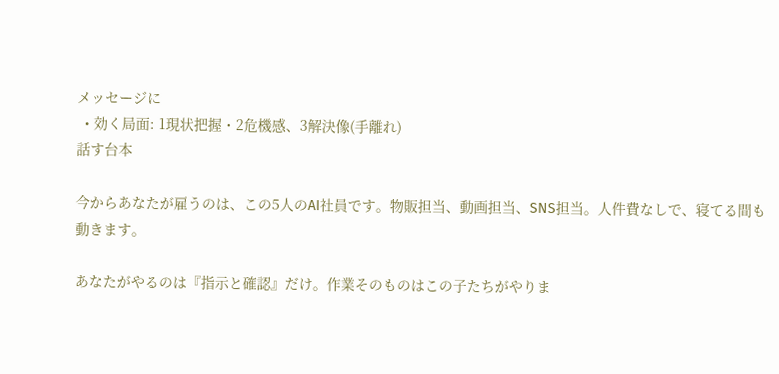メッセージに
  • 効く局面: 1現状把握・2危機感、3解決像(手離れ)
話す台本

今からあなたが雇うのは、この5人のAI社員です。物販担当、動画担当、SNS担当。人件費なしで、寝てる間も動きます。

あなたがやるのは『指示と確認』だけ。作業そのものはこの子たちがやりま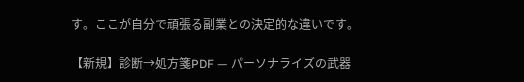す。ここが自分で頑張る副業との決定的な違いです。

【新規】診断→処方箋PDF — パーソナライズの武器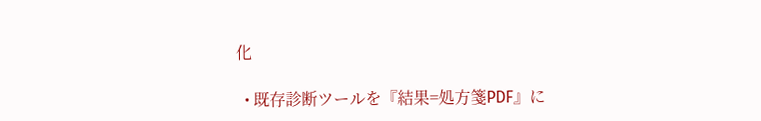化

  • 既存診断ツールを『結果=処方箋PDF』に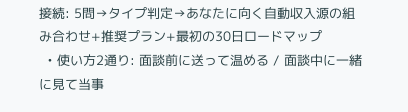接続: 5問→タイプ判定→あなたに向く自動収入源の組み合わせ+推奨プラン+最初の30日ロードマップ
  • 使い方2通り: 面談前に送って温める / 面談中に一緒に見て当事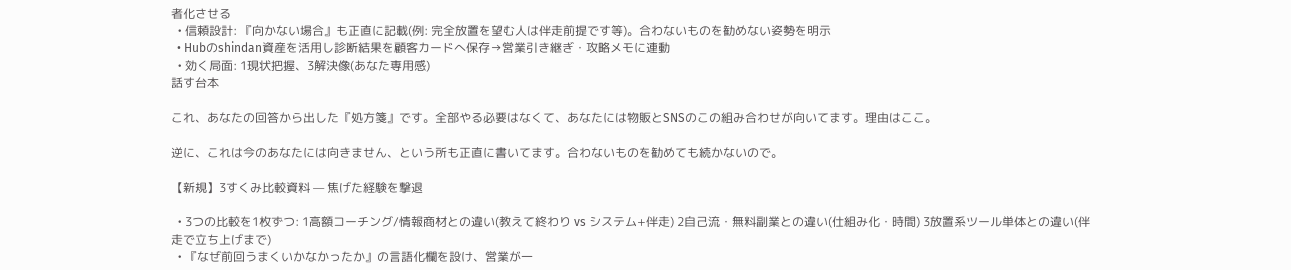者化させる
  • 信頼設計: 『向かない場合』も正直に記載(例: 完全放置を望む人は伴走前提です等)。合わないものを勧めない姿勢を明示
  • Hubのshindan資産を活用し診断結果を顧客カードへ保存→営業引き継ぎ・攻略メモに連動
  • 効く局面: 1現状把握、3解決像(あなた専用感)
話す台本

これ、あなたの回答から出した『処方箋』です。全部やる必要はなくて、あなたには物販とSNSのこの組み合わせが向いてます。理由はここ。

逆に、これは今のあなたには向きません、という所も正直に書いてます。合わないものを勧めても続かないので。

【新規】3すくみ比較資料 — 焦げた経験を撃退

  • 3つの比較を1枚ずつ: 1高額コーチング/情報商材との違い(教えて終わり vs システム+伴走) 2自己流・無料副業との違い(仕組み化・時間) 3放置系ツール単体との違い(伴走で立ち上げまで)
  • 『なぜ前回うまくいかなかったか』の言語化欄を設け、営業が一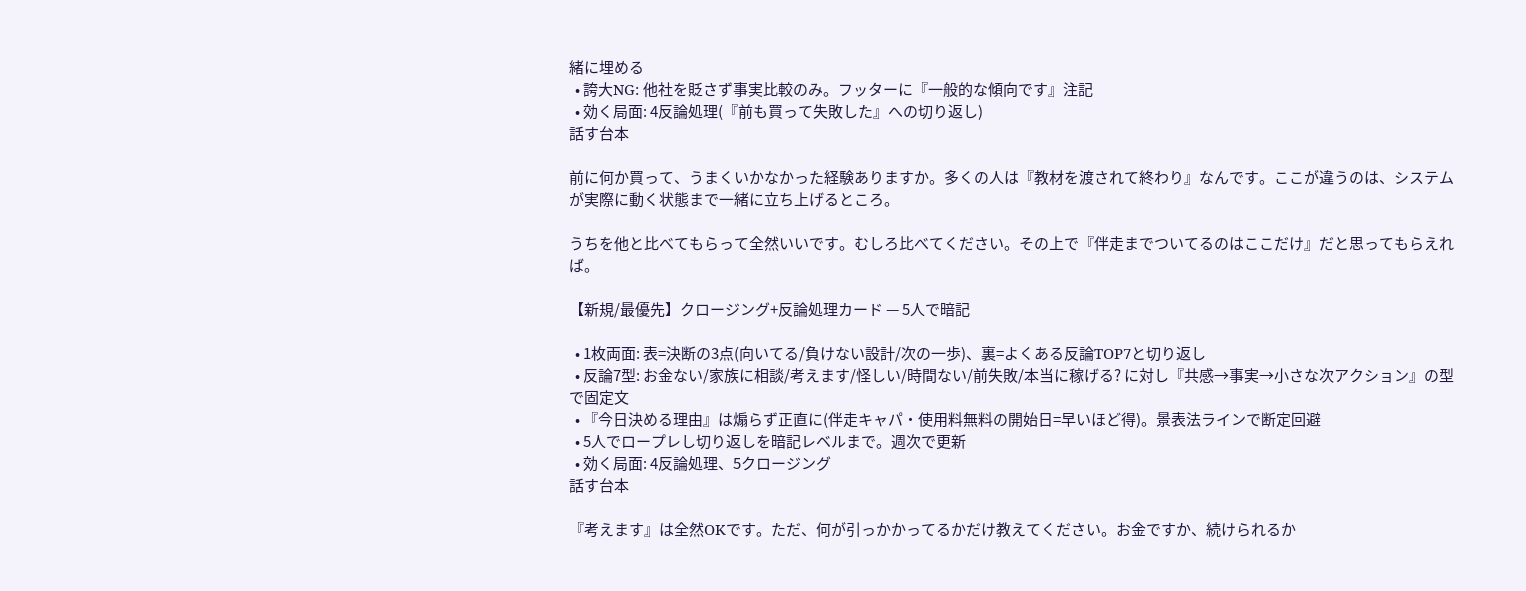緒に埋める
  • 誇大NG: 他社を貶さず事実比較のみ。フッターに『一般的な傾向です』注記
  • 効く局面: 4反論処理(『前も買って失敗した』への切り返し)
話す台本

前に何か買って、うまくいかなかった経験ありますか。多くの人は『教材を渡されて終わり』なんです。ここが違うのは、システムが実際に動く状態まで一緒に立ち上げるところ。

うちを他と比べてもらって全然いいです。むしろ比べてください。その上で『伴走までついてるのはここだけ』だと思ってもらえれば。

【新規/最優先】クロージング+反論処理カード — 5人で暗記

  • 1枚両面: 表=決断の3点(向いてる/負けない設計/次の一歩)、裏=よくある反論TOP7と切り返し
  • 反論7型: お金ない/家族に相談/考えます/怪しい/時間ない/前失敗/本当に稼げる? に対し『共感→事実→小さな次アクション』の型で固定文
  • 『今日決める理由』は煽らず正直に(伴走キャパ・使用料無料の開始日=早いほど得)。景表法ラインで断定回避
  • 5人でロープレし切り返しを暗記レベルまで。週次で更新
  • 効く局面: 4反論処理、5クロージング
話す台本

『考えます』は全然OKです。ただ、何が引っかかってるかだけ教えてください。お金ですか、続けられるか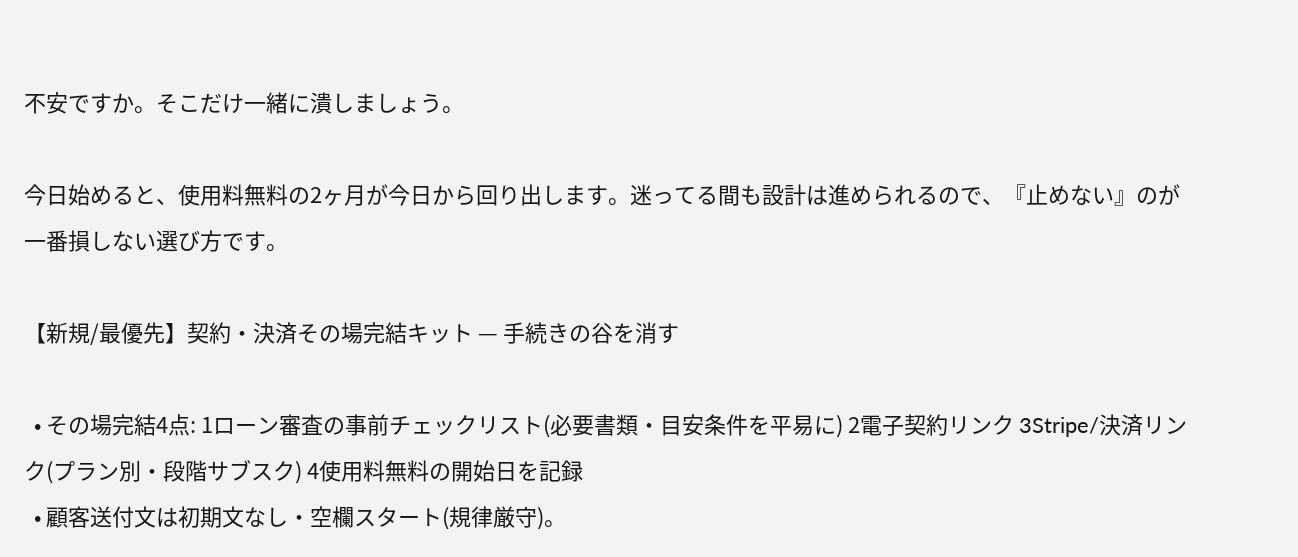不安ですか。そこだけ一緒に潰しましょう。

今日始めると、使用料無料の2ヶ月が今日から回り出します。迷ってる間も設計は進められるので、『止めない』のが一番損しない選び方です。

【新規/最優先】契約・決済その場完結キット — 手続きの谷を消す

  • その場完結4点: 1ローン審査の事前チェックリスト(必要書類・目安条件を平易に) 2電子契約リンク 3Stripe/決済リンク(プラン別・段階サブスク) 4使用料無料の開始日を記録
  • 顧客送付文は初期文なし・空欄スタート(規律厳守)。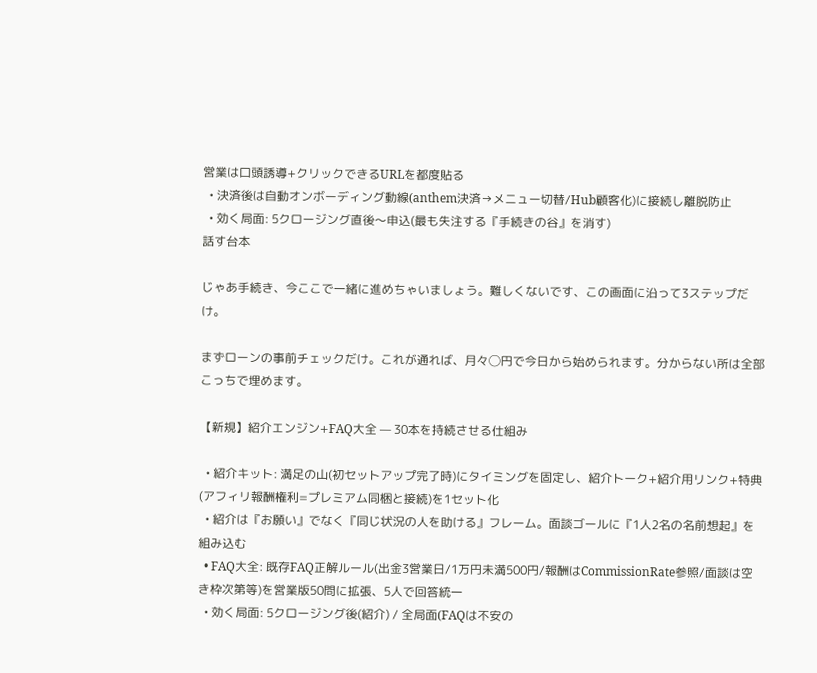営業は口頭誘導+クリックできるURLを都度貼る
  • 決済後は自動オンボーディング動線(anthem決済→メニュー切替/Hub顧客化)に接続し離脱防止
  • 効く局面: 5クロージング直後〜申込(最も失注する『手続きの谷』を消す)
話す台本

じゃあ手続き、今ここで一緒に進めちゃいましょう。難しくないです、この画面に沿って3ステップだけ。

まずローンの事前チェックだけ。これが通れば、月々◯円で今日から始められます。分からない所は全部こっちで埋めます。

【新規】紹介エンジン+FAQ大全 — 30本を持続させる仕組み

  • 紹介キット: 満足の山(初セットアップ完了時)にタイミングを固定し、紹介トーク+紹介用リンク+特典(アフィリ報酬権利=プレミアム同梱と接続)を1セット化
  • 紹介は『お願い』でなく『同じ状況の人を助ける』フレーム。面談ゴールに『1人2名の名前想起』を組み込む
  • FAQ大全: 既存FAQ正解ルール(出金3営業日/1万円未満500円/報酬はCommissionRate参照/面談は空き枠次第等)を営業版50問に拡張、5人で回答統一
  • 効く局面: 5クロージング後(紹介) / 全局面(FAQは不安の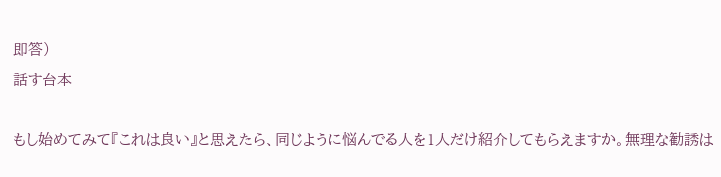即答)
話す台本

もし始めてみて『これは良い』と思えたら、同じように悩んでる人を1人だけ紹介してもらえますか。無理な勧誘は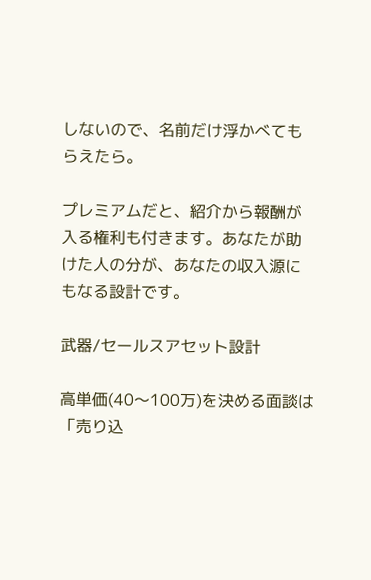しないので、名前だけ浮かべてもらえたら。

プレミアムだと、紹介から報酬が入る権利も付きます。あなたが助けた人の分が、あなたの収入源にもなる設計です。

武器/セールスアセット設計

高単価(40〜100万)を決める面談は「売り込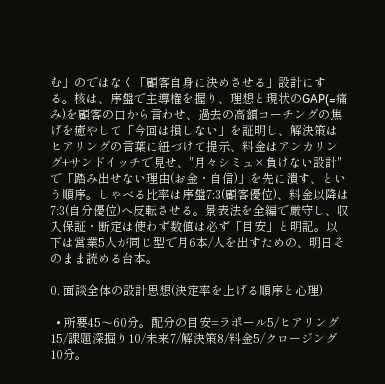む」のではなく「顧客自身に決めさせる」設計にする。核は、序盤で主導権を握り、理想と現状のGAP(=痛み)を顧客の口から言わせ、過去の高額コーチングの焦げを癒やして「今回は損しない」を証明し、解決策はヒアリングの言葉に紐づけて提示、料金はアンカリング+サンドイッチで見せ、"月々シミュ×負けない設計"で「踏み出せない理由(お金・自信)」を先に潰す、という順序。しゃべる比率は序盤7:3(顧客優位)、料金以降は7:3(自分優位)へ反転させる。景表法を全編で厳守し、収入保証・断定は使わず数値は必ず「目安」と明記。以下は営業5人が同じ型で月6本/人を出すための、明日そのまま読める台本。

0. 面談全体の設計思想(決定率を上げる順序と心理)

  • 所要45〜60分。配分の目安=ラポール5/ヒアリング15/課題深掘り10/未来7/解決策8/料金5/クロージング10分。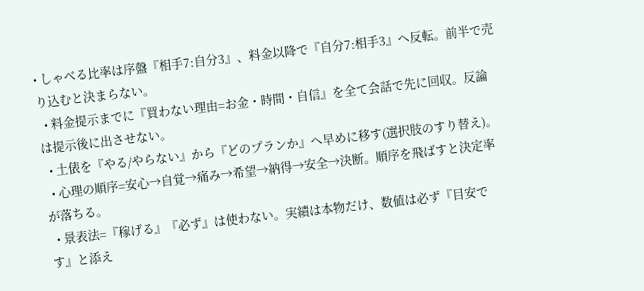• しゃべる比率は序盤『相手7:自分3』、料金以降で『自分7:相手3』へ反転。前半で売り込むと決まらない。
  • 料金提示までに『買わない理由=お金・時間・自信』を全て会話で先に回収。反論は提示後に出させない。
  • 土俵を『やる/やらない』から『どのプランか』へ早めに移す(選択肢のすり替え)。
  • 心理の順序=安心→自覚→痛み→希望→納得→安全→決断。順序を飛ばすと決定率が落ちる。
  • 景表法=『稼げる』『必ず』は使わない。実績は本物だけ、数値は必ず『目安です』と添え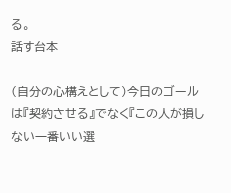る。
話す台本

(自分の心構えとして)今日のゴールは『契約させる』でなく『この人が損しない一番いい選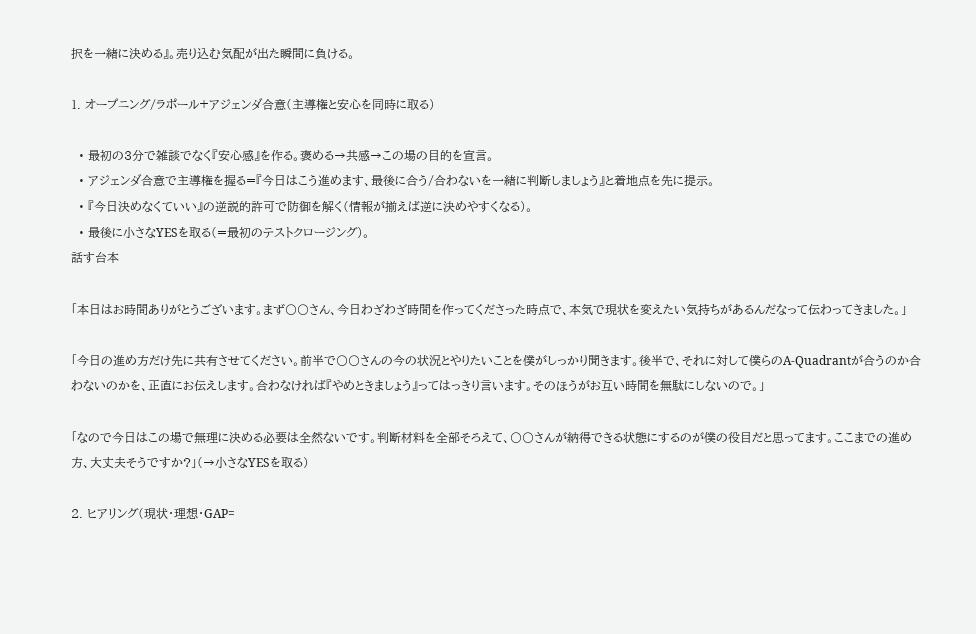択を一緒に決める』。売り込む気配が出た瞬間に負ける。

1. オープニング/ラポール+アジェンダ合意(主導権と安心を同時に取る)

  • 最初の3分で雑談でなく『安心感』を作る。褒める→共感→この場の目的を宣言。
  • アジェンダ合意で主導権を握る=『今日はこう進めます、最後に合う/合わないを一緒に判断しましょう』と着地点を先に提示。
  • 『今日決めなくていい』の逆説的許可で防御を解く(情報が揃えば逆に決めやすくなる)。
  • 最後に小さなYESを取る(=最初のテストクロージング)。
話す台本

「本日はお時間ありがとうございます。まず〇〇さん、今日わざわざ時間を作ってくださった時点で、本気で現状を変えたい気持ちがあるんだなって伝わってきました。」

「今日の進め方だけ先に共有させてください。前半で〇〇さんの今の状況とやりたいことを僕がしっかり聞きます。後半で、それに対して僕らのA-Quadrantが合うのか合わないのかを、正直にお伝えします。合わなければ『やめときましょう』ってはっきり言います。そのほうがお互い時間を無駄にしないので。」

「なので今日はこの場で無理に決める必要は全然ないです。判断材料を全部そろえて、〇〇さんが納得できる状態にするのが僕の役目だと思ってます。ここまでの進め方、大丈夫そうですか?」(→小さなYESを取る)

2. ヒアリング(現状・理想・GAP=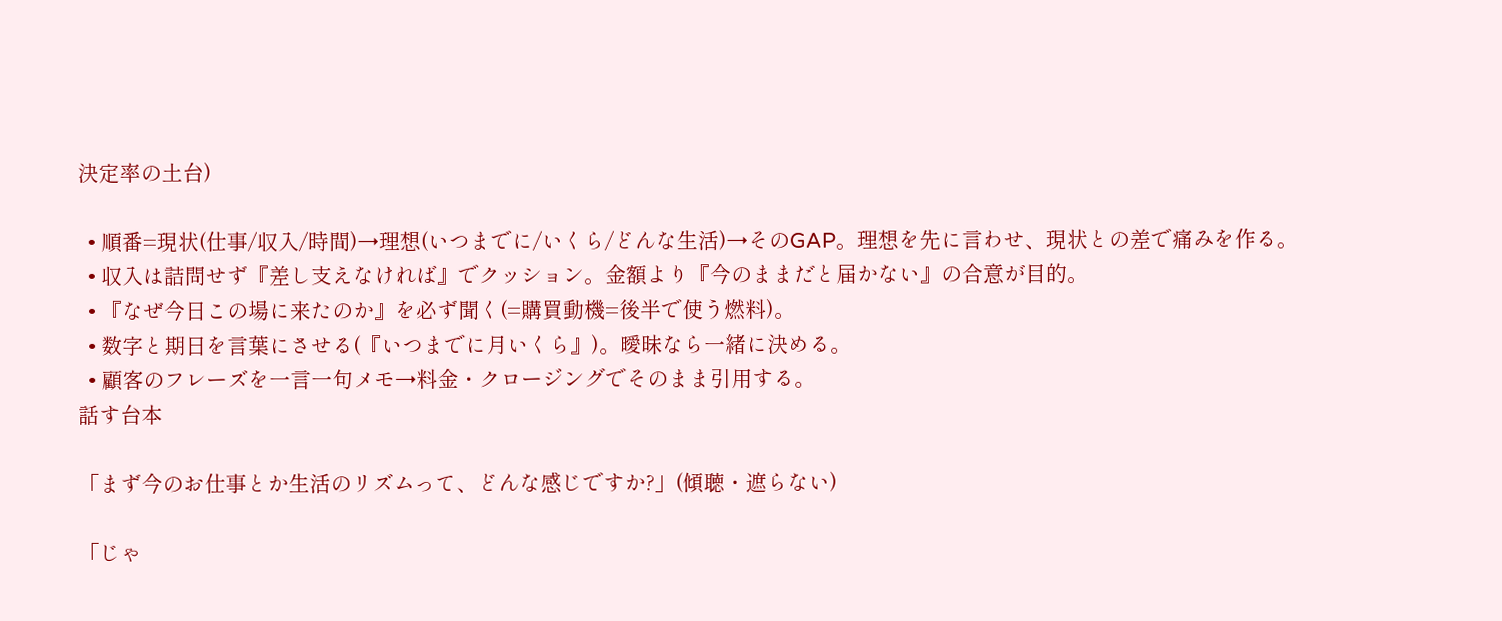決定率の土台)

  • 順番=現状(仕事/収入/時間)→理想(いつまでに/いくら/どんな生活)→そのGAP。理想を先に言わせ、現状との差で痛みを作る。
  • 収入は詰問せず『差し支えなければ』でクッション。金額より『今のままだと届かない』の合意が目的。
  • 『なぜ今日この場に来たのか』を必ず聞く(=購買動機=後半で使う燃料)。
  • 数字と期日を言葉にさせる(『いつまでに月いくら』)。曖昧なら一緒に決める。
  • 顧客のフレーズを一言一句メモ→料金・クロージングでそのまま引用する。
話す台本

「まず今のお仕事とか生活のリズムって、どんな感じですか?」(傾聴・遮らない)

「じゃ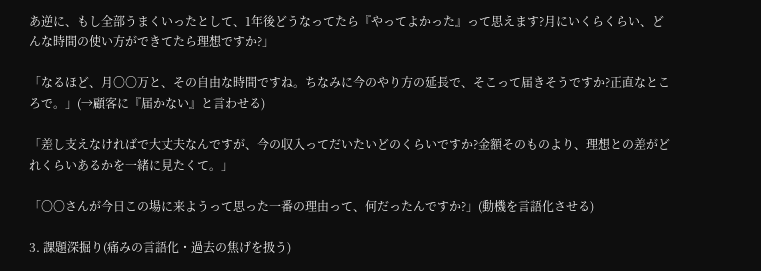あ逆に、もし全部うまくいったとして、1年後どうなってたら『やってよかった』って思えます?月にいくらくらい、どんな時間の使い方ができてたら理想ですか?」

「なるほど、月〇〇万と、その自由な時間ですね。ちなみに今のやり方の延長で、そこって届きそうですか?正直なところで。」(→顧客に『届かない』と言わせる)

「差し支えなければで大丈夫なんですが、今の収入ってだいたいどのくらいですか?金額そのものより、理想との差がどれくらいあるかを一緒に見たくて。」

「〇〇さんが今日この場に来ようって思った一番の理由って、何だったんですか?」(動機を言語化させる)

3. 課題深掘り(痛みの言語化・過去の焦げを扱う)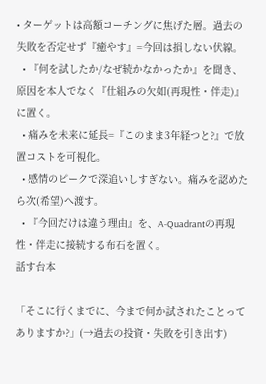• ターゲットは高額コーチングに焦げた層。過去の失敗を否定せず『癒やす』=今回は損しない伏線。
  • 『何を試したか/なぜ続かなかったか』を聞き、原因を本人でなく『仕組みの欠如(再現性・伴走)』に置く。
  • 痛みを未来に延長=『このまま3年経つと?』で放置コストを可視化。
  • 感情のピークで深追いしすぎない。痛みを認めたら次(希望)へ渡す。
  • 『今回だけは違う理由』を、A-Quadrantの再現性・伴走に接続する布石を置く。
話す台本

「そこに行くまでに、今まで何か試されたことってありますか?」(→過去の投資・失敗を引き出す)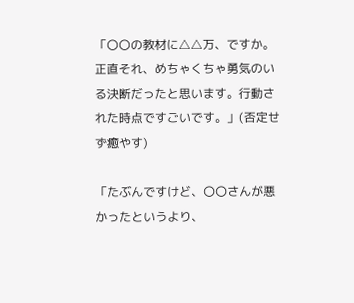「〇〇の教材に△△万、ですか。正直それ、めちゃくちゃ勇気のいる決断だったと思います。行動された時点ですごいです。」(否定せず癒やす)

「たぶんですけど、〇〇さんが悪かったというより、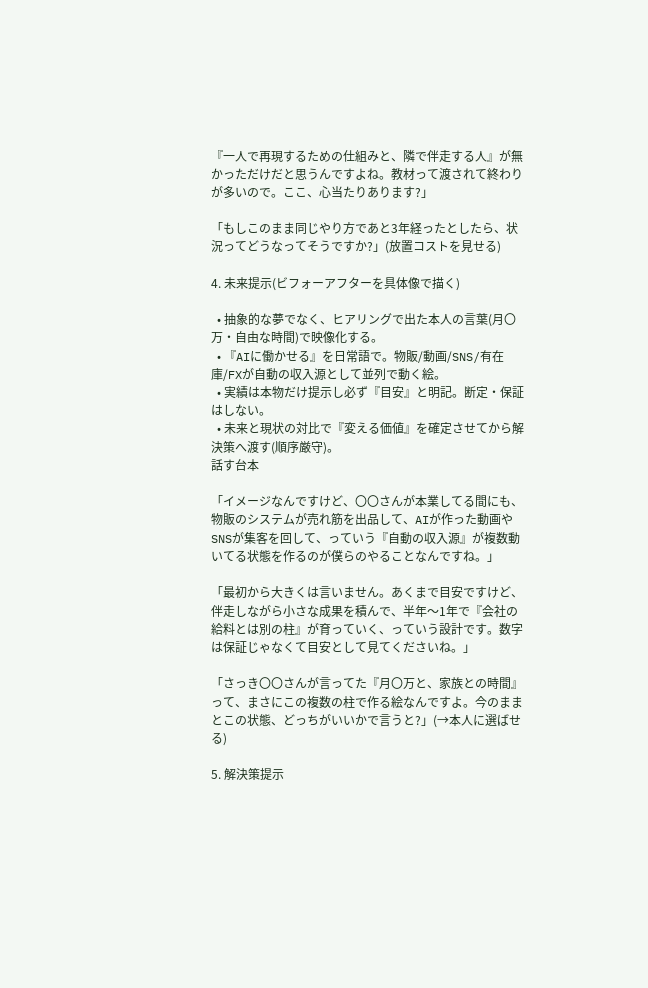『一人で再現するための仕組みと、隣で伴走する人』が無かっただけだと思うんですよね。教材って渡されて終わりが多いので。ここ、心当たりあります?」

「もしこのまま同じやり方であと3年経ったとしたら、状況ってどうなってそうですか?」(放置コストを見せる)

4. 未来提示(ビフォーアフターを具体像で描く)

  • 抽象的な夢でなく、ヒアリングで出た本人の言葉(月〇万・自由な時間)で映像化する。
  • 『AIに働かせる』を日常語で。物販/動画/SNS/有在庫/FXが自動の収入源として並列で動く絵。
  • 実績は本物だけ提示し必ず『目安』と明記。断定・保証はしない。
  • 未来と現状の対比で『変える価値』を確定させてから解決策へ渡す(順序厳守)。
話す台本

「イメージなんですけど、〇〇さんが本業してる間にも、物販のシステムが売れ筋を出品して、AIが作った動画やSNSが集客を回して、っていう『自動の収入源』が複数動いてる状態を作るのが僕らのやることなんですね。」

「最初から大きくは言いません。あくまで目安ですけど、伴走しながら小さな成果を積んで、半年〜1年で『会社の給料とは別の柱』が育っていく、っていう設計です。数字は保証じゃなくて目安として見てくださいね。」

「さっき〇〇さんが言ってた『月〇万と、家族との時間』って、まさにこの複数の柱で作る絵なんですよ。今のままとこの状態、どっちがいいかで言うと?」(→本人に選ばせる)

5. 解決策提示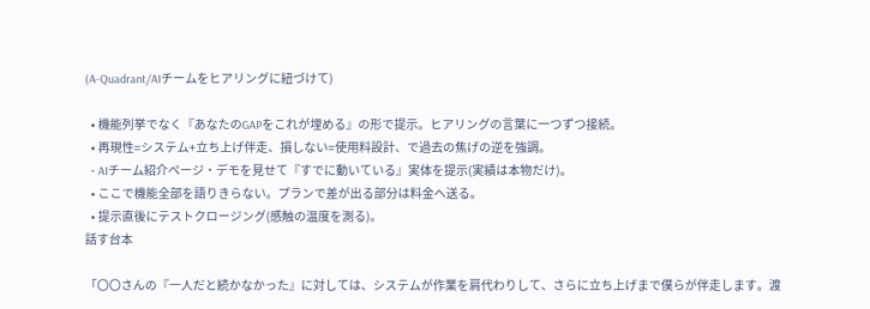(A-Quadrant/AIチームをヒアリングに紐づけて)

  • 機能列挙でなく『あなたのGAPをこれが埋める』の形で提示。ヒアリングの言葉に一つずつ接続。
  • 再現性=システム+立ち上げ伴走、損しない=使用料設計、で過去の焦げの逆を強調。
  • AIチーム紹介ページ・デモを見せて『すでに動いている』実体を提示(実績は本物だけ)。
  • ここで機能全部を語りきらない。プランで差が出る部分は料金へ送る。
  • 提示直後にテストクロージング(感触の温度を測る)。
話す台本

「〇〇さんの『一人だと続かなかった』に対しては、システムが作業を肩代わりして、さらに立ち上げまで僕らが伴走します。渡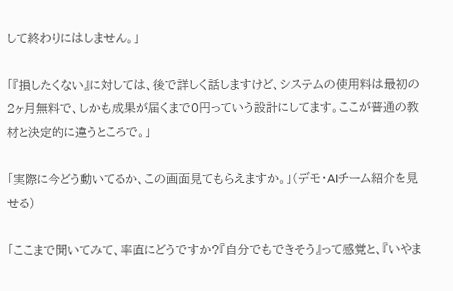して終わりにはしません。」

「『損したくない』に対しては、後で詳しく話しますけど、システムの使用料は最初の2ヶ月無料で、しかも成果が届くまで0円っていう設計にしてます。ここが普通の教材と決定的に違うところで。」

「実際に今どう動いてるか、この画面見てもらえますか。」(デモ・AIチーム紹介を見せる)

「ここまで聞いてみて、率直にどうですか?『自分でもできそう』って感覚と、『いやま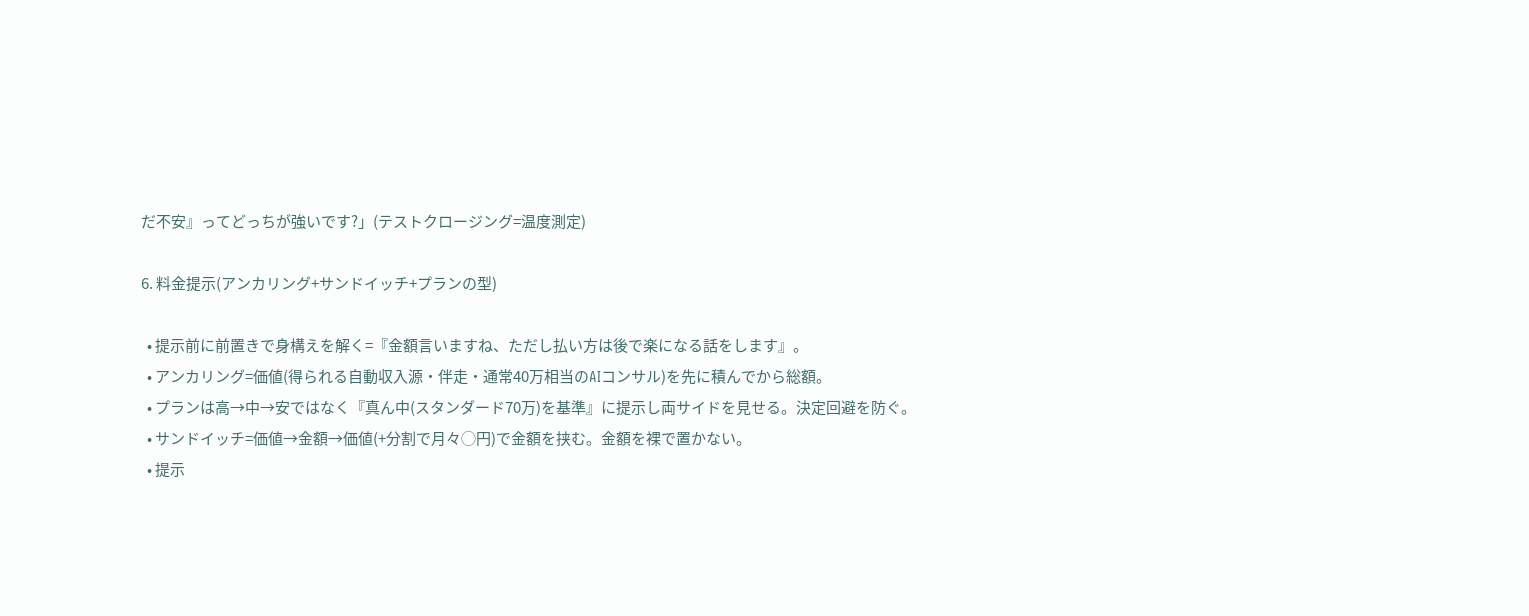だ不安』ってどっちが強いです?」(テストクロージング=温度測定)

6. 料金提示(アンカリング+サンドイッチ+プランの型)

  • 提示前に前置きで身構えを解く=『金額言いますね、ただし払い方は後で楽になる話をします』。
  • アンカリング=価値(得られる自動収入源・伴走・通常40万相当のAIコンサル)を先に積んでから総額。
  • プランは高→中→安ではなく『真ん中(スタンダード70万)を基準』に提示し両サイドを見せる。決定回避を防ぐ。
  • サンドイッチ=価値→金額→価値(+分割で月々◯円)で金額を挟む。金額を裸で置かない。
  • 提示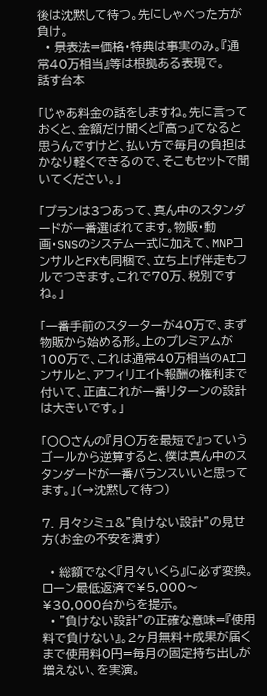後は沈黙して待つ。先にしゃべった方が負け。
  • 景表法=価格・特典は事実のみ。『通常40万相当』等は根拠ある表現で。
話す台本

「じゃあ料金の話をしますね。先に言っておくと、金額だけ聞くと『高っ』てなると思うんですけど、払い方で毎月の負担はかなり軽くできるので、そこもセットで聞いてください。」

「プランは3つあって、真ん中のスタンダードが一番選ばれてます。物販・動画・SNSのシステム一式に加えて、MNPコンサルとFXも同梱で、立ち上げ伴走もフルでつきます。これで70万、税別ですね。」

「一番手前のスターターが40万で、まず物販から始める形。上のプレミアムが100万で、これは通常40万相当のAIコンサルと、アフィリエイト報酬の権利まで付いて、正直これが一番リターンの設計は大きいです。」

「〇〇さんの『月〇万を最短で』っていうゴールから逆算すると、僕は真ん中のスタンダードが一番バランスいいと思ってます。」(→沈黙して待つ)

7. 月々シミュ&"負けない設計"の見せ方(お金の不安を潰す)

  • 総額でなく『月々いくら』に必ず変換。ローン最低返済で¥5,000〜¥30,000台からを提示。
  • "負けない設計"の正確な意味=『使用料で負けない』。2ヶ月無料+成果が届くまで使用料0円=毎月の固定持ち出しが増えない、を実演。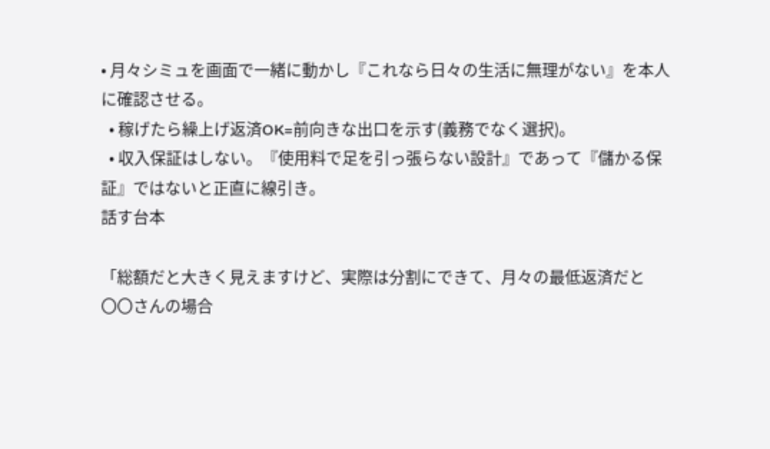• 月々シミュを画面で一緒に動かし『これなら日々の生活に無理がない』を本人に確認させる。
  • 稼げたら繰上げ返済OK=前向きな出口を示す(義務でなく選択)。
  • 収入保証はしない。『使用料で足を引っ張らない設計』であって『儲かる保証』ではないと正直に線引き。
話す台本

「総額だと大きく見えますけど、実際は分割にできて、月々の最低返済だと〇〇さんの場合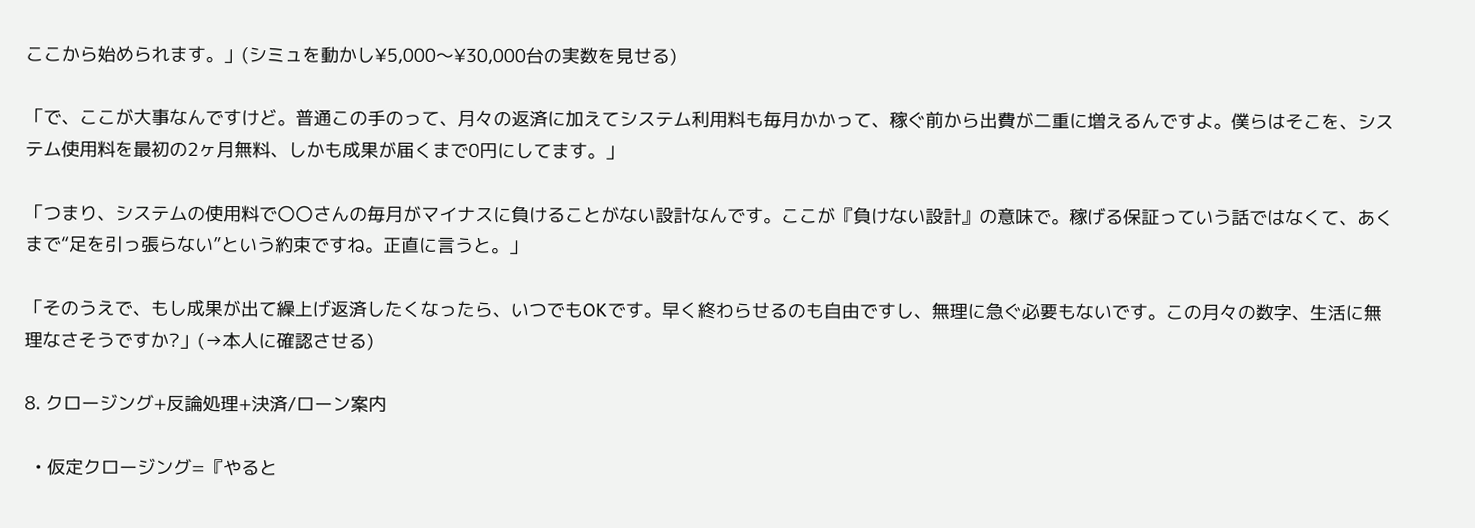ここから始められます。」(シミュを動かし¥5,000〜¥30,000台の実数を見せる)

「で、ここが大事なんですけど。普通この手のって、月々の返済に加えてシステム利用料も毎月かかって、稼ぐ前から出費が二重に増えるんですよ。僕らはそこを、システム使用料を最初の2ヶ月無料、しかも成果が届くまで0円にしてます。」

「つまり、システムの使用料で〇〇さんの毎月がマイナスに負けることがない設計なんです。ここが『負けない設計』の意味で。稼げる保証っていう話ではなくて、あくまで“足を引っ張らない”という約束ですね。正直に言うと。」

「そのうえで、もし成果が出て繰上げ返済したくなったら、いつでもOKです。早く終わらせるのも自由ですし、無理に急ぐ必要もないです。この月々の数字、生活に無理なさそうですか?」(→本人に確認させる)

8. クロージング+反論処理+決済/ローン案内

  • 仮定クロージング=『やると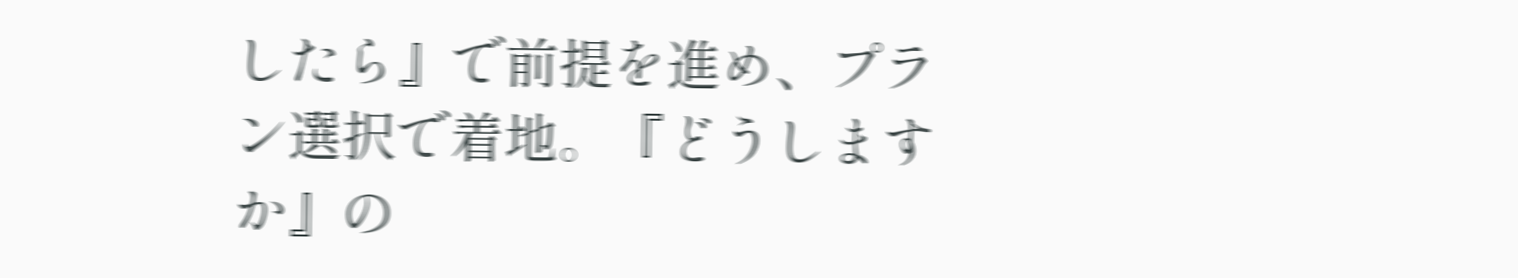したら』で前提を進め、プラン選択で着地。『どうしますか』の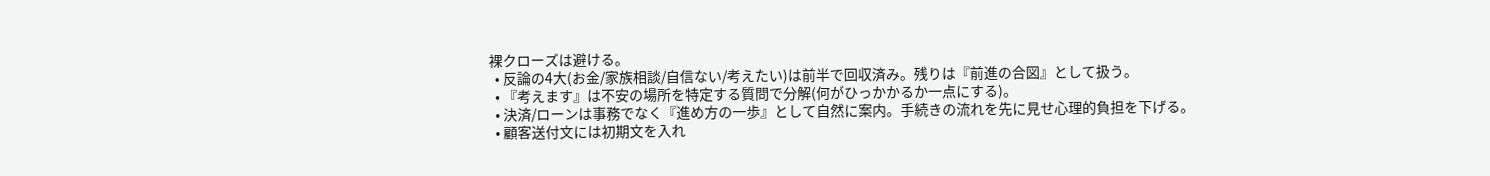裸クローズは避ける。
  • 反論の4大(お金/家族相談/自信ない/考えたい)は前半で回収済み。残りは『前進の合図』として扱う。
  • 『考えます』は不安の場所を特定する質問で分解(何がひっかかるか一点にする)。
  • 決済/ローンは事務でなく『進め方の一歩』として自然に案内。手続きの流れを先に見せ心理的負担を下げる。
  • 顧客送付文には初期文を入れ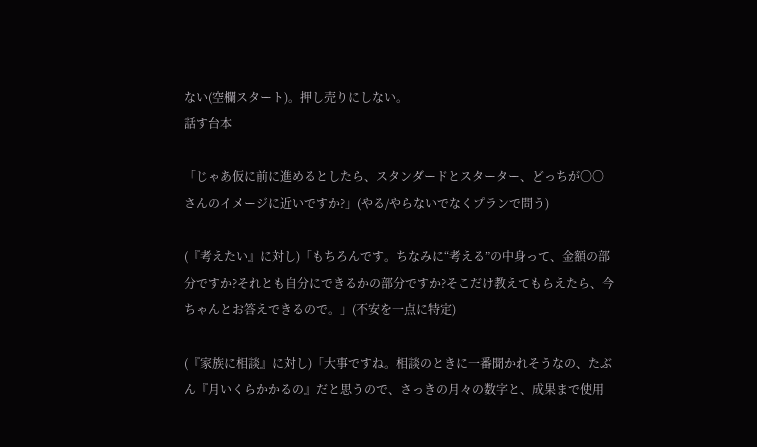ない(空欄スタート)。押し売りにしない。
話す台本

「じゃあ仮に前に進めるとしたら、スタンダードとスターター、どっちが〇〇さんのイメージに近いですか?」(やる/やらないでなくプランで問う)

(『考えたい』に対し)「もちろんです。ちなみに“考える”の中身って、金額の部分ですか?それとも自分にできるかの部分ですか?そこだけ教えてもらえたら、今ちゃんとお答えできるので。」(不安を一点に特定)

(『家族に相談』に対し)「大事ですね。相談のときに一番聞かれそうなの、たぶん『月いくらかかるの』だと思うので、さっきの月々の数字と、成果まで使用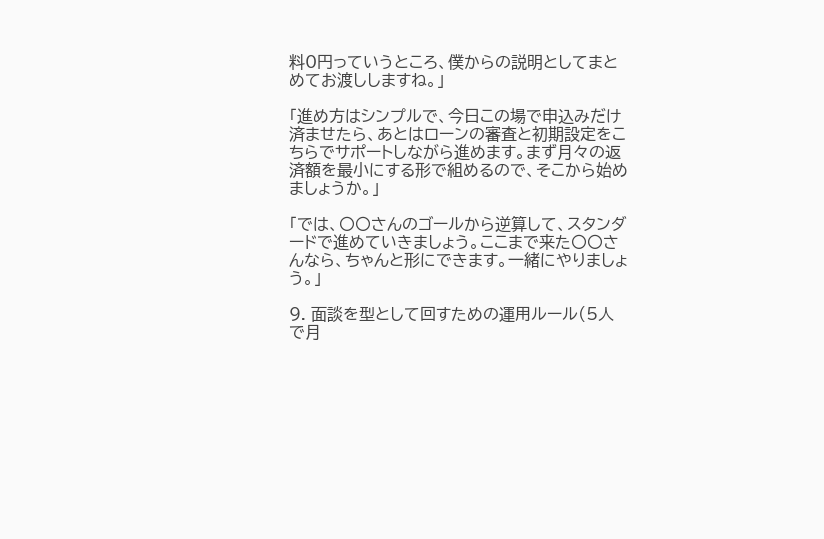料0円っていうところ、僕からの説明としてまとめてお渡ししますね。」

「進め方はシンプルで、今日この場で申込みだけ済ませたら、あとはローンの審査と初期設定をこちらでサポートしながら進めます。まず月々の返済額を最小にする形で組めるので、そこから始めましょうか。」

「では、〇〇さんのゴールから逆算して、スタンダードで進めていきましょう。ここまで来た〇〇さんなら、ちゃんと形にできます。一緒にやりましょう。」

9. 面談を型として回すための運用ルール(5人で月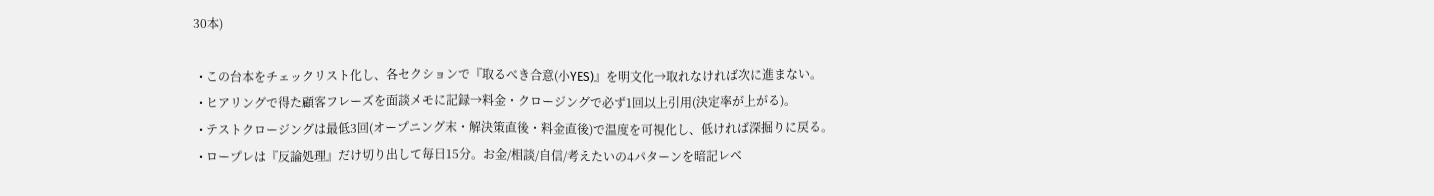30本)

  • この台本をチェックリスト化し、各セクションで『取るべき合意(小YES)』を明文化→取れなければ次に進まない。
  • ヒアリングで得た顧客フレーズを面談メモに記録→料金・クロージングで必ず1回以上引用(決定率が上がる)。
  • テストクロージングは最低3回(オープニング末・解決策直後・料金直後)で温度を可視化し、低ければ深掘りに戻る。
  • ロープレは『反論処理』だけ切り出して毎日15分。お金/相談/自信/考えたいの4パターンを暗記レベ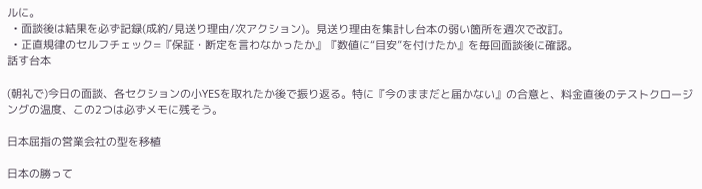ルに。
  • 面談後は結果を必ず記録(成約/見送り理由/次アクション)。見送り理由を集計し台本の弱い箇所を週次で改訂。
  • 正直規律のセルフチェック=『保証・断定を言わなかったか』『数値に“目安”を付けたか』を毎回面談後に確認。
話す台本

(朝礼で)今日の面談、各セクションの小YESを取れたか後で振り返る。特に『今のままだと届かない』の合意と、料金直後のテストクロージングの温度、この2つは必ずメモに残そう。

日本屈指の営業会社の型を移植

日本の勝って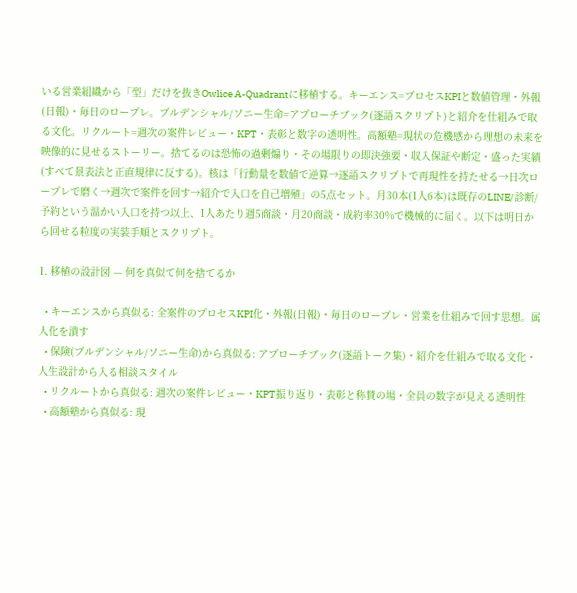いる営業組織から「型」だけを抜きOwlice A-Quadrantに移植する。キーエンス=プロセスKPIと数値管理・外報(日報)・毎日のロープレ。プルデンシャル/ソニー生命=アプローチブック(逐語スクリプト)と紹介を仕組みで取る文化。リクルート=週次の案件レビュー・KPT・表彰と数字の透明性。高額塾=現状の危機感から理想の未来を映像的に見せるストーリー。捨てるのは恐怖の過剰煽り・その場限りの即決強要・収入保証や断定・盛った実績(すべて景表法と正直規律に反する)。核は「行動量を数値で逆算→逐語スクリプトで再現性を持たせる→日次ロープレで磨く→週次で案件を回す→紹介で入口を自己増殖」の5点セット。月30本(1人6本)は既存のLINE/診断/予約という温かい入口を持つ以上、1人あたり週5商談・月20商談・成約率30%で機械的に届く。以下は明日から回せる粒度の実装手順とスクリプト。

1. 移植の設計図 — 何を真似て何を捨てるか

  • キーエンスから真似る: 全案件のプロセスKPI化・外報(日報)・毎日のロープレ・営業を仕組みで回す思想。属人化を潰す
  • 保険(プルデンシャル/ソニー生命)から真似る: アプローチブック(逐語トーク集)・紹介を仕組みで取る文化・人生設計から入る相談スタイル
  • リクルートから真似る: 週次の案件レビュー・KPT振り返り・表彰と称賛の場・全員の数字が見える透明性
  • 高額塾から真似る: 現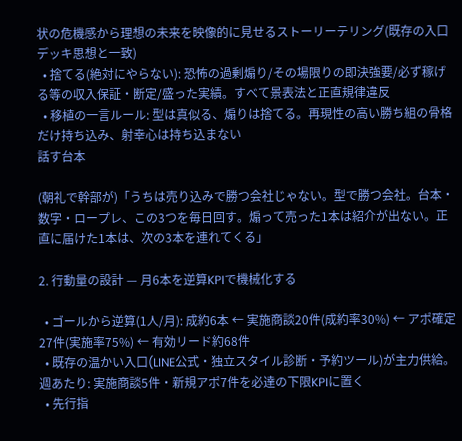状の危機感から理想の未来を映像的に見せるストーリーテリング(既存の入口デッキ思想と一致)
  • 捨てる(絶対にやらない): 恐怖の過剰煽り/その場限りの即決強要/必ず稼げる等の収入保証・断定/盛った実績。すべて景表法と正直規律違反
  • 移植の一言ルール: 型は真似る、煽りは捨てる。再現性の高い勝ち組の骨格だけ持ち込み、射幸心は持ち込まない
話す台本

(朝礼で幹部が)「うちは売り込みで勝つ会社じゃない。型で勝つ会社。台本・数字・ロープレ、この3つを毎日回す。煽って売った1本は紹介が出ない。正直に届けた1本は、次の3本を連れてくる」

2. 行動量の設計 — 月6本を逆算KPIで機械化する

  • ゴールから逆算(1人/月): 成約6本 ← 実施商談20件(成約率30%) ← アポ確定27件(実施率75%) ← 有効リード約68件
  • 既存の温かい入口(LINE公式・独立スタイル診断・予約ツール)が主力供給。週あたり: 実施商談5件・新規アポ7件を必達の下限KPIに置く
  • 先行指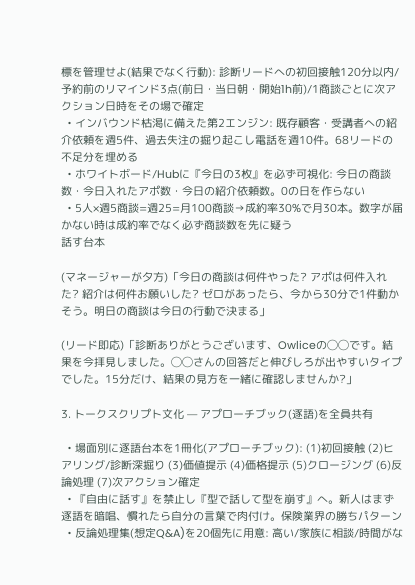標を管理せよ(結果でなく行動): 診断リードへの初回接触120分以内/予約前のリマインド3点(前日・当日朝・開始1h前)/1商談ごとに次アクション日時をその場で確定
  • インバウンド枯渇に備えた第2エンジン: 既存顧客・受講者への紹介依頼を週5件、過去失注の掘り起こし電話を週10件。68リードの不足分を埋める
  • ホワイトボード/Hubに『今日の3枚』を必ず可視化: 今日の商談数・今日入れたアポ数・今日の紹介依頼数。0の日を作らない
  • 5人×週5商談=週25=月100商談→成約率30%で月30本。数字が届かない時は成約率でなく必ず商談数を先に疑う
話す台本

(マネージャーが夕方)「今日の商談は何件やった? アポは何件入れた? 紹介は何件お願いした? ゼロがあったら、今から30分で1件動かそう。明日の商談は今日の行動で決まる」

(リード即応)「診断ありがとうございます、Owliceの◯◯です。結果を今拝見しました。◯◯さんの回答だと伸びしろが出やすいタイプでした。15分だけ、結果の見方を一緒に確認しませんか?」

3. トークスクリプト文化 — アプローチブック(逐語)を全員共有

  • 場面別に逐語台本を1冊化(アプローチブック): (1)初回接触 (2)ヒアリング/診断深掘り (3)価値提示 (4)価格提示 (5)クロージング (6)反論処理 (7)次アクション確定
  • 『自由に話す』を禁止し『型で話して型を崩す』へ。新人はまず逐語を暗唱、慣れたら自分の言葉で肉付け。保険業界の勝ちパターン
  • 反論処理集(想定Q&A)を20個先に用意: 高い/家族に相談/時間がな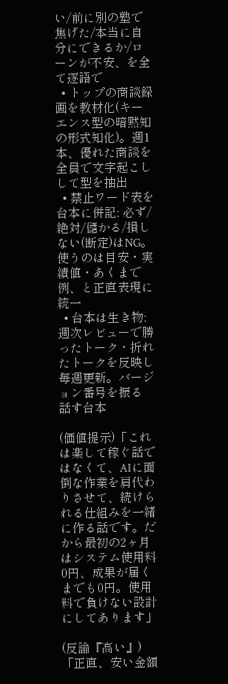い/前に別の塾で焦げた/本当に自分にできるか/ローンが不安、を全て逐語で
  • トップの商談録画を教材化(キーエンス型の暗黙知の形式知化)。週1本、優れた商談を全員で文字起こしして型を抽出
  • 禁止ワード表を台本に併記: 必ず/絶対/儲かる/損しない(断定)はNG。使うのは目安・実績値・あくまで例、と正直表現に統一
  • 台本は生き物: 週次レビューで勝ったトーク・折れたトークを反映し毎週更新。バージョン番号を振る
話す台本

(価値提示)「これは楽して稼ぐ話ではなくて、AIに面倒な作業を肩代わりさせて、続けられる仕組みを一緒に作る話です。だから最初の2ヶ月はシステム使用料0円、成果が届くまでも0円。使用料で負けない設計にしてあります」

(反論『高い』)「正直、安い金額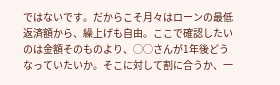ではないです。だからこそ月々はローンの最低返済額から、繰上げも自由。ここで確認したいのは金額そのものより、◯◯さんが1年後どうなっていたいか。そこに対して割に合うか、一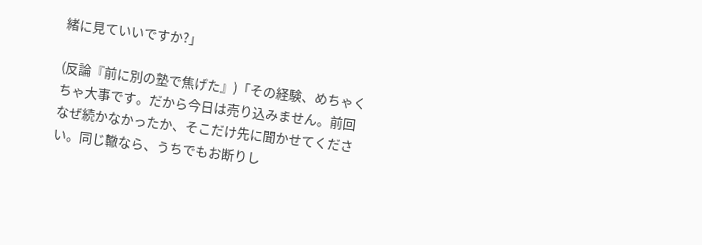緒に見ていいですか?」

(反論『前に別の塾で焦げた』)「その経験、めちゃくちゃ大事です。だから今日は売り込みません。前回なぜ続かなかったか、そこだけ先に聞かせてください。同じ轍なら、うちでもお断りし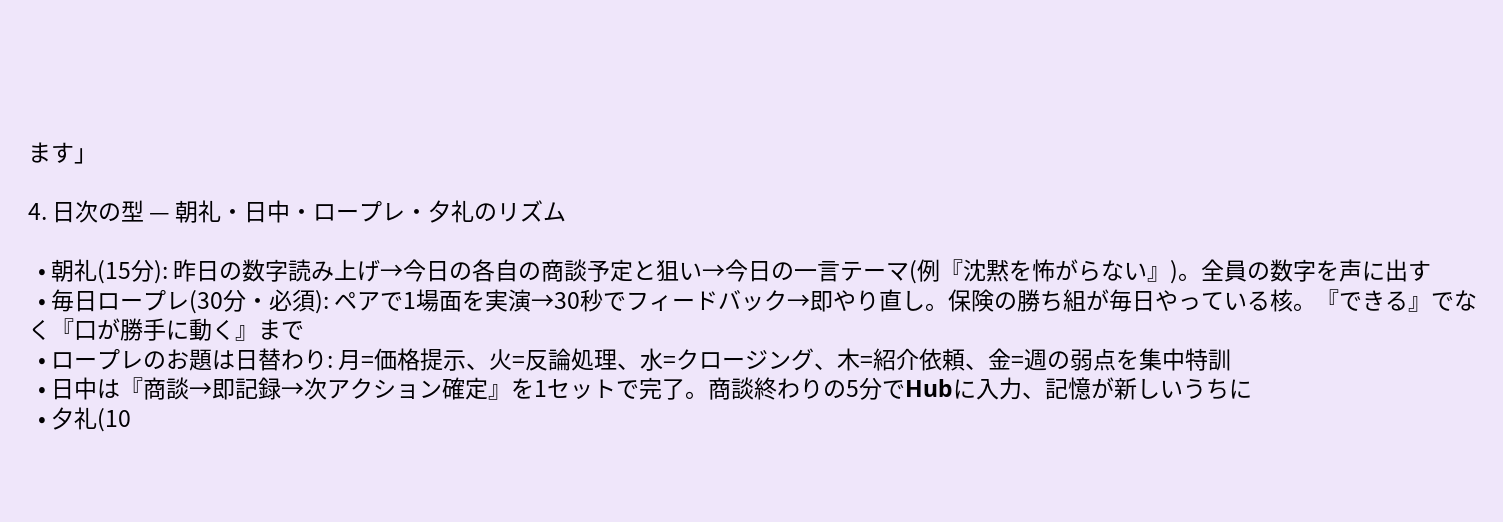ます」

4. 日次の型 — 朝礼・日中・ロープレ・夕礼のリズム

  • 朝礼(15分): 昨日の数字読み上げ→今日の各自の商談予定と狙い→今日の一言テーマ(例『沈黙を怖がらない』)。全員の数字を声に出す
  • 毎日ロープレ(30分・必須): ペアで1場面を実演→30秒でフィードバック→即やり直し。保険の勝ち組が毎日やっている核。『できる』でなく『口が勝手に動く』まで
  • ロープレのお題は日替わり: 月=価格提示、火=反論処理、水=クロージング、木=紹介依頼、金=週の弱点を集中特訓
  • 日中は『商談→即記録→次アクション確定』を1セットで完了。商談終わりの5分でHubに入力、記憶が新しいうちに
  • 夕礼(10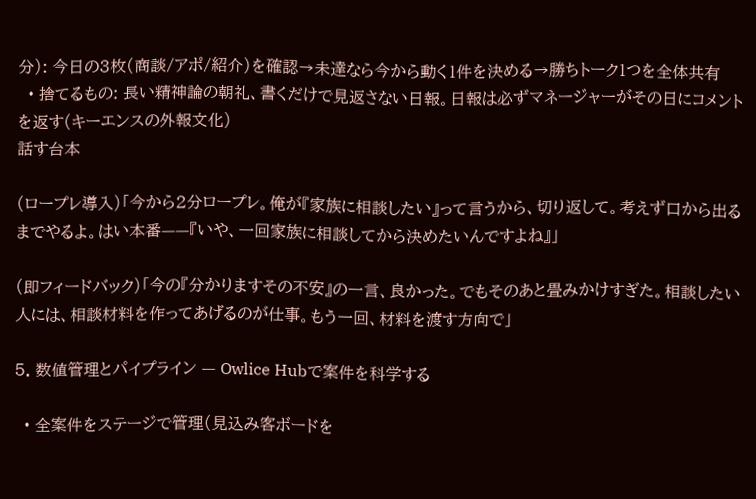分): 今日の3枚(商談/アポ/紹介)を確認→未達なら今から動く1件を決める→勝ちトーク1つを全体共有
  • 捨てるもの: 長い精神論の朝礼、書くだけで見返さない日報。日報は必ずマネージャーがその日にコメントを返す(キーエンスの外報文化)
話す台本

(ロープレ導入)「今から2分ロープレ。俺が『家族に相談したい』って言うから、切り返して。考えず口から出るまでやるよ。はい本番——『いや、一回家族に相談してから決めたいんですよね』」

(即フィードバック)「今の『分かりますその不安』の一言、良かった。でもそのあと畳みかけすぎた。相談したい人には、相談材料を作ってあげるのが仕事。もう一回、材料を渡す方向で」

5. 数値管理とパイプライン — Owlice Hubで案件を科学する

  • 全案件をステージで管理(見込み客ボードを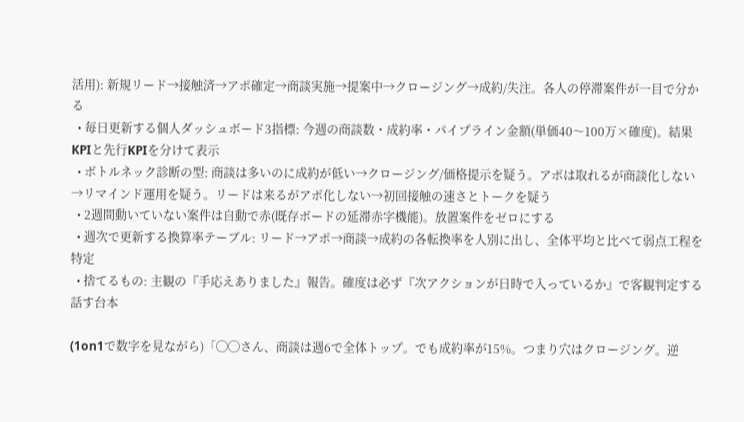活用): 新規リード→接触済→アポ確定→商談実施→提案中→クロージング→成約/失注。各人の停滞案件が一目で分かる
  • 毎日更新する個人ダッシュボード3指標: 今週の商談数・成約率・パイプライン金額(単価40〜100万×確度)。結果KPIと先行KPIを分けて表示
  • ボトルネック診断の型: 商談は多いのに成約が低い→クロージング/価格提示を疑う。アポは取れるが商談化しない→リマインド運用を疑う。リードは来るがアポ化しない→初回接触の速さとトークを疑う
  • 2週間動いていない案件は自動で赤(既存ボードの延滞赤字機能)。放置案件をゼロにする
  • 週次で更新する換算率テーブル: リード→アポ→商談→成約の各転換率を人別に出し、全体平均と比べて弱点工程を特定
  • 捨てるもの: 主観の『手応えありました』報告。確度は必ず『次アクションが日時で入っているか』で客観判定する
話す台本

(1on1で数字を見ながら)「◯◯さん、商談は週6で全体トップ。でも成約率が15%。つまり穴はクロージング。逆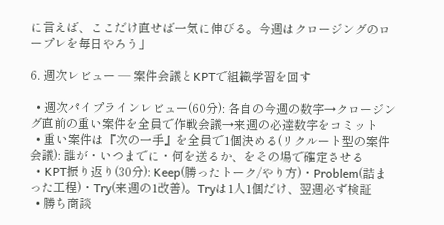に言えば、ここだけ直せば一気に伸びる。今週はクロージングのロープレを毎日やろう」

6. 週次レビュー — 案件会議とKPTで組織学習を回す

  • 週次パイプラインレビュー(60分): 各自の今週の数字→クロージング直前の重い案件を全員で作戦会議→来週の必達数字をコミット
  • 重い案件は『次の一手』を全員で1個決める(リクルート型の案件会議): 誰が・いつまでに・何を送るか、をその場で確定させる
  • KPT振り返り(30分): Keep(勝ったトーク/やり方)・Problem(詰まった工程)・Try(来週の1改善)。Tryは1人1個だけ、翌週必ず検証
  • 勝ち商談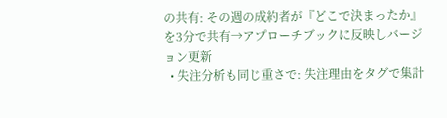の共有: その週の成約者が『どこで決まったか』を3分で共有→アプローチブックに反映しバージョン更新
  • 失注分析も同じ重さで: 失注理由をタグで集計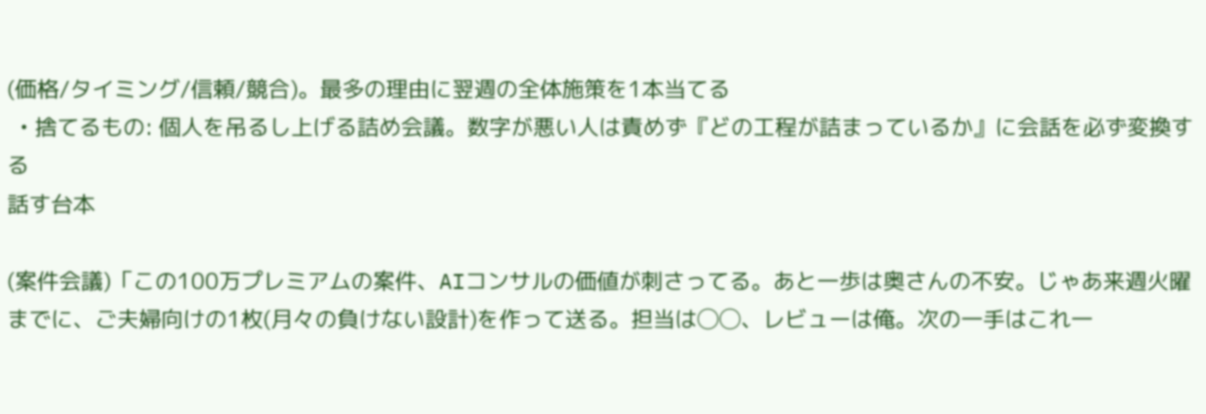(価格/タイミング/信頼/競合)。最多の理由に翌週の全体施策を1本当てる
  • 捨てるもの: 個人を吊るし上げる詰め会議。数字が悪い人は責めず『どの工程が詰まっているか』に会話を必ず変換する
話す台本

(案件会議)「この100万プレミアムの案件、AIコンサルの価値が刺さってる。あと一歩は奥さんの不安。じゃあ来週火曜までに、ご夫婦向けの1枚(月々の負けない設計)を作って送る。担当は◯◯、レビューは俺。次の一手はこれ一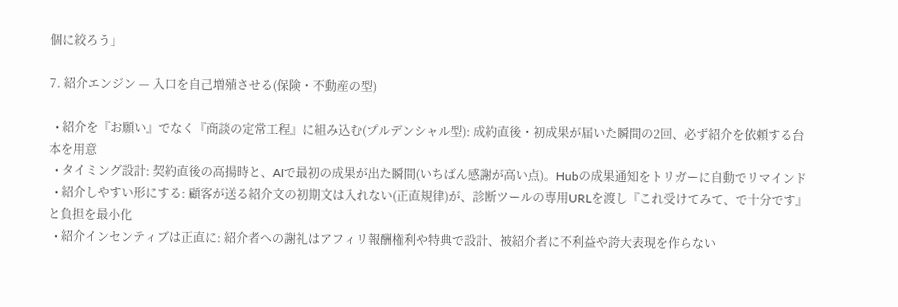個に絞ろう」

7. 紹介エンジン — 入口を自己増殖させる(保険・不動産の型)

  • 紹介を『お願い』でなく『商談の定常工程』に組み込む(プルデンシャル型): 成約直後・初成果が届いた瞬間の2回、必ず紹介を依頼する台本を用意
  • タイミング設計: 契約直後の高揚時と、AIで最初の成果が出た瞬間(いちばん感謝が高い点)。Hubの成果通知をトリガーに自動でリマインド
  • 紹介しやすい形にする: 顧客が送る紹介文の初期文は入れない(正直規律)が、診断ツールの専用URLを渡し『これ受けてみて、で十分です』と負担を最小化
  • 紹介インセンティブは正直に: 紹介者への謝礼はアフィリ報酬権利や特典で設計、被紹介者に不利益や誇大表現を作らない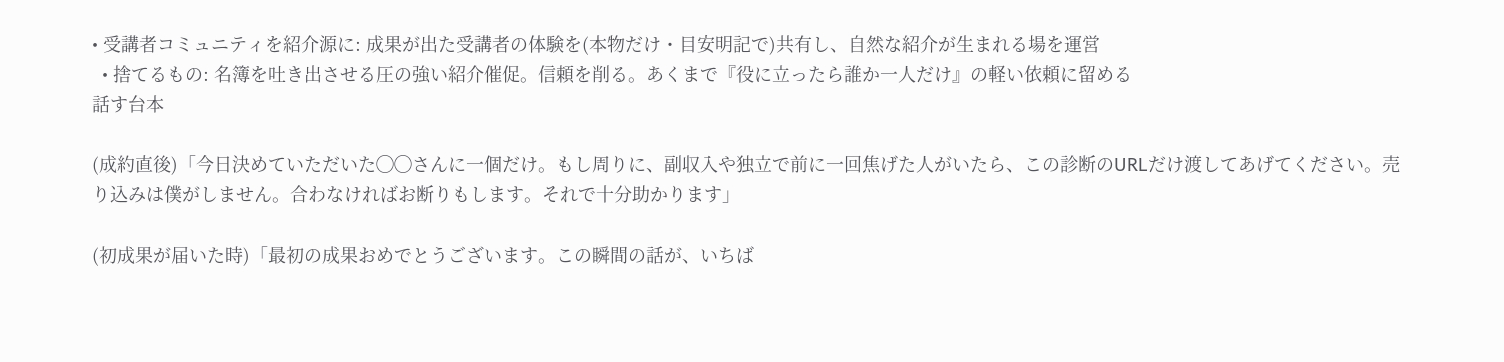• 受講者コミュニティを紹介源に: 成果が出た受講者の体験を(本物だけ・目安明記で)共有し、自然な紹介が生まれる場を運営
  • 捨てるもの: 名簿を吐き出させる圧の強い紹介催促。信頼を削る。あくまで『役に立ったら誰か一人だけ』の軽い依頼に留める
話す台本

(成約直後)「今日決めていただいた◯◯さんに一個だけ。もし周りに、副収入や独立で前に一回焦げた人がいたら、この診断のURLだけ渡してあげてください。売り込みは僕がしません。合わなければお断りもします。それで十分助かります」

(初成果が届いた時)「最初の成果おめでとうございます。この瞬間の話が、いちば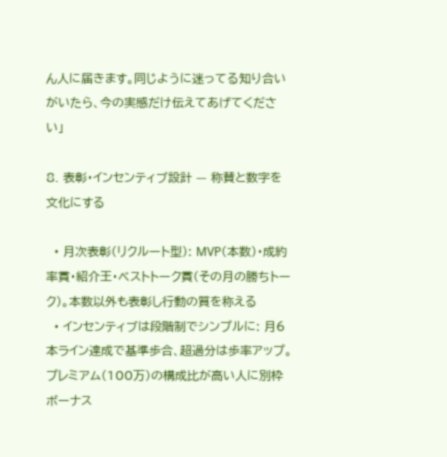ん人に届きます。同じように迷ってる知り合いがいたら、今の実感だけ伝えてあげてください」

8. 表彰・インセンティブ設計 — 称賛と数字を文化にする

  • 月次表彰(リクルート型): MVP(本数)・成約率賞・紹介王・ベストトーク賞(その月の勝ちトーク)。本数以外も表彰し行動の質を称える
  • インセンティブは段階制でシンプルに: 月6本ライン達成で基準歩合、超過分は歩率アップ。プレミアム(100万)の構成比が高い人に別枠ボーナス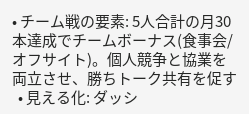• チーム戦の要素: 5人合計の月30本達成でチームボーナス(食事会/オフサイト)。個人競争と協業を両立させ、勝ちトーク共有を促す
  • 見える化: ダッシ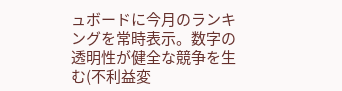ュボードに今月のランキングを常時表示。数字の透明性が健全な競争を生む(不利益変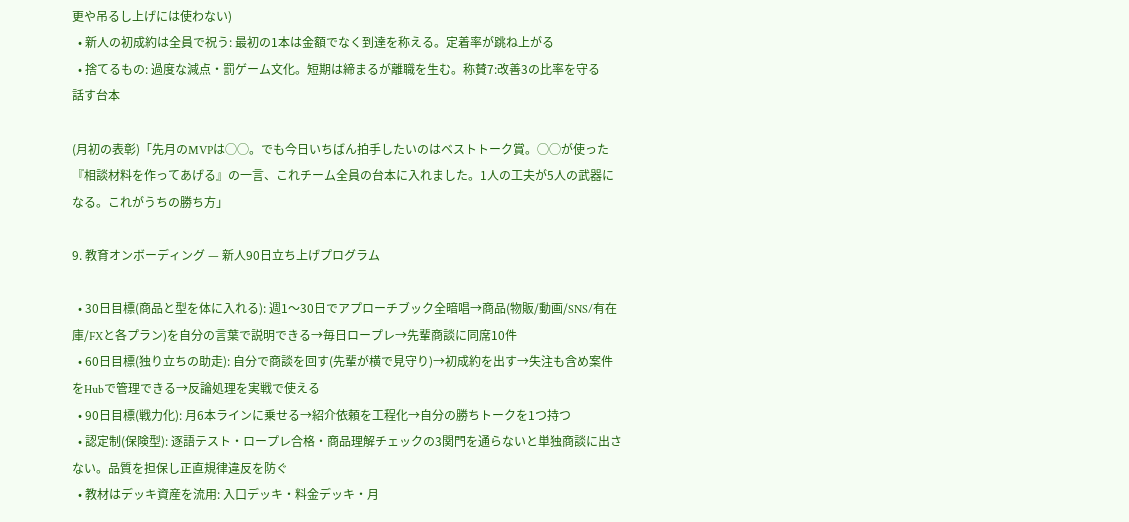更や吊るし上げには使わない)
  • 新人の初成約は全員で祝う: 最初の1本は金額でなく到達を称える。定着率が跳ね上がる
  • 捨てるもの: 過度な減点・罰ゲーム文化。短期は締まるが離職を生む。称賛7:改善3の比率を守る
話す台本

(月初の表彰)「先月のMVPは◯◯。でも今日いちばん拍手したいのはベストトーク賞。◯◯が使った『相談材料を作ってあげる』の一言、これチーム全員の台本に入れました。1人の工夫が5人の武器になる。これがうちの勝ち方」

9. 教育オンボーディング — 新人90日立ち上げプログラム

  • 30日目標(商品と型を体に入れる): 週1〜30日でアプローチブック全暗唱→商品(物販/動画/SNS/有在庫/FXと各プラン)を自分の言葉で説明できる→毎日ロープレ→先輩商談に同席10件
  • 60日目標(独り立ちの助走): 自分で商談を回す(先輩が横で見守り)→初成約を出す→失注も含め案件をHubで管理できる→反論処理を実戦で使える
  • 90日目標(戦力化): 月6本ラインに乗せる→紹介依頼を工程化→自分の勝ちトークを1つ持つ
  • 認定制(保険型): 逐語テスト・ロープレ合格・商品理解チェックの3関門を通らないと単独商談に出さない。品質を担保し正直規律違反を防ぐ
  • 教材はデッキ資産を流用: 入口デッキ・料金デッキ・月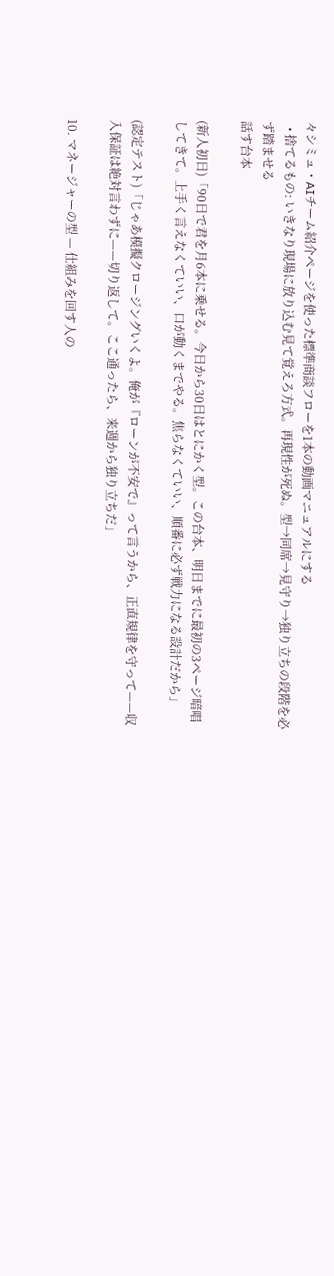々シミュ・AIチーム紹介ページを使った標準商談フローを1本の動画マニュアルにする
  • 捨てるもの: いきなり現場に放り込む見て覚えろ方式。再現性が死ぬ。型→同席→見守り→独り立ちの段階を必ず踏ませる
話す台本

(新人初日)「90日で君を月6本に乗せる。今日から30日はとにかく型。この台本、明日までに最初の3ページ暗唱してきて。上手く言えなくていい、口が動くまでやる。焦らなくていい、順番に必ず戦力になる設計だから」

(認定テスト)「じゃあ模擬クロージングいくよ。俺が『ローンが不安で』って言うから、正直規律を守って——収入保証は絶対言わずに——切り返して。ここ通ったら、来週から独り立ちだ」

10. マネージャーの型 — 仕組みを回す人の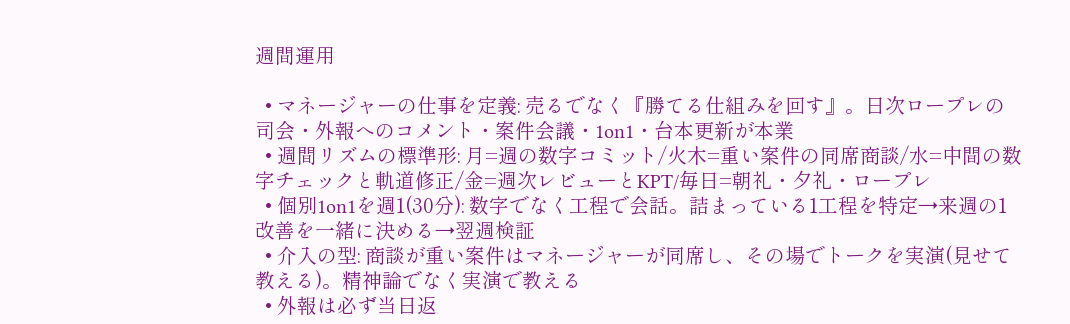週間運用

  • マネージャーの仕事を定義: 売るでなく『勝てる仕組みを回す』。日次ロープレの司会・外報へのコメント・案件会議・1on1・台本更新が本業
  • 週間リズムの標準形: 月=週の数字コミット/火木=重い案件の同席商談/水=中間の数字チェックと軌道修正/金=週次レビューとKPT/毎日=朝礼・夕礼・ロープレ
  • 個別1on1を週1(30分): 数字でなく工程で会話。詰まっている1工程を特定→来週の1改善を一緒に決める→翌週検証
  • 介入の型: 商談が重い案件はマネージャーが同席し、その場でトークを実演(見せて教える)。精神論でなく実演で教える
  • 外報は必ず当日返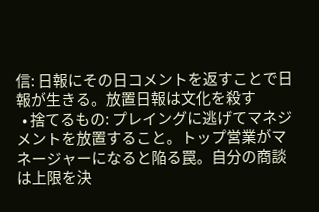信: 日報にその日コメントを返すことで日報が生きる。放置日報は文化を殺す
  • 捨てるもの: プレイングに逃げてマネジメントを放置すること。トップ営業がマネージャーになると陥る罠。自分の商談は上限を決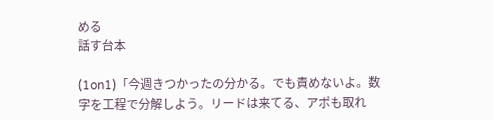める
話す台本

(1on1)「今週きつかったの分かる。でも責めないよ。数字を工程で分解しよう。リードは来てる、アポも取れ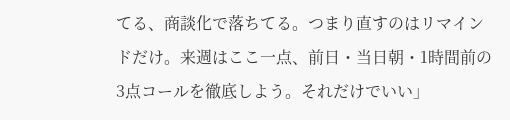てる、商談化で落ちてる。つまり直すのはリマインドだけ。来週はここ一点、前日・当日朝・1時間前の3点コールを徹底しよう。それだけでいい」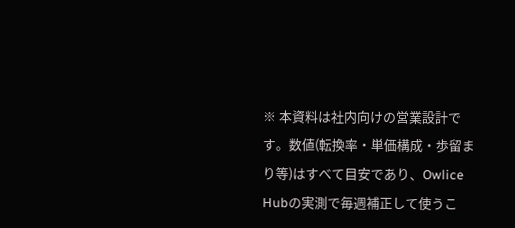※ 本資料は社内向けの営業設計です。数値(転換率・単価構成・歩留まり等)はすべて目安であり、Owlice Hubの実測で毎週補正して使うこ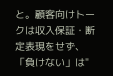と。顧客向けトークは収入保証・断定表現をせず、「負けない」は"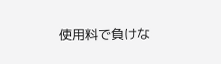使用料で負けな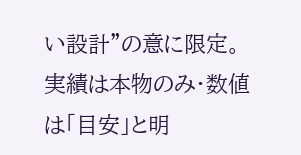い設計"の意に限定。実績は本物のみ・数値は「目安」と明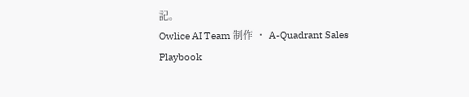記。
Owlice AI Team 制作 ・ A-Quadrant Sales Playbook